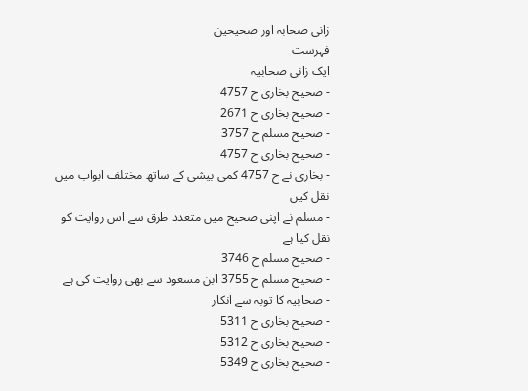زانی صحابہ اور صحیحین
فہرست
ایک زانی صحابیہ
- صحیح بخاری ح 4757
- صحیح بخاری ح 2671
- صحیح مسلم ح 3757
- صحیح بخاری ح 4757
- بخاری نے ح 4757 کمی بیشی کے ساتھ مختلف ابواب میں نقل کیں
- مسلم نے اپنی صحیح میں متعدد طرق سے اس روایت کو نقل کیا ہے
- صحیح مسلم ح 3746
- صحیح مسلم ح 3755 ابن مسعود سے بھی روایت کی ہے
- صحابیہ کا توبہ سے انکار
- صحیح بخاری ح 5311
- صحیح بخاری ح 5312
- صحیح بخاری ح 5349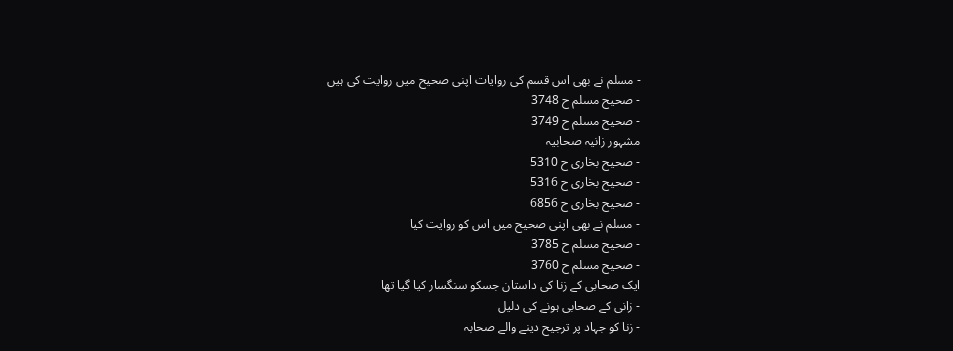- مسلم نے بھی اس قسم کی روایات اپنی صحیح میں روایت کی ہیں
- صحیح مسلم ح 3748
- صحیح مسلم ح 3749
مشہور زانیہ صحابیہ
- صحیح بخاری ح 5310
- صحیح بخاری ح 5316
- صحیح بخاری ح 6856
- مسلم نے بھی اپنی صحیح میں اس کو روایت کیا
- صحیح مسلم ح 3785
- صحیح مسلم ح 3760
ایک صحابی کے زنا کی داستان جسکو سنگسار کیا گیا تھا
- زانی کے صحابی ہونے کی دلیل
- زنا کو جہاد پر ترجیح دینے والے صحابہ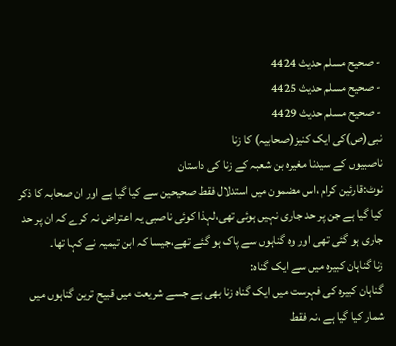- صحیح مسلم حدیث 4424
- صحیح مسلم حدیث 4425
- صحیح مسلم حدیث 4429
نبی(ص)کی ایک کنیز(صحابیہ) کا زنا
ناصبیوں کے سیدنا مغیرہ بن شعبہ کے زنا کی داستان
نوٹ:قارئین کرام ،اس مضمون میں استدلال فقط صحیحین سے کیا گیا ہے اور ان صحابہ کا ذکر کیا گیا ہے جن پر حد جاری نہیں ہوئی تھی،لہذا کوئی ناصبی یہ اعتراض نہ کرے کہ ان پر حد جاری ہو گئی تھی اور وہ گناہوں سے پاک ہو گئے تھے،جیسا کہ ابن تیمیہ نے کہا تھا۔
زنا گناہان کبیرہ میں سے ایک گناہ:
گناہان کبیرہ کی فہرست میں ایک گناہ زنا بھی ہے جسے شریعت میں قبیح ترین گناہوں میں شمار کیا گیا ہے ،نہ فقط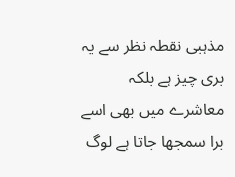مذہبی نقطہ نظر سے یہ بری چیز ہے بلکہ معاشرے میں بھی اسے برا سمجھا جاتا ہے لوگ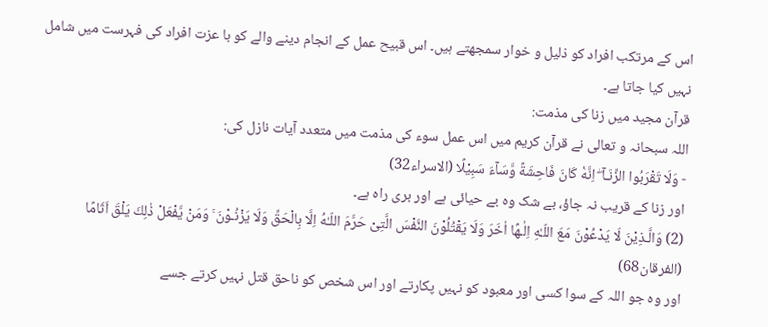اس کے مرتکب افراد کو ذلیل و خوار سمجھتے ہیں۔ اس قبیح عمل کے انجام دینے والے کو با عزت افراد کی فہرست میں شامل نہیں کیا جاتا ہے۔
قرآن مجید میں زنا کی مذمت:
اللہ سبحانہ و تعالی نے قرآن کریم میں اس عمل سوء کی مذمت میں متعدد آیات نازل کی:
- وَلَا تَقْرَبُوا الزِّنَـآ ۖ اِنَّهٝ كَانَ فَاحِشَةً وَّسَآءَ سَبِيْلًا (الاسراء32)
اور زنا کے قریب نہ جاؤ، بے شک وہ بے حیائی ہے اور بری راہ ہے۔
(2) وَالَّـذِيْنَ لَا يَدْعُوْنَ مَعَ اللّـٰهِ اِلٰـهًا اٰخَرَ وَلَا يَقْتُلُوْنَ النَّفْسَ الَّتِىْ حَرَّمَ اللّـٰهُ اِلَّا بِالْحَقِّ وَلَا يَزْنُـوْنَ ۚ وَمَنْ يَّفْعَلْ ذٰلِكَ يَلْقَ اَثَامًا (الفرقان68)
اور وہ جو اللہ کے سوا کسی اور معبود کو نہیں پکارتے اور اس شخص کو ناحق قتل نہیں کرتے جسے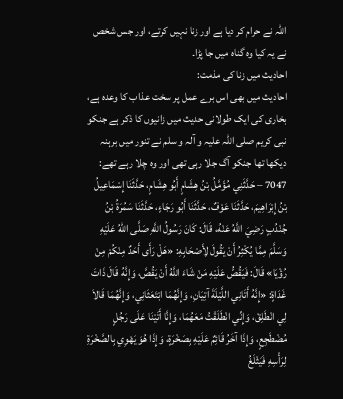اللہ نے حرام کر دیا ہے اور زنا نہیں کرتے، اور جس شخص نے یہ کیا وہ گناہ میں جا پڑا۔
احادیث میں زنا کی مذمت:
احادیث میں بھی اس برے عمل پر سخت عذاب کا وعدہ ہے، بخاری کی ایک طولانی حدیث میں زانیوں کا ذکر ہے جنکو نبی کریم صلی اللہ علیہ و آلہ و سلم نے تنور میں برہنہ دیکھا تھا جنکو آگ جلا رہی تھی اور وہ چلا رہے تھے:
7047 – حَدَّثَنِي مُؤَمَّلُ بْنُ هِشَامٍ أَبُو هِشَامٍ، حَدَّثَنَا إِسْمَاعِيلُ بْنُ إِبْرَاهِيمَ، حَدَّثَنَا عَوْفٌ، حَدَّثَنَا أَبُو رَجَاءٍ، حَدَّثَنَا سَمُرَةُ بْنُ جُنْدُبٍ رَضِيَ اللَّهُ عَنْهُ، قَالَ: كَانَ رَسُولُ اللَّهِ صَلَّى اللهُ عَلَيْهِ وَسَلَّمَ مِمَّا يُكْثِرُ أَنْ يَقُولَ لِأَصْحَابِهِ: «هَلْ رَأَى أَحَدٌ مِنْكُمْ مِنْ رُؤْيَا» قَالَ: فَيَقُصُّ عَلَيْهِ مَنْ شَاءَ اللَّهُ أَنْ يَقُصَّ، وَإِنَّهُ قَالَ ذَاتَ غَدَاةٍ: «إِنَّهُ أَتَانِي اللَّيْلَةَ آتِيَانِ، وَإِنَّهُمَا ابْتَعَثَانِي، وَإِنَّهُمَا قَالاَ لِي انْطَلِقْ، وَإِنِّي انْطَلَقْتُ مَعَهُمَا، وَإِنَّا أَتَيْنَا عَلَى رَجُلٍ مُضْطَجِعٍ، وَإِذَا آخَرُ قَائِمٌ عَلَيْهِ بِصَخْرَةٍ، وَإِذَا هُوَ يَهْوِي بِالصَّخْرَةِ لِرَأْسِهِ فَيَثْلَغُ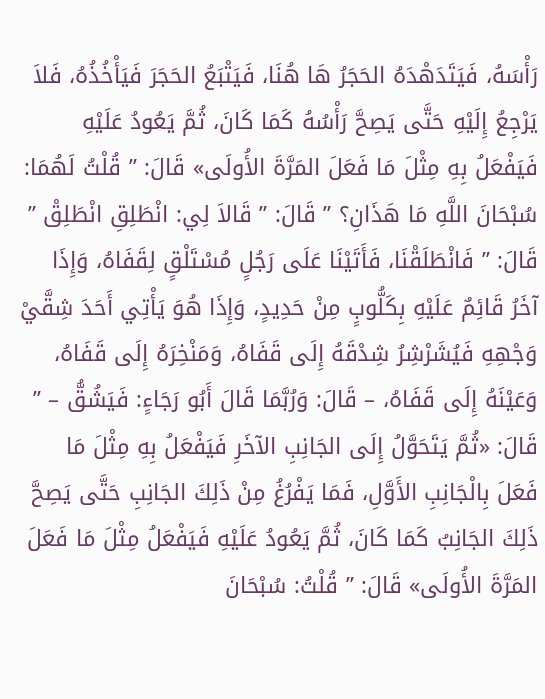رَأْسَهُ، فَيَتَدَهْدَهُ الحَجَرُ هَا هُنَا، فَيَتْبَعُ الحَجَرَ فَيَأْخُذُهُ، فَلاَ يَرْجِعُ إِلَيْهِ حَتَّى يَصِحَّ رَأْسُهُ كَمَا كَانَ، ثُمَّ يَعُودُ عَلَيْهِ فَيَفْعَلُ بِهِ مِثْلَ مَا فَعَلَ المَرَّةَ الأُولَى» قَالَ: ” قُلْتُ لَهُمَا: سُبْحَانَ اللَّهِ مَا هَذَانِ؟ ” قَالَ: ” قَالاَ لِي: انْطَلِقِ انْطَلِقْ ” قَالَ: ” فَانْطَلَقْنَا، فَأَتَيْنَا عَلَى رَجُلٍ مُسْتَلْقٍ لِقَفَاهُ، وَإِذَا آخَرُ قَائِمٌ عَلَيْهِ بِكَلُّوبٍ مِنْ حَدِيدٍ، وَإِذَا هُوَ يَأْتِي أَحَدَ شِقَّيْ وَجْهِهِ فَيُشَرْشِرُ شِدْقَهُ إِلَى قَفَاهُ، وَمَنْخِرَهُ إِلَى قَفَاهُ، وَعَيْنَهُ إِلَى قَفَاهُ، – قَالَ: وَرُبَّمَا قَالَ أَبُو رَجَاءٍ: فَيَشُقُّ – ” قَالَ: «ثُمَّ يَتَحَوَّلُ إِلَى الجَانِبِ الآخَرِ فَيَفْعَلُ بِهِ مِثْلَ مَا فَعَلَ بِالْجَانِبِ الأَوَّلِ، فَمَا يَفْرُغُ مِنْ ذَلِكَ الجَانِبِ حَتَّى يَصِحَّ ذَلِكَ الجَانِبُ كَمَا كَانَ، ثُمَّ يَعُودُ عَلَيْهِ فَيَفْعَلُ مِثْلَ مَا فَعَلَ المَرَّةَ الأُولَى» قَالَ: ” قُلْتُ: سُبْحَانَ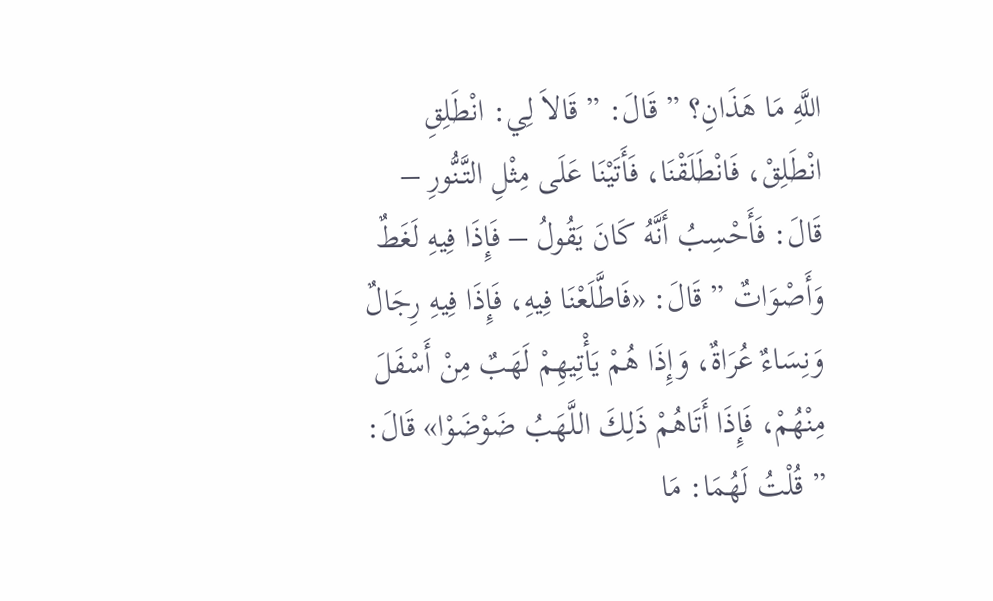اللَّهِ مَا هَذَانِ؟ ” قَالَ: ” قَالاَ لِي: انْطَلِقِ انْطَلِقْ، فَانْطَلَقْنَا، فَأَتَيْنَا عَلَى مِثْلِ التَّنُّورِ – قَالَ: فَأَحْسِبُ أَنَّهُ كَانَ يَقُولُ – فَإِذَا فِيهِ لَغَطٌ وَأَصْوَاتٌ ” قَالَ: «فَاطَّلَعْنَا فِيهِ، فَإِذَا فِيهِ رِجَالٌ وَنِسَاءٌ عُرَاةٌ، وَإِذَا هُمْ يَأْتِيهِمْ لَهَبٌ مِنْ أَسْفَلَ مِنْهُمْ، فَإِذَا أَتَاهُمْ ذَلِكَ اللَّهَبُ ضَوْضَوْا» قَالَ: ” قُلْتُ لَهُمَا: مَا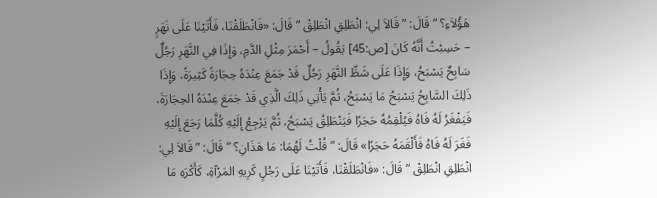هَؤُلاَءِ؟ ” قَالَ: ” قَالاَ لِي: انْطَلِقِ انْطَلِقْ ” قَالَ: «فَانْطَلَقْنَا، فَأَتَيْنَا عَلَى نَهَرٍ – حَسِبْتُ أَنَّهُ كَانَ [ص:45] يَقُولُ – أَحْمَرَ مِثْلِ الدَّمِ، وَإِذَا فِي النَّهَرِ رَجُلٌ سَابِحٌ يَسْبَحُ، وَإِذَا عَلَى شَطِّ النَّهَرِ رَجُلٌ قَدْ جَمَعَ عِنْدَهُ حِجَارَةً كَثِيرَةً، وَإِذَا ذَلِكَ السَّابِحُ يَسْبَحُ مَا يَسْبَحُ، ثُمَّ يَأْتِي ذَلِكَ الَّذِي قَدْ جَمَعَ عِنْدَهُ الحِجَارَةَ، فَيَفْغَرُ لَهُ فَاهُ فَيُلْقِمُهُ حَجَرًا فَيَنْطَلِقُ يَسْبَحُ، ثُمَّ يَرْجِعُ إِلَيْهِ كُلَّمَا رَجَعَ إِلَيْهِ فَغَرَ لَهُ فَاهُ فَأَلْقَمَهُ حَجَرًا» قَالَ: ” قُلْتُ لَهُمَا: مَا هَذَانِ؟ ” قَالَ: ” قَالاَ لِي: انْطَلِقِ انْطَلِقْ ” قَالَ: «فَانْطَلَقْنَا، فَأَتَيْنَا عَلَى رَجُلٍ كَرِيهِ المَرْآةِ، كَأَكْرَهِ مَا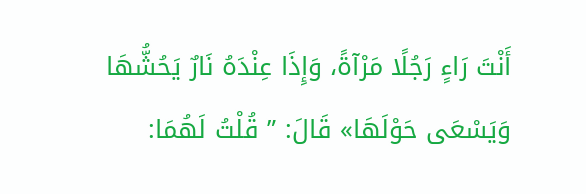أَنْتَ رَاءٍ رَجُلًا مَرْآةً، وَإِذَا عِنْدَهُ نَارٌ يَحُشُّهَا وَيَسْعَى حَوْلَهَا» قَالَ: ” قُلْتُ لَهُمَا: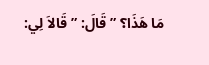مَا هَذَا؟ ” قَالَ: ” قَالاَ لِي: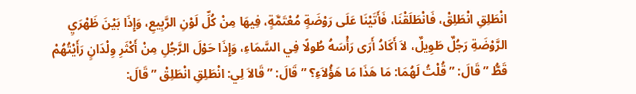انْطَلِقِ انْطَلِقْ، فَانْطَلَقْنَا، فَأَتَيْنَا عَلَى رَوْضَةٍ مُعْتَمَّةٍ، فِيهَا مِنْ كُلِّ لَوْنِ الرَّبِيعِ، وَإِذَا بَيْنَ ظَهْرَيِ الرَّوْضَةِ رَجُلٌ طَوِيلٌ، لاَ أَكَادُ أَرَى رَأْسَهُ طُولًا فِي السَّمَاءِ، وَإِذَا حَوْلَ الرَّجُلِ مِنْ أَكْثَرِ وِلْدَانٍ رَأَيْتُهُمْ قَطُّ ” قَالَ: ” قُلْتُ لَهُمَا: مَا هَذَا مَا هَؤُلاَءِ؟ ” قَالَ: ” قَالاَ لِي: انْطَلِقِ انْطَلِقْ ” قَالَ: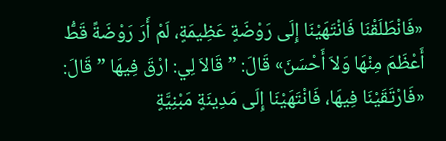«فَانْطَلَقْنَا فَانْتَهَيْنَا إِلَى رَوْضَةٍ عَظِيمَةٍ، لَمْ أَرَ رَوْضَةً قَطُّ أَعْظَمَ مِنْهَا وَلاَ أَحْسَنَ» قَالَ: ” قَالاَ لِي: ارْقَ فِيهَا ” قَالَ: «فَارْتَقَيْنَا فِيهَا، فَانْتَهَيْنَا إِلَى مَدِينَةٍ مَبْنِيَّةٍ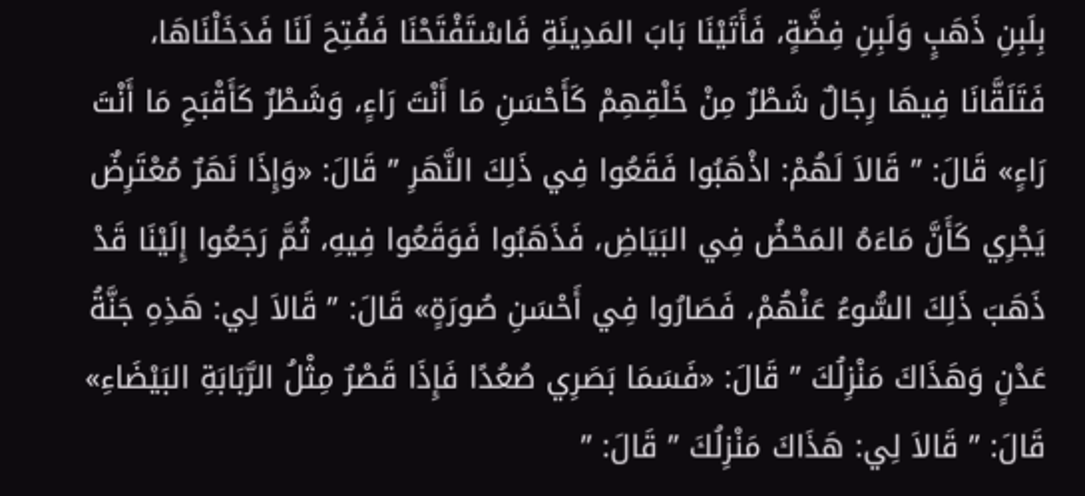بِلَبِنِ ذَهَبٍ وَلَبِنِ فِضَّةٍ، فَأَتَيْنَا بَابَ المَدِينَةِ فَاسْتَفْتَحْنَا فَفُتِحَ لَنَا فَدَخَلْنَاهَا، فَتَلَقَّانَا فِيهَا رِجَالٌ شَطْرٌ مِنْ خَلْقِهِمْ كَأَحْسَنِ مَا أَنْتَ رَاءٍ، وَشَطْرٌ كَأَقْبَحِ مَا أَنْتَ رَاءٍ» قَالَ: ” قَالاَ لَهُمْ: اذْهَبُوا فَقَعُوا فِي ذَلِكَ النَّهَرِ ” قَالَ: «وَإِذَا نَهَرٌ مُعْتَرِضٌ يَجْرِي كَأَنَّ مَاءَهُ المَحْضُ فِي البَيَاضِ، فَذَهَبُوا فَوَقَعُوا فِيهِ، ثُمَّ رَجَعُوا إِلَيْنَا قَدْ ذَهَبَ ذَلِكَ السُّوءُ عَنْهُمْ، فَصَارُوا فِي أَحْسَنِ صُورَةٍ» قَالَ: ” قَالاَ لِي: هَذِهِ جَنَّةُ عَدْنٍ وَهَذَاكَ مَنْزِلُكَ ” قَالَ: «فَسَمَا بَصَرِي صُعُدًا فَإِذَا قَصْرٌ مِثْلُ الرَّبَابَةِ البَيْضَاءِ» قَالَ: ” قَالاَ لِي: هَذَاكَ مَنْزِلُكَ ” قَالَ: ”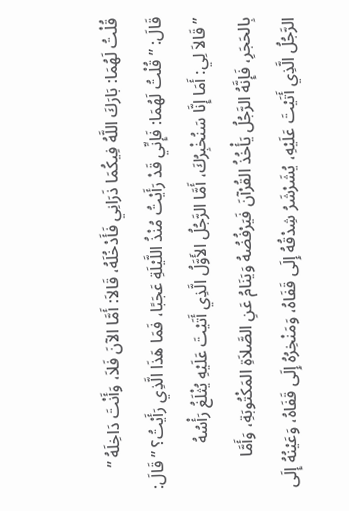قُلْتُ لَهُمَا: بَارَكَ اللَّهُ فِيكُمَا ذَرَانِي فَأَدْخُلَهُ، قَالاَ: أَمَّا الآنَ فَلاَ، وَأَنْتَ دَاخِلَهُ ” قَالَ: ” قُلْتُ لَهُمَا: فَإِنِّي قَدْ رَأَيْتُ مُنْذُ اللَّيْلَةِ عَجَبًا، فَمَا هَذَا الَّذِي رَأَيْتُ؟ ” قَالَ: ” قَالاَ لِي: أَمَا إِنَّا سَنُخْبِرُكَ، أَمَّا الرَّجُلُ الأَوَّلُ الَّذِي أَتَيْتَ عَلَيْهِ يُثْلَغُ رَأْسُهُ بِالحَجَرِ، فَإِنَّهُ الرَّجُلُ يَأْخُذُ القُرْآنَ فَيَرْفُضُهُ وَيَنَامُ عَنِ الصَّلاَةِ المَكْتُوبَةِ، وَأَمَّا الرَّجُلُ الَّذِي أَتَيْتَ عَلَيْهِ، يُشَرْشَرُ شِدْقُهُ إِلَى قَفَاهُ، وَمَنْخِرُهُ إِلَى قَفَاهُ، وَعَيْنُهُ إِلَى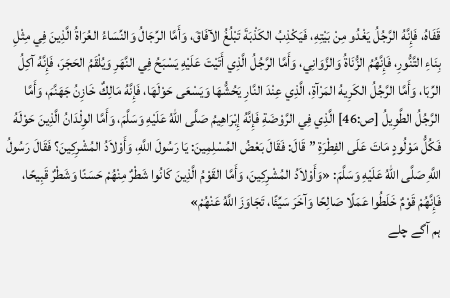قَفَاهُ، فَإِنَّهُ الرَّجُلُ يَغْدُو مِنْ بَيْتِهِ، فَيَكْذِبُ الكَذْبَةَ تَبْلُغُ الآفَاقَ، وَأَمَّا الرِّجَالُ وَالنِّسَاءُ العُرَاةُ الَّذِينَ فِي مِثْلِ بِنَاءِ التَّنُّورِ، فَإِنَّهُمُ الزُّنَاةُ وَالزَّوَانِي، وَأَمَّا الرَّجُلُ الَّذِي أَتَيْتَ عَلَيْهِ يَسْبَحُ فِي النَّهَرِ وَيُلْقَمُ الحَجَرَ، فَإِنَّهُ آكِلُ الرِّبَا، وَأَمَّا الرَّجُلُ الكَرِيهُ المَرْآةِ، الَّذِي عِنْدَ النَّارِ يَحُشُّهَا وَيَسْعَى حَوْلَهَا، فَإِنَّهُ مَالِكٌ خَازِنُ جَهَنَّمَ، وَأَمَّا الرَّجُلُ الطَّوِيلُ [ص:46] الَّذِي فِي الرَّوْضَةِ فَإِنَّهُ إِبْرَاهِيمُ صَلَّى اللهُ عَلَيْهِ وَسَلَّمَ، وَأَمَّا الوِلْدَانُ الَّذِينَ حَوْلَهُ فَكُلُّ مَوْلُودٍ مَاتَ عَلَى الفِطْرَةِ ” قَالَ: فَقَالَ بَعْضُ المُسْلِمِينَ: يَا رَسُولَ اللَّهِ، وَأَوْلاَدُ المُشْرِكِينَ؟ فَقَالَ رَسُولُ اللَّهِ صَلَّى اللهُ عَلَيْهِ وَسَلَّمَ: «وَأَوْلاَدُ المُشْرِكِينَ، وَأَمَّا القَوْمُ الَّذِينَ كَانُوا شَطْرٌ مِنْهُمْ حَسَنًا وَشَطْرٌ قَبِيحًا، فَإِنَّهُمْ قَوْمٌ خَلَطُوا عَمَلًا صَالِحًا وَآخَرَ سَيِّئًا، تَجَاوَزَ اللَّهُ عَنْهُمْ»
ہم آگے چلے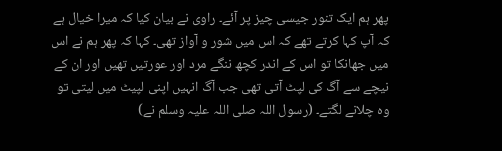پھر ہم ایک تنور جیسی چیز پر آئے۔ راوی نے بیان کیا کہ میرا خیال ہے کہ آپ کہا کرتے تھے کہ اس میں شور و آواز تھی۔ کہا کہ پھر ہم نے اس میں جھانکا تو اس کے اندر کچھ ننگے مرد اور عورتیں تھیں اور ان کے نیچے سے آگ کی لپٹ آتی تھی جب آگ انہیں اپنی لپیٹ میں لیتی تو وہ چلانے لگتے۔ (رسول اللہ صلی اللہ علیہ وسلم نے)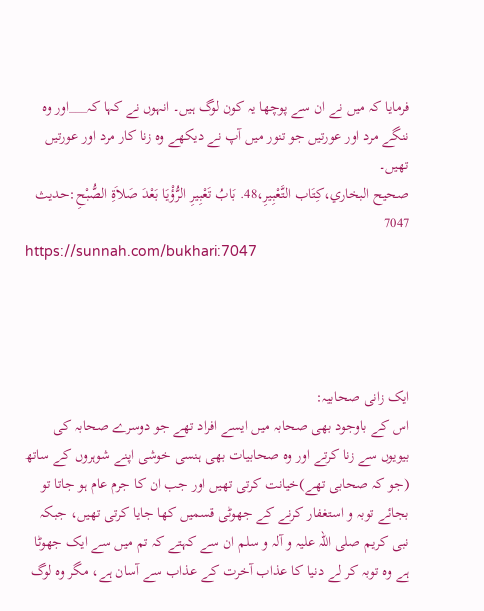فرمایا کہ میں نے ان سے پوچھا یہ کون لوگ ہیں۔ انہوں نے کہا کہ___اور وہ ننگے مرد اور عورتیں جو تنور میں آپ نے دیکھے وہ زنا کار مرد اور عورتیں تھیں۔
صحيح البخاري،كِتَاب التَّعْبِيرِ،48. بَابُ تَعْبِيرِ الرُّؤْيَا بَعْدَ صَلاَةِ الصُّبْحِ:حديث 7047
https://sunnah.com/bukhari:7047




ایک زانی صحابیہ:
اس کے باوجود بھی صحابہ میں ایسے افراد تھے جو دوسرے صحابہ کی بیویوں سے زنا کرتے اور وہ صحابیات بھی ہنسی خوشی اپنے شوہروں کے ساتھ (جو کہ صحابی تھے)خیانت کرتی تھیں اور جب ان کا جرم عام ہو جاتا تو بجائے توبہ و استغفار کرنے کے جھوٹی قسمیں کھا جایا کرتی تھیں، جبکہ نبی کریم صلی اللہ علیہ و آلہ و سلم ان سے کہتے کہ تم میں سے ایک جھوٹا ہے وہ توبہ کر لے دنیا کا عذاب آخرت کے عذاب سے آسان ہے، مگر وہ لوگ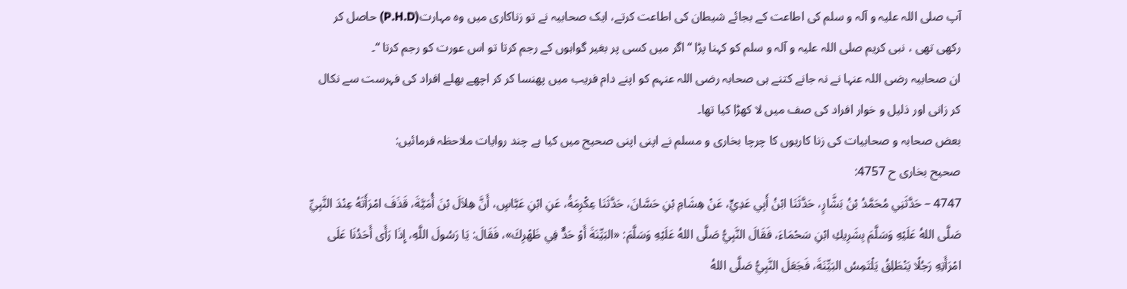آپ صلی اللہ علیہ و آلہ و سلم کی اطاعت کے بجائے شیطان کی اطاعت کرتے، ایک صحابیہ نے تو زناکاری میں وہ مہارت(P.H.D) حاصل کر رکھی تھی ، نبی کریم صلی اللہ علیہ و آلہ و سلم کو کہنا پڑا “اگر میں کسی پر بغیر گواہوں کے رجم کرتا تو اس عورت کو رجم کرتا “۔
ان صحابيہ رضی اللہ عنہا نے نہ جانے کتنے ہی صحابہ رضی اللہ عنہم کو اپنے دام فریب میں پھنسا کر کر اچھے بھلے افراد کی فہرست سے نکال کر زانی اور ذلیل و خوار افراد کی صف میں لا کھڑا کیا تھا۔
بعض صحابہ و صحابیات کی زنا کاریوں کا چرچا بخاری و مسلم نے اپنی اپنی صحیح میں کیا ہے چند روایات ملاحظہ فرمائیں:
صحیح بخاری ح 4757:
4747 – حَدَّثَنِي مُحَمَّدُ بْنُ بَشَّارٍ، حَدَّثَنَا ابْنُ أَبِي عَدِيٍّ، عَنْ هِشَامِ بْنِ حَسَّانَ، حَدَّثَنَا عِكْرِمَةُ، عَنِ ابْنِ عَبَّاسٍ، أَنَّ هِلاَلَ بْنَ أُمَيَّةَ، قَذَفَ امْرَأَتَهُ عِنْدَ النَّبِيِّ صَلَّى اللهُ عَلَيْهِ وَسَلَّمَ بِشَرِيكِ ابْنِ سَحْمَاءَ، فَقَالَ النَّبِيُّ صَلَّى اللهُ عَلَيْهِ وَسَلَّمَ: «البَيِّنَةَ أَوْ حَدٌّ فِي ظَهْرِكَ»، فَقَالَ: يَا رَسُولَ اللَّهِ، إِذَا رَأَى أَحَدُنَا عَلَى امْرَأَتِهِ رَجُلًا يَنْطَلِقُ يَلْتَمِسُ البَيِّنَةَ، فَجَعَلَ النَّبِيُّ صَلَّى اللهُ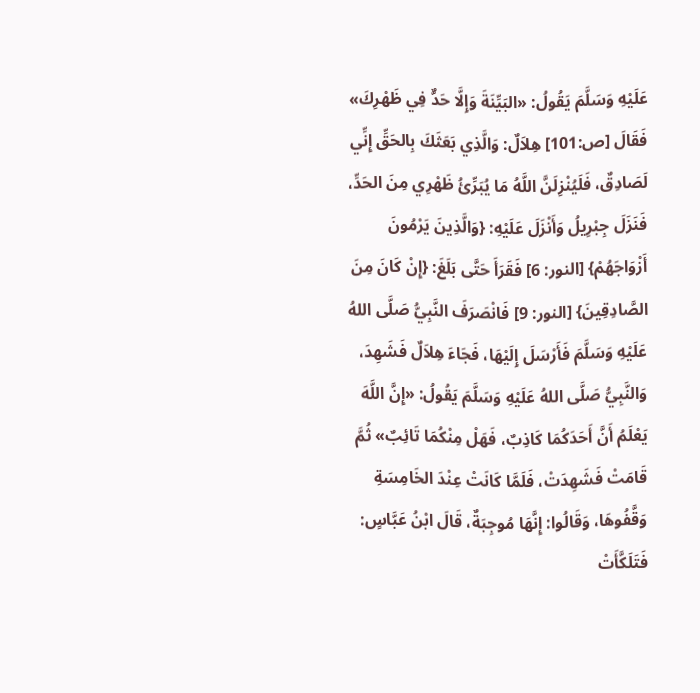عَلَيْهِ وَسَلَّمَ يَقُولُ: «البَيِّنَةَ وَإِلَّا حَدٌّ فِي ظَهْرِكَ» فَقَالَ [ص:101] هِلاَلٌ: وَالَّذِي بَعَثَكَ بِالحَقِّ إِنِّي لَصَادِقٌ، فَلَيُنْزِلَنَّ اللَّهُ مَا يُبَرِّئُ ظَهْرِي مِنَ الحَدِّ، فَنَزَلَ جِبْرِيلُ وَأَنْزَلَ عَلَيْهِ: {وَالَّذِينَ يَرْمُونَ أَزْوَاجَهُمْ} [النور: 6] فَقَرَأَ حَتَّى بَلَغَ: {إِنْ كَانَ مِنَ الصَّادِقِينَ} [النور: 9] فَانْصَرَفَ النَّبِيُّ صَلَّى اللهُ عَلَيْهِ وَسَلَّمَ فَأَرْسَلَ إِلَيْهَا، فَجَاءَ هِلاَلٌ فَشَهِدَ، وَالنَّبِيُّ صَلَّى اللهُ عَلَيْهِ وَسَلَّمَ يَقُولُ: «إِنَّ اللَّهَ يَعْلَمُ أَنَّ أَحَدَكُمَا كَاذِبٌ، فَهَلْ مِنْكُمَا تَائِبٌ» ثُمَّ قَامَتْ فَشَهِدَتْ، فَلَمَّا كَانَتْ عِنْدَ الخَامِسَةِ وَقَّفُوهَا، وَقَالُوا: إِنَّهَا مُوجِبَةٌ، قَالَ ابْنُ عَبَّاسٍ: فَتَلَكَّأَتْ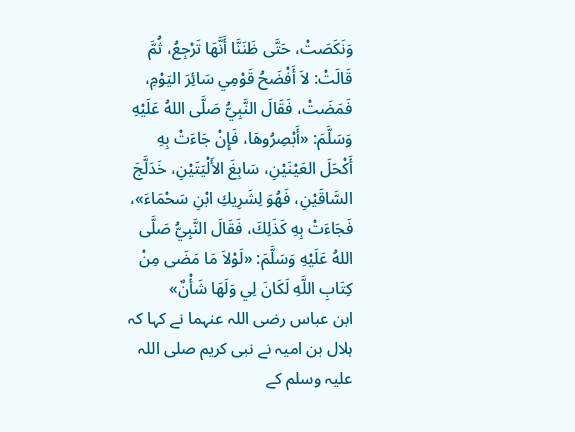وَنَكَصَتْ، حَتَّى ظَنَنَّا أَنَّهَا تَرْجِعُ، ثُمَّ قَالَتْ: لاَ أَفْضَحُ قَوْمِي سَائِرَ اليَوْمِ، فَمَضَتْ، فَقَالَ النَّبِيُّ صَلَّى اللهُ عَلَيْهِ وَسَلَّمَ: «أَبْصِرُوهَا، فَإِنْ جَاءَتْ بِهِ أَكْحَلَ العَيْنَيْنِ، سَابِغَ الأَلْيَتَيْنِ، خَدَلَّجَ السَّاقَيْنِ، فَهُوَ لِشَرِيكِ ابْنِ سَحْمَاءَ»، فَجَاءَتْ بِهِ كَذَلِكَ، فَقَالَ النَّبِيُّ صَلَّى اللهُ عَلَيْهِ وَسَلَّمَ: «لَوْلاَ مَا مَضَى مِنْ كِتَابِ اللَّهِ لَكَانَ لِي وَلَهَا شَأْنٌ»
ابن عباس رضی اللہ عنہما نے کہا کہ ہلال بن امیہ نے نبی کریم صلی اللہ علیہ وسلم کے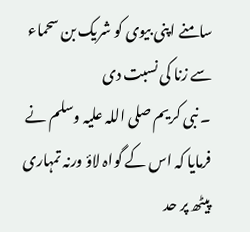سامنے اپنی بیوی کو شریک بن سحماء سے زنا کی نسبت دی
۔ نبی کریم صلی اللہ علیہ وسلم نے فرمایا کہ اس کے گواہ لاؤ ورنہ تمہاری پیٹھ پر حد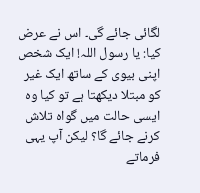لگائی جائے گی۔ اس نے عرض کیا: یا رسول اللہ! ایک شخص اپنی بیوی کے ساتھ ایک غیر کو مبتلا دیکھتا ہے تو کیا وہ ایسی حالت میں گواہ تلاش کرنے جائے گا؟ لیکن آپ یہی فرماتے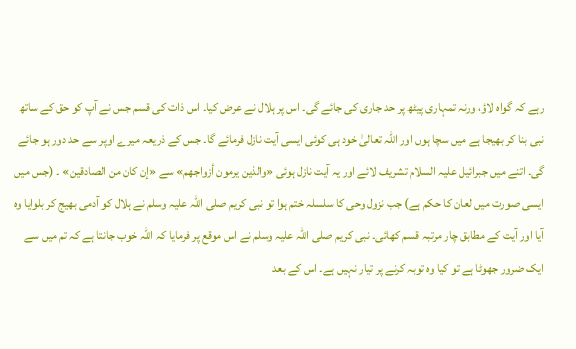رہے کہ گواہ لاؤ، ورنہ تمہاری پیٹھ پر حد جاری کی جائے گی۔ اس پر ہلال نے عرض کیا۔ اس ذات کی قسم جس نے آپ کو حق کے ساتھ نبی بنا کر بھیجا ہے میں سچا ہوں اور اللہ تعالیٰ خود ہی کوئی ایسی آیت نازل فرمائے گا۔ جس کے ذریعہ میرے اوپر سے حد دور ہو جائے گی۔ اتنے میں جبرائیل علیہ السلام تشریف لائے اور یہ آیت نازل ہوئی «والذين يرمون أزواجهم» سے «إن كان من الصادقين» ۔ (جس میں ایسی صورت میں لعان کا حکم ہے) جب نزول وحی کا سلسلہ ختم ہوا تو نبی کریم صلی اللہ علیہ وسلم نے ہلال کو آدمی بھیج کر بلوایا وہ آیا اور آیت کے مطابق چار مرتبہ قسم کھائی۔ نبی کریم صلی اللہ علیہ وسلم نے اس موقع پر فرمایا کہ اللہ خوب جانتا ہے کہ تم میں سے ایک ضرور جھوٹا ہے تو کیا وہ توبہ کرنے پر تیار نہیں ہے۔ اس کے بعد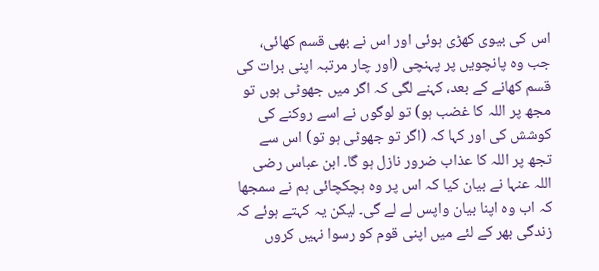اس کی بیوی کھڑی ہوئی اور اس نے بھی قسم کھائی، جب وہ پانچویں پر پہنچی (اور چار مرتبہ اپنی برات کی قسم کھانے کے بعد، کہنے لگی کہ اگر میں جھوٹی ہوں تو مجھ پر اللہ کا غضب ہو) تو لوگوں نے اسے روکنے کی کوشش کی اور کہا کہ (اگر تو جھوٹی ہو تو) اس سے تجھ پر اللہ کا عذاب ضرور نازل ہو گا۔ ابن عباس رضی اللہ عنہا نے بیان کیا کہ اس پر وہ ہچکچائی ہم نے سمجھا کہ اب وہ اپنا بیان واپس لے لے گی۔ لیکن یہ کہتے ہوئے کہ زندگی بھر کے لئے میں اپنی قوم کو رسوا نہیں کروں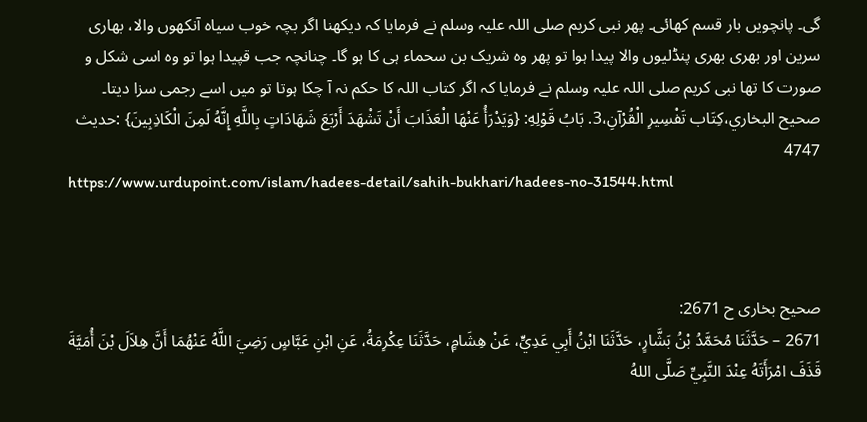گی۔ پانچویں بار قسم کھائی۔ پھر نبی کریم صلی اللہ علیہ وسلم نے فرمایا کہ دیکھنا اگر بچہ خوب سیاہ آنکھوں والا، بھاری سرین اور بھری بھری پنڈلیوں والا پیدا ہوا تو پھر وہ شریک بن سحماء ہی کا ہو گا۔ چنانچہ جب قپیدا ہوا تو وہ اسی شکل و صورت کا تھا نبی کریم صلی اللہ علیہ وسلم نے فرمایا کہ اگر کتاب اللہ کا حکم نہ آ چکا ہوتا تو میں اسے رجمی سزا دیتا۔
صحيح البخاري،كِتَاب تَفْسِيرِ الْقُرْآنِ،3. بَابُ قَوْلِهِ: {وَيَدْرَأُ عَنْهَا الْعَذَابَ أَنْ تَشْهَدَ أَرْبَعَ شَهَادَاتٍ بِاللَّهِ إِنَّهُ لَمِنَ الْكَاذِبِينَ} :حدیث 4747
https://www.urdupoint.com/islam/hadees-detail/sahih-bukhari/hadees-no-31544.html



صحیح بخاری ح 2671:
2671 – حَدَّثَنَا مُحَمَّدُ بْنُ بَشَّارٍ، حَدَّثَنَا ابْنُ أَبِي عَدِيٍّ، عَنْ هِشَامٍ، حَدَّثَنَا عِكْرِمَةُ، عَنِ ابْنِ عَبَّاسٍ رَضِيَ اللَّهُ عَنْهُمَا أَنَّ هِلاَلَ بْنَ أُمَيَّةَ قَذَفَ امْرَأَتَهُ عِنْدَ النَّبِيِّ صَلَّى اللهُ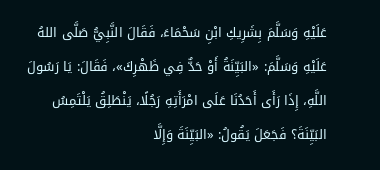عَلَيْهِ وَسَلَّمَ بِشَرِيكِ ابْنِ سَحْمَاءَ، فَقَالَ النَّبِيُّ صَلَّى اللهُ عَلَيْهِ وَسَلَّمَ: «البَيِّنَةُ أَوْ حَدٌّ فِي ظَهْرِكَ»، فَقَالَ: يَا رَسُولَ اللَّهِ، إِذَا رَأَى أَحَدُنَا عَلَى امْرَأَتِهِ رَجُلًا، يَنْطَلِقُ يَلْتَمِسُ البَيِّنَةَ؟ فَجَعَلَ يَقُولُ: «البَيِّنَةَ وَإِلَّا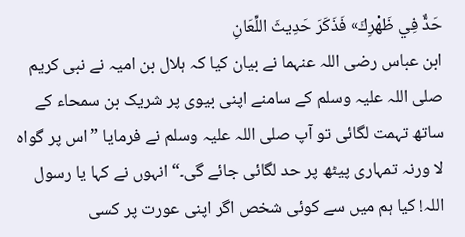حَدٌّ فِي ظَهْرِكَ» فَذَكَرَ حَدِيثَ اللِّعَانِ
ابن عباس رضی اللہ عنہما نے بیان کیا کہ ہلال بن امیہ نے نبی کریم صلی اللہ علیہ وسلم کے سامنے اپنی بیوی پر شریک بن سمحاء کے ساتھ تہمت لگائی تو آپ صلی اللہ علیہ وسلم نے فرمایا ”اس پر گواہ لا ورنہ تمہاری پیٹھ پر حد لگائی جائے گی۔“ انہوں نے کہا یا رسول اللہ! کیا ہم میں سے کوئی شخص اگر اپنی عورت پر کسی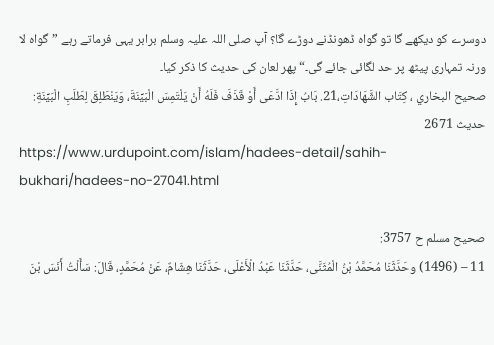دوسرے کو دیکھے گا تو گواہ ڈھونڈنے دوڑے گا؟ آپ صلی اللہ علیہ وسلم برابر یہی فرماتے رہے ”گواہ لا ورنہ تمہاری پیٹھ پر حد لگائی جائے گی۔“ پھر لعان کی حدیث کا ذکر کیا۔
صحيح البخاري ، كِتَاب الشَّهَادَاتِ،21. بَابُ إِذَا ادَّعَى أَوْ قَذَفَ فَلَهُ أَنْ يَلْتَمِسَ الْبَيِّنَةَ، وَيَنْطَلِقَ لِطَلَبِ الْبَيِّنَةِ: حديث 2671
https://www.urdupoint.com/islam/hadees-detail/sahih-bukhari/hadees-no-27041.html

صحیح مسلم ح 3757:
11 – (1496) وحَدَّثَنَا مُحَمَّدُ بْنُ الْمُثَنَّى، حَدَّثَنَا عَبْدُ الْأَعْلَى، حَدَّثَنَا هِشَامٌ، عَنْ مُحَمَّدٍ، قَالَ: سَأَلْتُ أَنَسَ بْنَ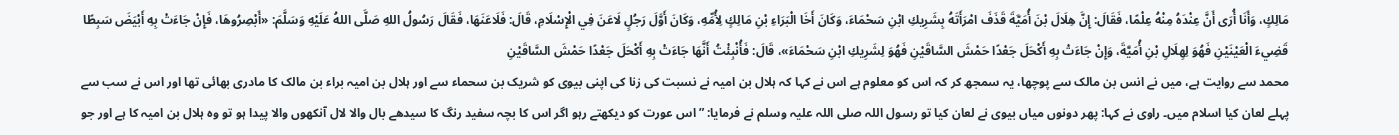مَالِكٍ، وَأَنَا أُرَى أَنَّ عِنْدَهُ مِنْهُ عِلْمًا، فَقَالَ: إِنَّ هِلَالَ بْنَ أُمَيَّةَ قَذَفَ امْرَأَتَهُ بِشَرِيكِ ابْنِ سَحْمَاءَ، وَكَانَ أَخَا الْبَرَاءِ بْنِ مَالِكٍ لِأُمِّهِ، وَكَانَ أَوَّلَ رَجُلٍ لَاعَنَ فِي الْإِسْلَامِ، قَالَ: فَلَاعَنَهَا، فَقَالَ رَسُولُ اللهِ صَلَّى اللهُ عَلَيْهِ وَسَلَّمَ: «أَبْصِرُوهَا، فَإِنْ جَاءَتْ بِهِ أَبْيَضَ سَبِطًا قَضِيءَ الْعَيْنَيْنِ فَهُوَ لِهِلَالِ بْنِ أُمَيَّةَ، وَإِنْ جَاءَتْ بِهِ أَكْحَلَ جَعْدًا حَمْشَ السَّاقَيْنِ فَهُوَ لِشَرِيكِ ابْنِ سَحْمَاءَ»، قَالَ: فَأُنْبِئْتُ أَنَّهَا جَاءَتْ بِهِ أَكْحَلَ جَعْدًا حَمْشَ السَّاقَيْنِ
محمد سے روایت ہے، میں نے انس بن مالک سے پوچھا، یہ سمجھ کر کہ اس کو معلوم ہے اس نے کہا کہ ہلال بن امیہ نے نسبت کی زنا کی اپنی بیوی کو شریک بن سحماء سے اور ہلال بن امیہ براء بن مالک کا مادری بھائی تھا اور اس نے سب سے پہلے لعان کیا اسلام میں۔ راوی نے کہا: پھر دونوں میاں بیوی نے لعان کیا تو رسول اللہ صلی اللہ علیہ وسلم نے فرمایا: ”اس عورت کو دیکھتے رہو اگر اس کا بچہ سفید رنگ کا سیدھے بال والا لال آنکھوں والا پیدا ہو تو وہ ہلال بن امیہ کا ہے اور جو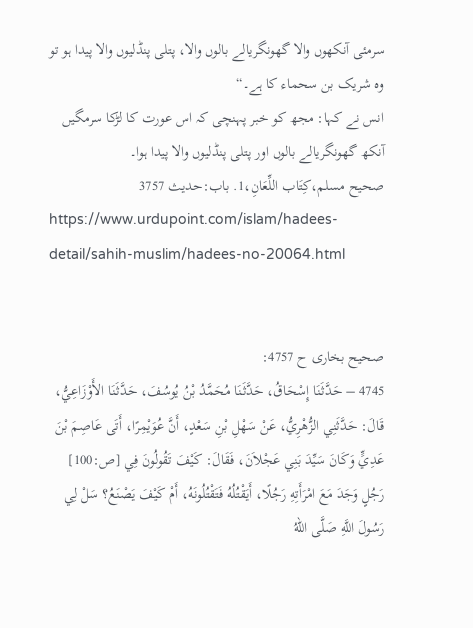سرمئی آنکھوں والا گھونگریالے بالوں والا، پتلی پنڈلیوں والا پیدا ہو تو وہ شریک بن سحماء کا ہے۔“
انس نے کہا: مجھ کو خبر پہنچی کہ اس عورت کا لڑکا سرمگیں آنکھ گھونگریالے بالوں اور پتلی پنڈلیوں والا پیدا ہوا۔
صحيح مسلم،كِتَاب اللِّعَانِ،1. باب:حديث 3757
https://www.urdupoint.com/islam/hadees-detail/sahih-muslim/hadees-no-20064.html


صحیح بخاری ح 4757:
4745 – حَدَّثَنَا إِسْحَاقُ، حَدَّثَنَا مُحَمَّدُ بْنُ يُوسُفَ، حَدَّثَنَا الأَوْزَاعِيُّ، قَالَ: حَدَّثَنِي الزُّهْرِيُّ، عَنْ سَهْلِ بْنِ سَعْدٍ، أَنَّ عُوَيْمِرًا، أَتَى عَاصِمَ بْنَ عَدِيٍّ وَكَانَ سَيِّدَ بَنِي عَجْلاَنَ، فَقَالَ: كَيْفَ تَقُولُونَ فِي [ص:100] رَجُلٍ وَجَدَ مَعَ امْرَأَتِهِ رَجُلًا، أَيَقْتُلُهُ فَتَقْتُلُونَهُ، أَمْ كَيْفَ يَصْنَعُ؟ سَلْ لِي رَسُولَ اللَّهِ صَلَّى اللهُ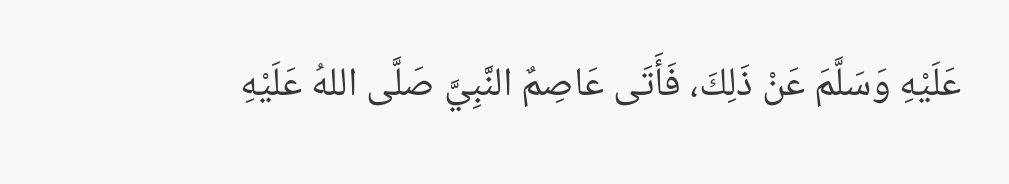عَلَيْهِ وَسَلَّمَ عَنْ ذَلِكَ، فَأَتَى عَاصِمٌ النَّبِيَّ صَلَّى اللهُ عَلَيْهِ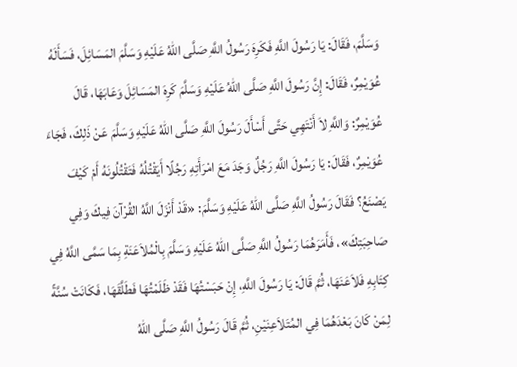وَسَلَّمَ، فَقَالَ: يَا رَسُولَ اللَّهِ فَكَرِهَ رَسُولُ اللَّهِ صَلَّى اللهُ عَلَيْهِ وَسَلَّمَ المَسَائِلَ، فَسَأَلَهُ عُوَيْمِرٌ، فَقَالَ: إِنَّ رَسُولَ اللَّهِ صَلَّى اللهُ عَلَيْهِ وَسَلَّمَ كَرِهَ المَسَائِلَ وَعَابَهَا، قَالَ عُوَيْمِرٌ: وَاللَّهِ لاَ أَنْتَهِي حَتَّى أَسْأَلَ رَسُولَ اللَّهِ صَلَّى اللهُ عَلَيْهِ وَسَلَّمَ عَنْ ذَلِكَ، فَجَاءَ عُوَيْمِرٌ، فَقَالَ: يَا رَسُولَ اللَّهِ رَجُلٌ وَجَدَ مَعَ امْرَأَتِهِ رَجُلًا أَيَقْتُلُهُ فَتَقْتُلُونَهُ أَمْ كَيْفَ يَصْنَعُ؟ فَقَالَ رَسُولُ اللَّهِ صَلَّى اللهُ عَلَيْهِ وَسَلَّمَ: «قَدْ أَنْزَلَ اللَّهُ القُرْآنَ فِيكَ وَفِي صَاحِبَتِكَ»، فَأَمَرَهُمَا رَسُولُ اللَّهِ صَلَّى اللهُ عَلَيْهِ وَسَلَّمَ بِالْمُلاَعَنَةِ بِمَا سَمَّى اللَّهُ فِي كِتَابِهِ فَلاَعَنَهَا، ثُمَّ قَالَ: يَا رَسُولَ اللَّهِ، إِنْ حَبَسْتُهَا فَقَدْ ظَلَمْتُهَا فَطَلَّقَهَا، فَكَانَتْ سُنَّةً لِمَنْ كَانَ بَعْدَهُمَا فِي المُتَلاَعِنَيْنِ، ثُمَّ قَالَ رَسُولُ اللَّهِ صَلَّى اللهُ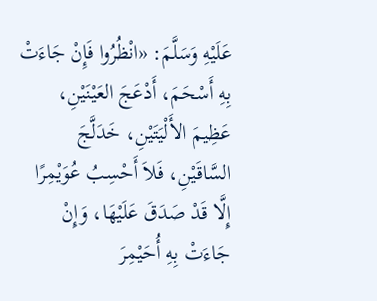عَلَيْهِ وَسَلَّمَ: «انْظُرُوا فَإِنْ جَاءَتْ بِهِ أَسْحَمَ، أَدْعَجَ العَيْنَيْنِ، عَظِيمَ الأَلْيَتَيْنِ، خَدَلَّجَ السَّاقَيْنِ، فَلاَ أَحْسِبُ عُوَيْمِرًا إِلَّا قَدْ صَدَقَ عَلَيْهَا، وَإِنْ جَاءَتْ بِهِ أُحَيْمِرَ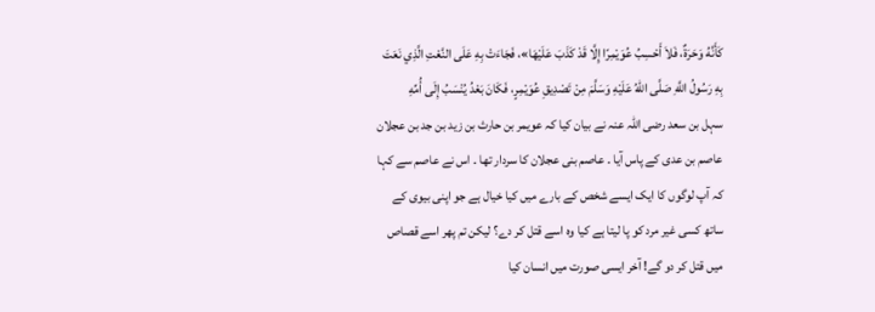كَأَنَّهُ وَحَرَةٌ، فَلاَ أَحْسِبُ عُوَيْمِرًا إِلَّا قَدْ كَذَبَ عَلَيْهَا»، فَجَاءَتْ بِهِ عَلَى النَّعْتِ الَّذِي نَعَتَ بِهِ رَسُولُ اللَّهِ صَلَّى اللهُ عَلَيْهِ وَسَلَّمَ مِنْ تَصْدِيقِ عُوَيْمِرٍ، فَكَانَ بَعْدُ يُنْسَبُ إِلَى أُمِّهِ
سہل بن سعد رضی اللہ عنہ نے بیان کیا کہ عویمر بن حارث بن زید بن جد بن عجلان عاصم بن عدی کے پاس آیا ۔ عاصم بنی عجلان کا سردار تھا ۔ اس نے عاصم سے کہا کہ آپ لوگوں کا ایک ایسے شخص کے بارے میں کیا خیال ہے جو اپنی بیوی کے ساتھ کسی غیر مرد کو پا لیتا ہے کیا وہ اسے قتل کر دے؟ لیکن تم پھر اسے قصاص میں قتل کر دو گے! آخر ایسی صورت میں انسان کیا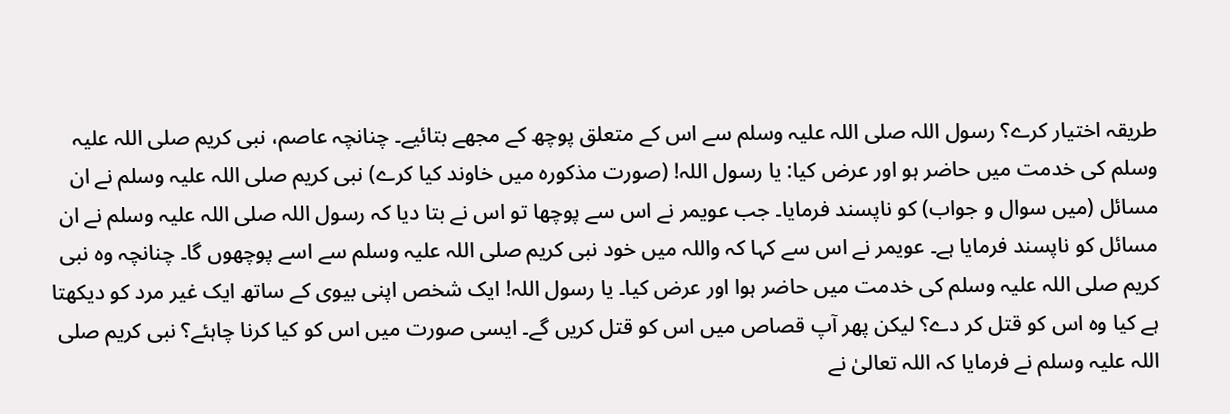طریقہ اختیار کرے؟ رسول اللہ صلی اللہ علیہ وسلم سے اس کے متعلق پوچھ کے مجھے بتائیے۔ چنانچہ عاصم، نبی کریم صلی اللہ علیہ وسلم کی خدمت میں حاضر ہو اور عرض کیا: یا رسول اللہ! (صورت مذکورہ میں خاوند کیا کرے) نبی کریم صلی اللہ علیہ وسلم نے ان مسائل (میں سوال و جواب) کو ناپسند فرمایا۔ جب عویمر نے اس سے پوچھا تو اس نے بتا دیا کہ رسول اللہ صلی اللہ علیہ وسلم نے ان مسائل کو ناپسند فرمایا ہے۔ عویمر نے اس سے کہا کہ واللہ میں خود نبی کریم صلی اللہ علیہ وسلم سے اسے پوچھوں گا۔ چنانچہ وہ نبی کریم صلی اللہ علیہ وسلم کی خدمت میں حاضر ہوا اور عرض کیا۔ یا رسول اللہ! ایک شخص اپنی بیوی کے ساتھ ایک غیر مرد کو دیکھتا ہے کیا وہ اس کو قتل کر دے؟ لیکن پھر آپ قصاص میں اس کو قتل کریں گے۔ ایسی صورت میں اس کو کیا کرنا چاہئے؟ نبی کریم صلی اللہ علیہ وسلم نے فرمایا کہ اللہ تعالیٰ نے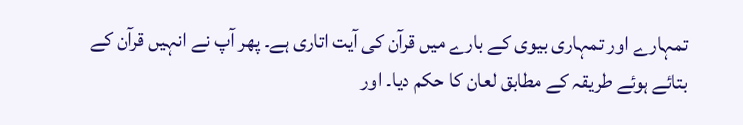تمہارے اور تمہاری بیوی کے بارے میں قرآن کی آیت اتاری ہے۔ پھر آپ نے انہیں قرآن کے بتائے ہوئے طریقہ کے مطابق لعان کا حکم دیا۔ اور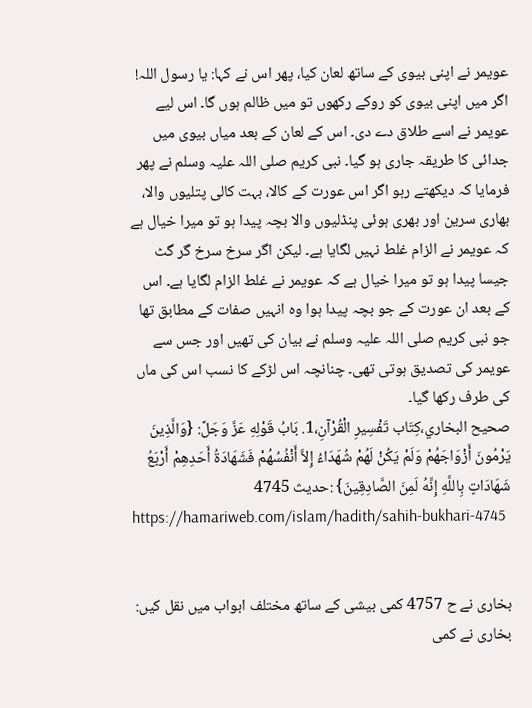عویمر نے اپنی بیوی کے ساتھ لعان کیا، پھر اس نے کہا: یا رسول اللہ! اگر میں اپنی بیوی کو روکے رکھوں تو میں ظالم ہوں گا۔ اس لیے عویمر نے اسے طلاق دے دی۔ اس کے لعان کے بعد میاں بیوی میں جدائی کا طریقہ جاری ہو گیا۔ نبی کریم صلی اللہ علیہ وسلم نے پھر فرمایا کہ دیکھتے رہو اگر اس عورت کے کالا، بہت کالی پتلیوں والا، بھاری سرین اور بھری ہوئی پنڈلیوں والا بچہ پیدا ہو تو میرا خیال ہے کہ عویمر نے الزام غلط نہیں لگایا ہے۔ لیکن اگر سرخ سرخ گر گٹ جیسا پیدا ہو تو میرا خیال ہے کہ عویمر نے غلط الزام لگایا ہے۔ اس کے بعد ان عورت کے جو بچہ پیدا ہوا وہ انہیں صفات کے مطابق تھا جو نبی کریم صلی اللہ علیہ وسلم نے بیان کی تھیں اور جس سے عویمر کی تصدیق ہوتی تھی۔ چنانچہ اس لڑکے کا نسب اس کی ماں کی طرف رکھا گیا۔
صحيح البخاري،كِتَاب تَفْسِيرِ الْقُرْآنِ،1. بَابُ قَوْلِهِ عَزَّ وَجَلَّ: {وَالَّذِينَ يَرْمُونَ أَزْوَاجَهُمْ وَلَمْ يَكُنْ لَهُمْ شُهَدَاءُ إِلاَّ أَنْفُسُهُمْ فَشَهَادَةُ أَحَدِهِمْ أَرْبَعُ شَهَادَاتٍ بِاللَّهِ إِنَّهُ لَمِنَ الصَّادِقِينَ} :حدیث 4745
https://hamariweb.com/islam/hadith/sahih-bukhari-4745


بخاری نے ح 4757 کمی بیشی کے ساتھ مختلف ابواب میں نقل کیں:
بخاری نے کمی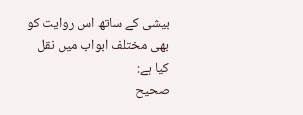بیشی کے ساتھ اس روایت کو بھی مختلف ابواب میں نقل کیا ہے:
صحيح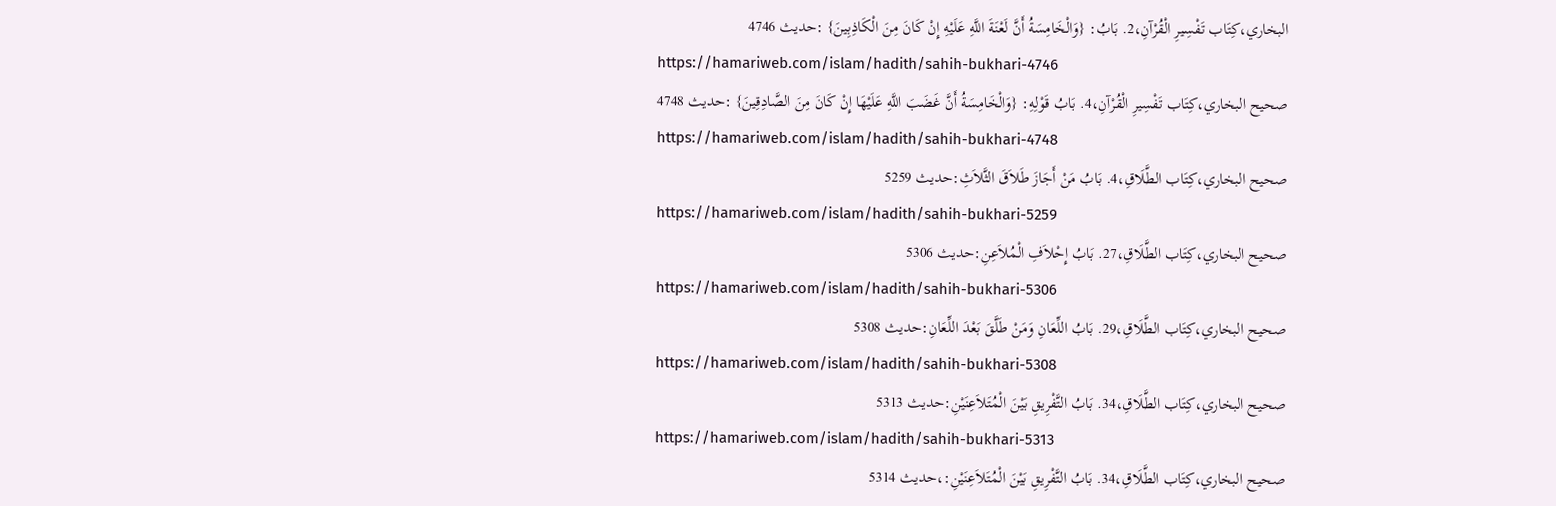البخاري،كِتَاب تَفْسِيرِ الْقُرْآنِ،2. بَابُ: {وَالْخَامِسَةُ أَنَّ لَعْنَةَ اللَّهِ عَلَيْهِ إِنْ كَانَ مِنَ الْكَاذِبِينَ} :حدیث 4746
https://hamariweb.com/islam/hadith/sahih-bukhari-4746
صحيح البخاري،كِتَاب تَفْسِيرِ الْقُرْآنِ،4. بَابُ قَوْلِهِ: {وَالْخَامِسَةُ أَنَّ غَضَبَ اللَّهِ عَلَيْهَا إِنْ كَانَ مِنَ الصَّادِقِينَ} :حدیث 4748
https://hamariweb.com/islam/hadith/sahih-bukhari-4748
صحيح البخاري،كِتَاب الطَّلَاقِ،4. بَابُ مَنْ أَجَازَ طَلاَقَ الثَّلاَثِ:حديث 5259
https://hamariweb.com/islam/hadith/sahih-bukhari-5259
صحيح البخاري،كِتَاب الطَّلَاقِ،27. بَابُ إِحْلاَفِ الْمُلاَعِنِ:حديث 5306
https://hamariweb.com/islam/hadith/sahih-bukhari-5306
صحيح البخاري،كِتَاب الطَّلَاقِ،29. بَابُ اللِّعَانِ وَمَنْ طَلَّقَ بَعْدَ اللِّعَانِ:حديث 5308
https://hamariweb.com/islam/hadith/sahih-bukhari-5308
صحيح البخاري،كِتَاب الطَّلَاقِ،34. بَابُ التَّفْرِيقِ بَيْنَ الْمُتَلاَعِنَيْنِ:حديث 5313
https://hamariweb.com/islam/hadith/sahih-bukhari-5313
صحيح البخاري،كِتَاب الطَّلَاقِ،34. بَابُ التَّفْرِيقِ بَيْنَ الْمُتَلاَعِنَيْنِ:،حدیث 5314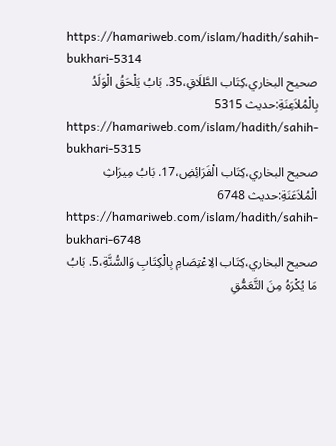https://hamariweb.com/islam/hadith/sahih-bukhari-5314
صحيح البخاري،كِتَاب الطَّلَاقِ،35. بَابُ يَلْحَقُ الْوَلَدُ بِالْمُلاَعِنَةِ:حديث 5315
https://hamariweb.com/islam/hadith/sahih-bukhari-5315
صحيح البخاري،كِتَاب الْفَرَائِضِ،17. بَابُ مِيرَاثِ الْمُلاَعَنَةِ:حديث 6748
https://hamariweb.com/islam/hadith/sahih-bukhari-6748
صحيح البخاري،كِتَاب الِاعْتِصَامِ بِالْكِتَابِ وَالسُّنَّةِ،5. بَابُ مَا يُكْرَهُ مِنَ التَّعَمُّقِ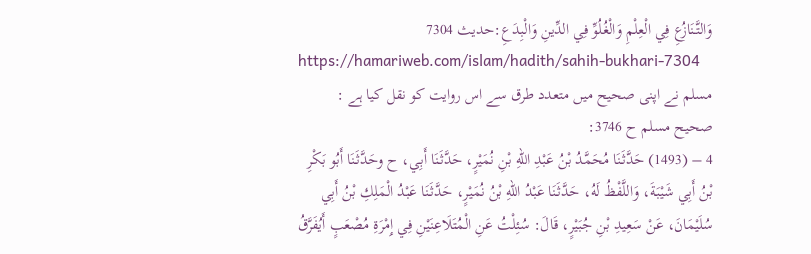وَالتَّنَازُعِ فِي الْعِلْمِ وَالْغُلُوِّ فِي الدِّينِ وَالْبِدَعِ:حديث 7304
https://hamariweb.com/islam/hadith/sahih-bukhari-7304
مسلم نے اپنی صحیح میں متعدد طرق سے اس روایت کو نقل کیا ہے :
صحیح مسلم ح 3746:
4 – (1493) حَدَّثَنَا مُحَمَّدُ بْنُ عَبْدِ اللهِ بْنِ نُمَيْرٍ، حَدَّثَنَا أَبِي، ح وحَدَّثَنَا أَبُو بَكْرِ بْنُ أَبِي شَيْبَةَ، وَاللَّفْظُ لَهُ، حَدَّثَنَا عَبْدُ اللهِ بْنُ نُمَيْرٍ، حَدَّثَنَا عَبْدُ الْمَلِكِ بْنُ أَبِي سُلَيْمَانَ، عَنْ سَعِيدِ بْنِ جُبَيْرٍ، قَالَ: سُئِلْتُ عَنِ الْمُتَلَاعِنَيْنِ فِي إِمْرَةِ مُصْعَبٍ أَيُفَرَّقُ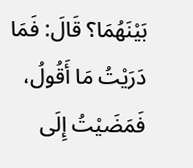بَيْنَهُمَا؟ قَالَ: فَمَا دَرَيْتُ مَا أَقُولُ، فَمَضَيْتُ إِلَى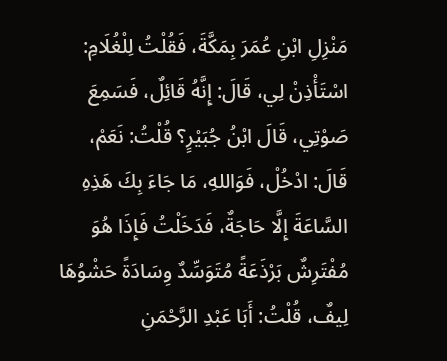مَنْزِلِ ابْنِ عُمَرَ بِمَكَّةَ، فَقُلْتُ لِلْغُلَامِ: اسْتَأْذِنْ لِي، قَالَ: إِنَّهُ قَائِلٌ، فَسَمِعَ صَوْتِي، قَالَ ابْنُ جُبَيْرٍ؟ قُلْتُ: نَعَمْ، قَالَ: ادْخُلْ، فَوَاللهِ، مَا جَاءَ بِكَ هَذِهِ السَّاعَةَ إِلَّا حَاجَةٌ، فَدَخَلْتُ فَإِذَا هُوَ مُفْتَرِشٌ بَرْذَعَةً مُتَوَسِّدٌ وِسَادَةً حَشْوُهَا لِيفٌ، قُلْتُ: أَبَا عَبْدِ الرَّحْمَنِ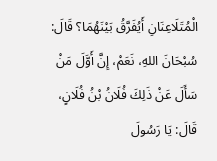الْمُتَلَاعِنَانِ أَيُفَرَّقُ بَيْنَهُمَا؟ قَالَ: سُبْحَانَ اللهِ، نَعَمْ، إِنَّ أَوَّلَ مَنْ سَأَلَ عَنْ ذَلِكَ فُلَانُ بْنُ فُلَانٍ، قَالَ: يَا رَسُولَ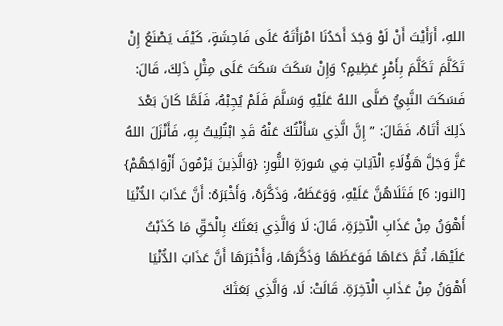اللهِ، أَرَأَيْتَ أَنْ لَوْ وَجَدَ أَحَدُنَا امْرَأَتَهُ عَلَى فَاحِشَةٍ، كَيْفَ يَصْنَعُ إِنْ تَكَلَّمَ تَكَلَّمَ بِأَمْرٍ عَظِيمٍ؟ وَإِنْ سَكَتَ سَكَتَ عَلَى مِثْلِ ذَلِكَ، قَالَ: فَسَكَتَ النَّبِيُّ صَلَّى اللهُ عَلَيْهِ وَسَلَّمَ فَلَمْ يُجِبْهُ، فَلَمَّا كَانَ بَعْدَ ذَلِكَ أَتَاهُ، فَقَالَ: ” إِنَّ الَّذِي سَأَلْتُكَ عَنْهُ قَدِ ابْتُلِيتُ بِهِ، فَأَنْزَلَ اللهُ عَزَّ وَجَلَّ هَؤُلَاءِ الْآيَاتِ فِي سُورَةِ النُّورِ: {وَالَّذِينَ يَرْمُونَ أَزْوَاجَهُمْ} [النور: 6] فَتَلَاهُنَّ عَلَيْهِ، وَوَعَظَهُ، وَذَكَّرَهُ، وَأَخْبَرَهُ: أَنَّ عَذَابَ الدُّنْيَا أَهْوَنُ مِنْ عَذَابِ الْآخِرَةِ، قَالَ: لَا وَالَّذِي بَعَثَكَ بِالْحَقِّ مَا كَذَبْتُ عَلَيْهَا، ثُمَّ دَعَاهَا فَوَعَظَهَا وَذَكَّرَهَا، وَأَخْبَرَهَا أَنَّ عَذَابَ الدُّنْيَا أَهْوَنُ مِنْ عَذَابِ الْآخِرَةِ. قَالَتْ: لَا، وَالَّذِي بَعَثَكَ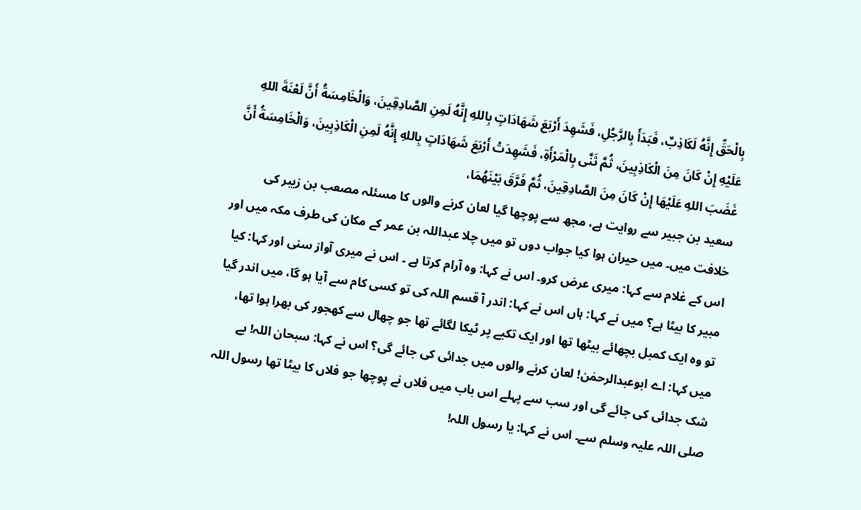بِالْحَقِّ إِنَّهُ لَكَاذِبٌ، فَبَدَأَ بِالرَّجُلِ، فَشَهِدَ أَرْبَعَ شَهَادَاتٍ بِاللهِ إِنَّهُ لَمِنِ الصَّادِقِينَ، وَالْخَامِسَةُ أَنَّ لَعْنَةَ اللهِ عَلَيْهِ إِنْ كَانَ مِنَ الْكَاذِبِينَ، ثُمَّ ثَنَّى بِالْمَرْأَةِ، فَشَهِدَتْ أَرْبَعَ شَهَادَاتٍ بِاللهِ إِنَّهُ لَمِنِ الْكَاذِبِينَ، وَالْخَامِسَةُ أَنَّ غَضَبَ اللهِ عَلَيْهَا إِنْ كَانَ مِنَ الصَّادِقِينَ، ثُمَّ فَرَّقَ بَيْنَهُمَا،
سعید بن جبیر سے روایت ہے، مجھ سے پوچھا گیا لعان کرنے والوں کا مسئلہ مصعب بن زیبر کی خلافت میں۔ میں حیران ہوا کیا جواب دوں تو میں چلا عبداللہ بن عمر کے مکان کی طرف مکہ میں اور اس کے غلام سے کہا: میری عرض کرو۔ اس نے کہا: وہ آرام کرتا ہے ۔ اس نے میری آواز سنی اور کہا: کیا مبیر کا بیٹا ہے؟ میں نے کہا: ہاں اس نے کہا: اندر آ قسم اللہ کی تو کسی کام سے آیا ہو گا، میں اندر گیا تو وہ ایک کمبل بچھائے بیٹھا تھا اور ایک تکیے پر ٹیکا لگائے تھا جو چھال سے کھجور کی بھرا ہوا تھا، میں کہا: اے ابوعبدالرحمٰن! لعان کرنے والوں میں جدائی کی جائے گی؟ اس نے کہا: سبحان اللہ! بے شک جدائی کی جائے گی اور سب سے پہلے اس باب میں فلاں نے پوچھا جو فلاں کا بیٹا تھا رسول اللہ صلی اللہ علیہ وسلم سے۔ اس نے کہا: یا رسول اللہ!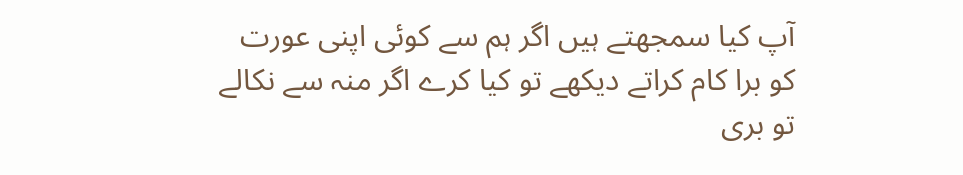آپ کیا سمجھتے ہیں اگر ہم سے کوئی اپنی عورت کو برا کام کراتے دیکھے تو کیا کرے اگر منہ سے نکالے تو بری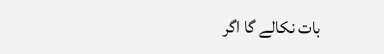بات نکالے گا اگر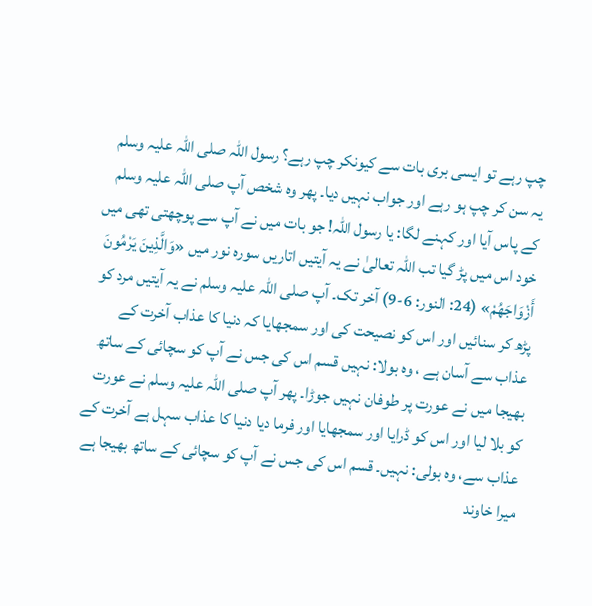چپ رہے تو ایسی بری بات سے کیونکر چپ رہے؟ رسول اللہ صلی اللہ علیہ وسلم یہ سن کر چپ ہو رہے اور جواب نہیں دیا۔ پھر وہ شخص آپ صلی اللہ علیہ وسلم کے پاس آیا اور کہنے لگا: یا رسول اللہ! جو بات میں نے آپ سے پوچھتی تھی میں خود اس میں پڑ گیا تب اللہ تعالیٰ نے یہ آیتیں اتاریں سورہ نور میں «وَالَّذِينَ يَرْمُونَ أَزْوَاجَهُمْ» (24: النور: 6-9) آخر تک۔ آپ صلی اللہ علیہ وسلم نے یہ آیتیں مرد کو پڑھ کر سنائیں اور اس کو نصیحت کی اور سمجھایا کہ دنیا کا عذاب آخرت کے عذاب سے آسان ہے ، وہ بولا: نہیں قسم اس کی جس نے آپ کو سچائی کے ساتھ بھیجا میں نے عورت پر طوفان نہیں جوڑا۔ پھر آپ صلی اللہ علیہ وسلم نے عورت کو بلا لیا اور اس کو ڈرایا اور سمجھایا اور فرما دیا دنیا کا عذاب سہل ہے آخرت کے عذاب سے، وہ بولی: نہیں۔ قسم اس کی جس نے آپ کو سچائی کے ساتھ بھیجا ہے میرا خاوند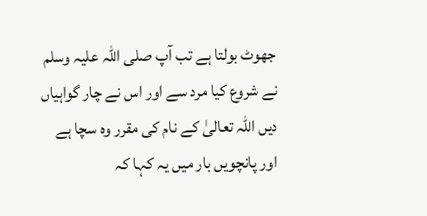جھوٹ بولتا ہے تب آپ صلی اللہ علیہ وسلم نے شروع کیا مرد سے اور اس نے چار گواہیاں دیں اللہ تعالیٰ کے نام کی مقرر وہ سچا ہے اور پانچویں بار میں یہ کہا کہ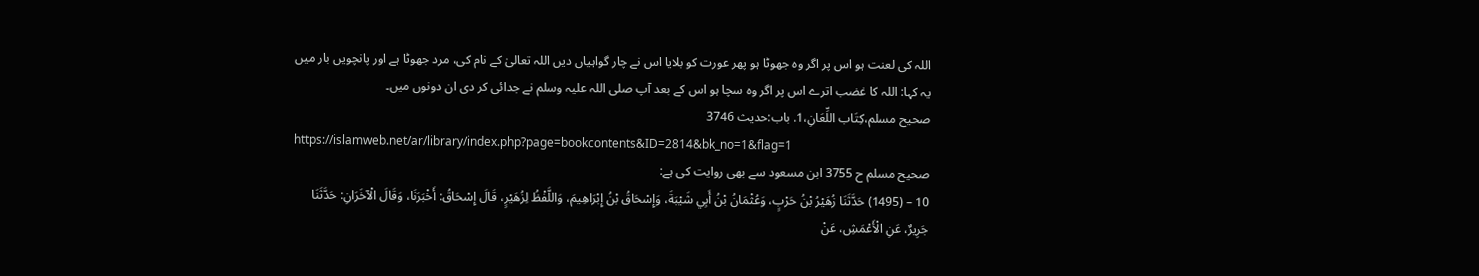اللہ کی لعنت ہو اس پر اگر وہ جھوٹا ہو پھر عورت کو بلایا اس نے چار گواہیاں دیں اللہ تعالیٰ کے نام کی، مرد جھوٹا ہے اور پانچویں بار میں یہ کہا: اللہ کا غضب اترے اس پر اگر وہ سچا ہو اس کے بعد آپ صلی اللہ علیہ وسلم نے جدائی کر دی ان دونوں میں۔
صحيح مسلم،كِتَاب اللِّعَانِ،1. باب:حديث 3746
https://islamweb.net/ar/library/index.php?page=bookcontents&ID=2814&bk_no=1&flag=1
صحیح مسلم ح 3755 ابن مسعود سے بھی روایت کی ہے:
10 – (1495) حَدَّثَنَا زُهَيْرُ بْنُ حَرْبٍ، وَعُثْمَانُ بْنُ أَبِي شَيْبَةَ، وَإِسْحَاقُ بْنُ إِبْرَاهِيمَ، وَاللَّفْظُ لِزُهَيْرٍ، قَالَ إِسْحَاقُ: أَخْبَرَنَا، وَقَالَ الْآخَرَانِ: حَدَّثَنَا جَرِيرٌ، عَنِ الْأَعْمَشِ، عَنْ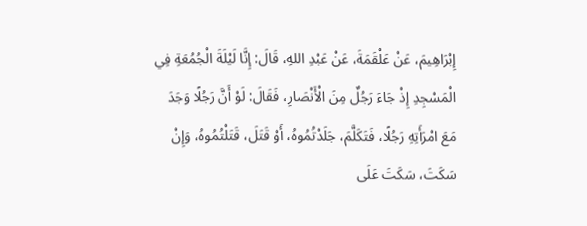إِبْرَاهِيمَ، عَنْ عَلْقَمَةَ، عَنْ عَبْدِ اللهِ، قَالَ: إِنَّا لَيْلَةَ الْجُمُعَةِ فِي الْمَسْجِدِ إِذْ جَاءَ رَجُلٌ مِنَ الْأَنْصَارِ، فَقَالَ: لَوْ أَنَّ رَجُلًا وَجَدَ مَعَ امْرَأَتِهِ رَجُلًا، فَتَكَلَّمَ، جَلَدْتُمُوهُ، أَوْ قَتَلَ، قَتَلْتُمُوهُ، وَإِنْ سَكَتَ، سَكَتَ عَلَى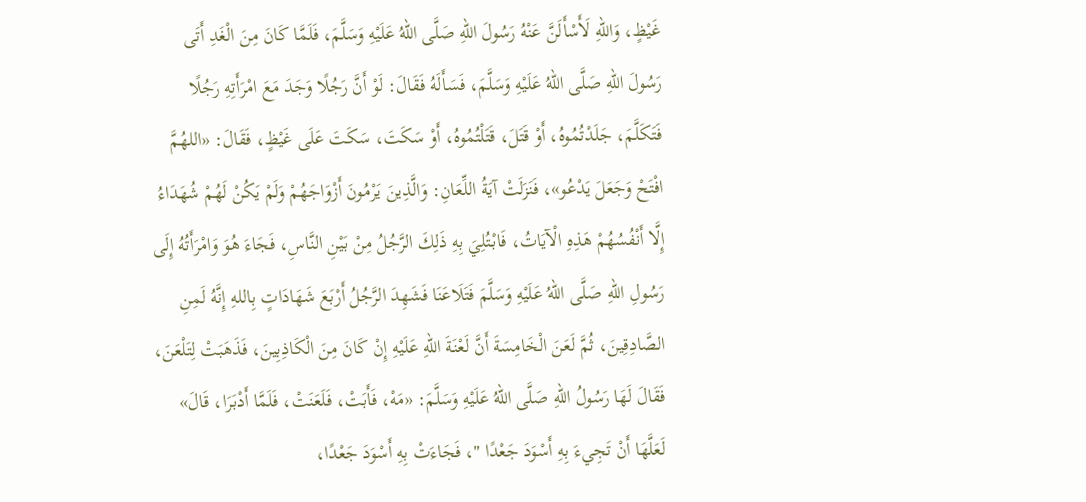غَيْظٍ، وَاللهِ لَأَسْأَلَنَّ عَنْهُ رَسُولَ اللهِ صَلَّى اللهُ عَلَيْهِ وَسَلَّمَ، فَلَمَّا كَانَ مِنَ الْغَدِ أَتَى رَسُولَ اللهِ صَلَّى اللهُ عَلَيْهِ وَسَلَّمَ، فَسَأَلَهُ فَقَالَ: لَوْ أَنَّ رَجُلًا وَجَدَ مَعَ امْرَأَتِهِ رَجُلًا فَتَكَلَّمَ، جَلَدْتُمُوهُ، أَوْ قَتَلَ، قَتَلْتُمُوهُ، أَوْ سَكَتَ، سَكَتَ عَلَى غَيْظٍ، فَقَالَ: «اللهُمَّ افْتَحْ وَجَعَلَ يَدْعُو»، فَنَزَلَتْ آيَةُ اللِّعَانِ: وَالَّذِينَ يَرْمُونَ أَزْوَاجَهُمْ وَلَمْ يَكُنْ لَهُمْ شُهَدَاءُ إِلَّا أَنْفُسُهُمْ هَذِهِ الْآيَاتُ، فَابْتُلِيَ بِهِ ذَلِكَ الرَّجُلُ مِنْ بَيْنِ النَّاسِ، فَجَاءَ هُوَ وَامْرَأَتُهُ إِلَى رَسُولِ اللهِ صَلَّى اللهُ عَلَيْهِ وَسَلَّمَ فَتَلَاعَنَا فَشَهِدَ الرَّجُلُ أَرْبَعَ شَهَادَاتٍ بِاللهِ إِنَّهُ لَمِنِ الصَّادِقِينَ، ثُمَّ لَعَنَ الْخَامِسَةَ أَنَّ لَعْنَةَ اللهِ عَلَيْهِ إِنْ كَانَ مِنَ الْكَاذِبِينَ، فَذَهَبَتْ لِتَلْعَنَ، فَقَالَ لَهَا رَسُولُ اللهِ صَلَّى اللهُ عَلَيْهِ وَسَلَّمَ: «مَهْ، فَأَبَتْ، فَلَعَنَتْ، فَلَمَّا أَدْبَرَا، قَالَ» لَعَلَّهَا أَنْ تَجِيءَ بِهِ أَسْوَدَ جَعْدًا "، فَجَاءَتْ بِهِ أَسْوَدَ جَعْدًا،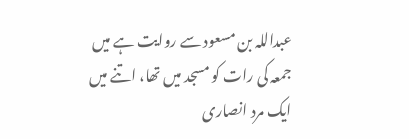عبداللہ بن مسعود سے روایت ہے میں جمعہ کی رات کو مسجد میں تھا، اتنے میں ایک مرد انصاری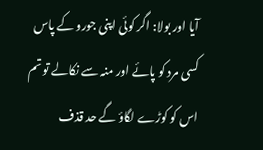آیا اور بولا: اگر کوئی اپنی جورو کے پاس کسی مرد کو پائے اور منہ سے نکالے تو تم اس کو کوڑے لگاؤ گے حد قذف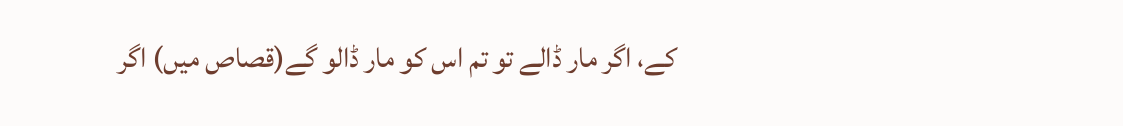کے، اگر مار ڈالے تو تم اس کو مار ڈالو گے(قصاص میں) اگر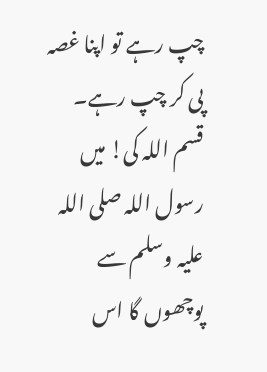چپ رہے تو اپنا غصہ پی کر چپ رہے۔ قسم اللہ کی! میں رسول اللہ صلی اللہ علیہ وسلم سے پوچھوں گا اس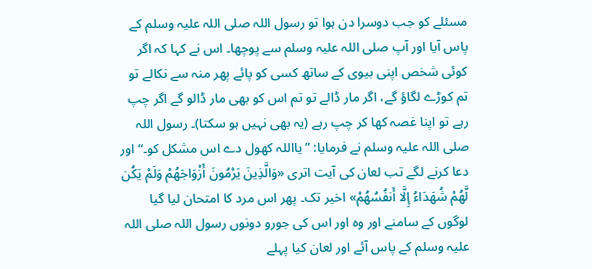مسئلے کو جب دوسرا دن ہوا تو رسول اللہ صلی اللہ علیہ وسلم کے پاس آیا اور آپ صلی اللہ علیہ وسلم سے پوچھا۔ اس نے کہا کہ اگر کوئی شخص اپنی بیوی کے ساتھ کسی کو پائے پھر منہ سے نکالے تو تم کوڑے لگاؤ گے، اگر مار ڈالے تو تم اس کو بھی مار ڈالو گے اگر چپ رہے تو اپنا غصہ کھا کر چپ رہے (یہ بھی نہیں ہو سکتا)۔ رسول اللہ صلی اللہ علیہ وسلم نے فرمایا: ”یااللہ کھول دے اس مشکل کو۔“ اور دعا کرنے لگے تب لعان کی آیت اتری «وَالَّذِينَ يَرْمُونَ أَزْوَاجَهُمْ وَلَمْ يَكُن لَّهُمْ شُهَدَاءُ إِلَّا أَنفُسُهُمْ» اخیر تک۔ پھر اس مرد کا امتحان لیا گیا لوگوں کے سامنے اور وہ اور اس کی جورو دونوں رسول اللہ صلی اللہ علیہ وسلم کے پاس آئے اور لعان کیا پہلے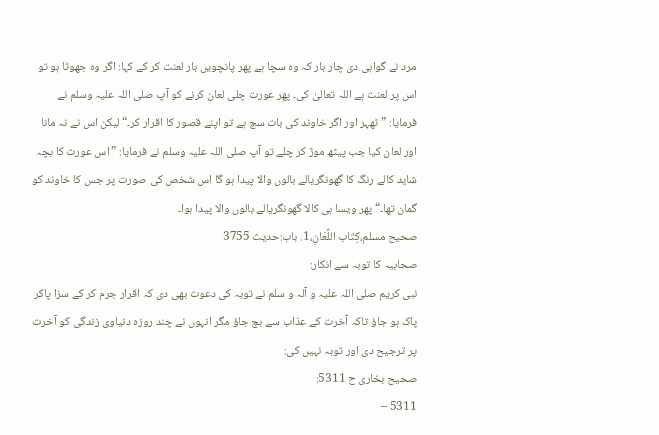مرد نے گواہی دی چار بار کہ وہ سچا ہے پھر پانچویں بار لعنت کر کے کہا: اگر وہ جھوٹا ہو تو اس پر لعنت ہے اللہ تعالیٰ کی۔ پھر عورت چلی لعان کرنے کو آپ صلی اللہ علیہ وسلم نے فرمایا: ”ٹھہر اور اگر خاوند کی بات سچ ہے تو اپنے قصور کا اقرار کر۔“ لیکن اس نے نہ مانا اور لعان کیا جب پیٹھ موڑ کر چلے تو آپ صلی اللہ علیہ وسلم نے فرمایا: ”اس عورت کا بچہ شاید کالے رنگ کا گھونگریالے بالوں والا پیدا ہو گا اس شخص کی صورت پر جس کا خاوند کو گمان تھا۔“ پھر ویسا ہی کالا گھونگریالے بالوں والا پیدا ہوا۔
صحيح مسلم،كِتَاب اللِّعَانِ،1. باب:حديث 3755
صحابیہ کا توبہ سے انکار:
نبی کریم صلی اللہ علیہ و آلہ و سلم نے توبہ کی دعوت بھی دی کہ اقرار جرم کر کے سزا پاکر پاک ہو جاؤ تاکہ آخرت کے عذاب سے بچ جاؤ مگر انہوں نے چند روزہ دنیاوی زندگی کو آخرت پر ترجیح دی اور توبہ نہیں کی:
صحیح بخاری ح 5311:
5311 –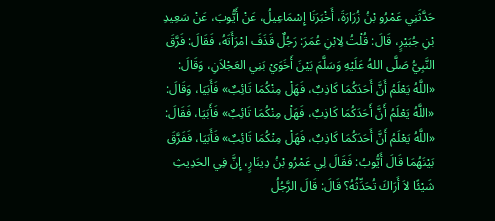حَدَّثَنِي عَمْرُو بْنُ زُرَارَةَ، أَخْبَرَنَا إِسْمَاعِيلُ، عَنْ أَيُّوبَ، عَنْ سَعِيدِ بْنِ جُبَيْرٍ، قَالَ: قُلْتُ لِابْنِ عُمَرَ: رَجُلٌ قَذَفَ امْرَأَتَهُ، فَقَالَ: فَرَّقَ النَّبِيُّ صَلَّى اللهُ عَلَيْهِ وَسَلَّمَ بَيْنَ أَخَوَيْ بَنِي العَجْلاَنِ، وَقَالَ: «اللَّهُ يَعْلَمُ أَنَّ أَحَدَكُمَا كَاذِبٌ، فَهَلْ مِنْكُمَا تَائِبٌ» فَأَبَيَا، وَقَالَ: «اللَّهُ يَعْلَمُ أَنَّ أَحَدَكُمَا كَاذِبٌ، فَهَلْ مِنْكُمَا تَائِبٌ» فَأَبَيَا، فَقَالَ: «اللَّهُ يَعْلَمُ أَنَّ أَحَدَكُمَا كَاذِبٌ، فَهَلْ مِنْكُمَا تَائِبٌ» فَأَبَيَا، فَفَرَّقَ بَيْنَهُمَا قَالَ أَيُّوبُ: فَقَالَ لِي عَمْرُو بْنُ دِينَارٍ، إِنَّ فِي الحَدِيثِ شَيْئًا لاَ أَرَاكَ تُحَدِّثُهُ؟ قَالَ: قَالَ الرَّجُلُ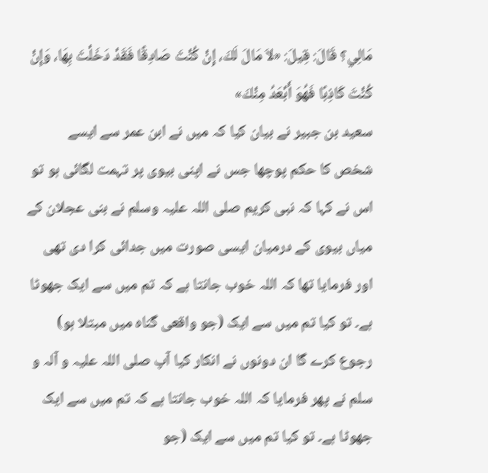مَالِي؟ قَالَ: قِيلَ: «لاَ مَالَ لَكَ، إِنْ كُنْتَ صَادِقًا فَقَدْ دَخَلْتَ بِهَا، وَإِنْ كُنْتَ كَاذِبًا فَهُوَ أَبْعَدُ مِنْكَ»
سعید بن جبیر نے بیان کیا کہ میں نے ابن عمر سے ایسے شخص کا حکم پوچھا جس نے اپنی بیوی پر تہمت لگائی ہو تو اس نے کہا کہ نبی کریم صلی اللہ علیہ وسلم نے بنی عجلان کے میاں بیوی کے درمیان ایسی صورت میں جدائی کرا دی تھی اور فرمایا تھا کہ اللہ خوب جانتا ہے کہ تم میں سے ایک جھوٹا ہے۔ تو کیا تم میں سے ایک (جو واقعی گناہ میں مبتلا ہو) رجوع کرے گا ان دونوں نے انکار کیا آپ صلی اللہ علیہ و آلہ و سلم نے پھر فرمایا کہ اللہ خوب جانتا ہے کہ تم میں سے ایک جھوٹا ہے۔ تو کیا تم میں سے ایک (جو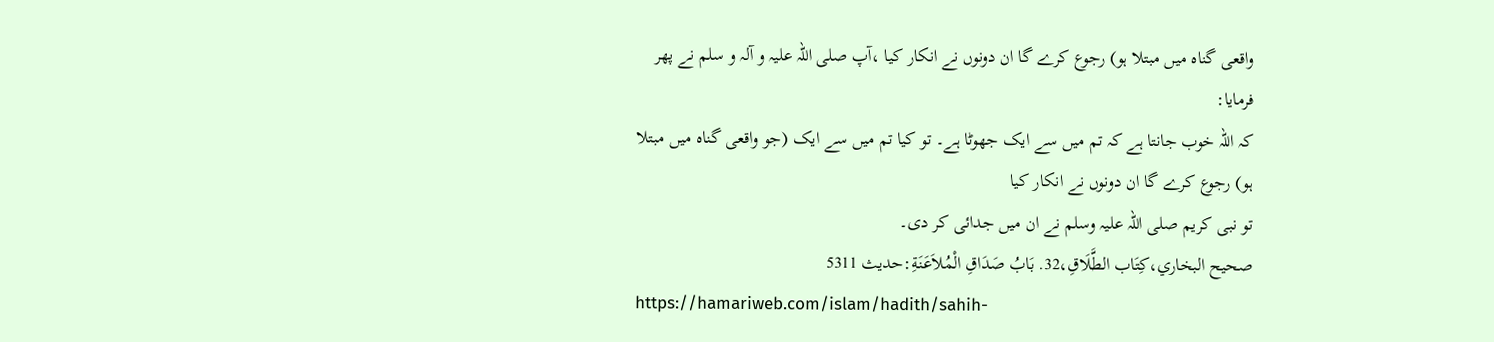واقعی گناہ میں مبتلا ہو) رجوع کرے گا ان دونوں نے انکار کیا ،آپ صلی اللہ علیہ و آلہ و سلم نے پھر فرمایا:
کہ اللہ خوب جانتا ہے کہ تم میں سے ایک جھوٹا ہے۔ تو کیا تم میں سے ایک (جو واقعی گناہ میں مبتلا ہو) رجوع کرے گا ان دونوں نے انکار کیا
تو نبی کریم صلی اللہ علیہ وسلم نے ان میں جدائی کر دی۔
صحيح البخاري،كِتَاب الطَّلَاقِ،32. بَابُ صَدَاقِ الْمُلاَعَنَةِ:حديث 5311
https://hamariweb.com/islam/hadith/sahih-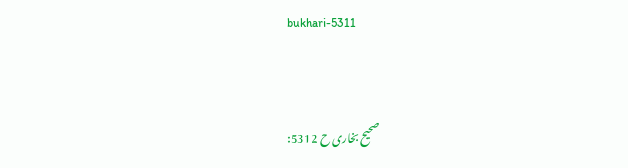bukhari-5311


صحیح بخاری ح 5312: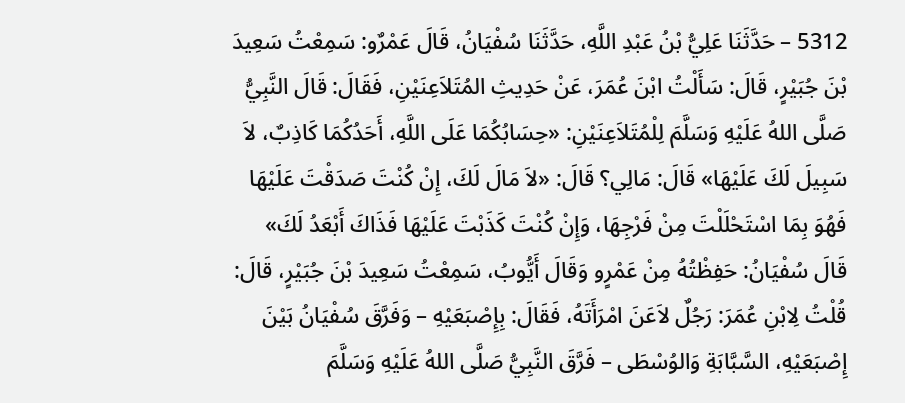5312 – حَدَّثَنَا عَلِيُّ بْنُ عَبْدِ اللَّهِ، حَدَّثَنَا سُفْيَانُ، قَالَ عَمْرٌو: سَمِعْتُ سَعِيدَ بْنَ جُبَيْرٍ، قَالَ: سَأَلْتُ ابْنَ عُمَرَ، عَنْ حَدِيثِ المُتَلاَعِنَيْنِ، فَقَالَ: قَالَ النَّبِيُّ صَلَّى اللهُ عَلَيْهِ وَسَلَّمَ لِلْمُتَلاَعِنَيْنِ: «حِسَابُكُمَا عَلَى اللَّهِ، أَحَدُكُمَا كَاذِبٌ، لاَ سَبِيلَ لَكَ عَلَيْهَا» قَالَ: مَالِي؟ قَالَ: «لاَ مَالَ لَكَ، إِنْ كُنْتَ صَدَقْتَ عَلَيْهَا فَهُوَ بِمَا اسْتَحْلَلْتَ مِنْ فَرْجِهَا، وَإِنْ كُنْتَ كَذَبْتَ عَلَيْهَا فَذَاكَ أَبْعَدُ لَكَ» قَالَ سُفْيَانُ: حَفِظْتُهُ مِنْ عَمْرٍو وَقَالَ أَيُّوبُ، سَمِعْتُ سَعِيدَ بْنَ جُبَيْرٍ، قَالَ: قُلْتُ لِابْنِ عُمَرَ: رَجُلٌ لاَعَنَ امْرَأَتَهُ، فَقَالَ: بِإِصْبَعَيْهِ – وَفَرَّقَ سُفْيَانُ بَيْنَ إِصْبَعَيْهِ، السَّبَّابَةِ وَالوُسْطَى – فَرَّقَ النَّبِيُّ صَلَّى اللهُ عَلَيْهِ وَسَلَّمَ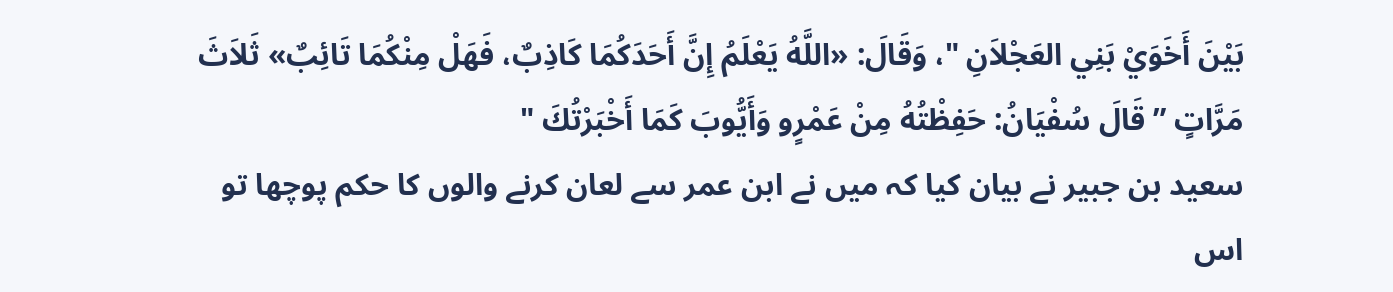بَيْنَ أَخَوَيْ بَنِي العَجْلاَنِ "، وَقَالَ: «اللَّهُ يَعْلَمُ إِنَّ أَحَدَكُمَا كَاذِبٌ، فَهَلْ مِنْكُمَا تَائِبٌ» ثَلاَثَ مَرَّاتٍ ” قَالَ سُفْيَانُ: حَفِظْتُهُ مِنْ عَمْرٍو وَأَيُّوبَ كَمَا أَخْبَرْتُكَ "
سعید بن جبیر نے بیان کیا کہ میں نے ابن عمر سے لعان کرنے والوں کا حکم پوچھا تو اس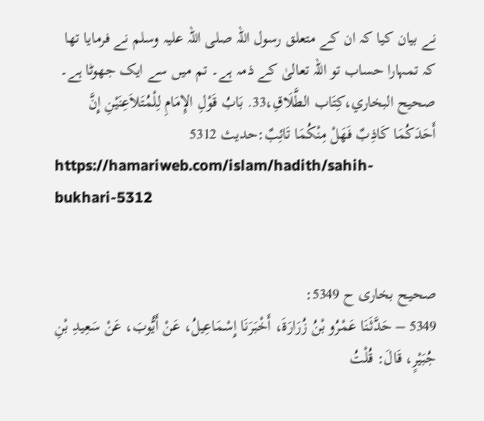نے بیان کیا کہ ان کے متعلق رسول اللہ صلی اللہ علیہ وسلم نے فرمایا تھا کہ تمہارا حساب تو اللہ تعالیٰ کے ذمہ ہے۔ تم میں سے ایک جھوٹا ہے۔
صحيح البخاري،كِتَاب الطَّلَاقِ،33. بَابُ قَوْلِ الإِمَامِ لِلْمُتَلاَعِنَيْنِ إِنَّ أَحَدَكُمَا كَاذِبٌ فَهَلْ مِنْكُمَا تَائِبٌ:حديث 5312
https://hamariweb.com/islam/hadith/sahih-bukhari-5312


صحیح بخاری ح 5349:
5349 – حَدَّثَنَا عَمْرُو بْنُ زُرَارَةَ، أَخْبَرَنَا إِسْمَاعِيلُ، عَنْ أَيُّوبَ، عَنْ سَعِيدِ بْنِ جُبَيْرٍ، قَالَ: قُلْتُ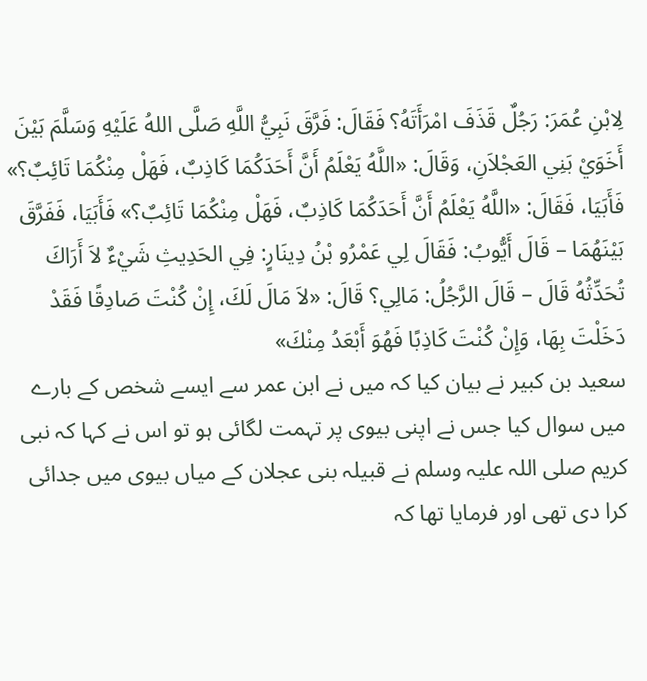لِابْنِ عُمَرَ: رَجُلٌ قَذَفَ امْرَأَتَهُ؟ فَقَالَ: فَرَّقَ نَبِيُّ اللَّهِ صَلَّى اللهُ عَلَيْهِ وَسَلَّمَ بَيْنَ أَخَوَيْ بَنِي العَجْلاَنِ، وَقَالَ: «اللَّهُ يَعْلَمُ أَنَّ أَحَدَكُمَا كَاذِبٌ، فَهَلْ مِنْكُمَا تَائِبٌ؟» فَأَبَيَا، فَقَالَ: «اللَّهُ يَعْلَمُ أَنَّ أَحَدَكُمَا كَاذِبٌ، فَهَلْ مِنْكُمَا تَائِبٌ؟» فَأَبَيَا، فَفَرَّقَ بَيْنَهُمَا – قَالَ أَيُّوبُ: فَقَالَ لِي عَمْرُو بْنُ دِينَارٍ: فِي الحَدِيثِ شَيْءٌ لاَ أَرَاكَ تُحَدِّثُهُ قَالَ – قَالَ الرَّجُلُ: مَالِي؟ قَالَ: «لاَ مَالَ لَكَ، إِنْ كُنْتَ صَادِقًا فَقَدْ دَخَلْتَ بِهَا، وَإِنْ كُنْتَ كَاذِبًا فَهُوَ أَبْعَدُ مِنْكَ»
سعید بن کبیر نے بیان کیا کہ میں نے ابن عمر سے ایسے شخص کے بارے میں سوال کیا جس نے اپنی بیوی پر تہمت لگائی ہو تو اس نے کہا کہ نبی کریم صلی اللہ علیہ وسلم نے قبیلہ بنی عجلان کے میاں بیوی میں جدائی کرا دی تھی اور فرمایا تھا کہ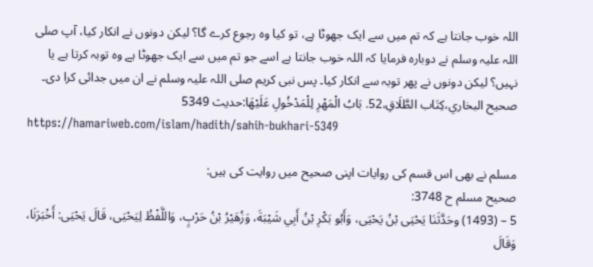اللہ خوب جانتا ہے کہ تم میں سے ایک جھوٹا ہے، تو کیا وہ رجوع کرے گا؟ لیکن دونوں نے انکار کیا، آپ صلی اللہ علیہ وسلم نے دوبارہ فرمایا کہ اللہ خوب جانتا ہے اسے جو تم میں سے ایک جھوٹا ہے وہ توبہ کرتا ہے یا نہیں؟ لیکن دونوں نے پھر توبہ سے انکار کیا۔ پس نبی کریم صلی اللہ علیہ وسلم نے ان میں جدائی کرا دی۔
صحيح البخاري،كِتَاب الطَّلَاقِ،52. بَابُ الْمَهْرِ لِلْمَدْخُولِ عَلَيْهَا:حديث 5349
https://hamariweb.com/islam/hadith/sahih-bukhari-5349

مسلم نے بھی اس قسم کی روایات اپنی صحیح میں روایت کی ہیں:
صحیح مسلم ح 3748:
5 – (1493) وحَدَّثَنَا يَحْيَى بْنُ يَحْيَى، وَأَبُو بَكْرِ بْنُ أَبِي شَيْبَةَ، وَزُهَيْرُ بْنُ حَرْبٍ، وَاللَّفْظُ لِيَحْيَى، قَالَ يَحْيَى: أَخْبَرَنَا، وَقَالَ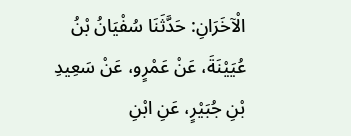الْآخَرَانِ: حَدَّثَنَا سُفْيَانُ بْنُ عُيَيْنَةَ، عَنْ عَمْرٍو، عَنْ سَعِيدِ بْنِ جُبَيْرٍ، عَنِ ابْنِ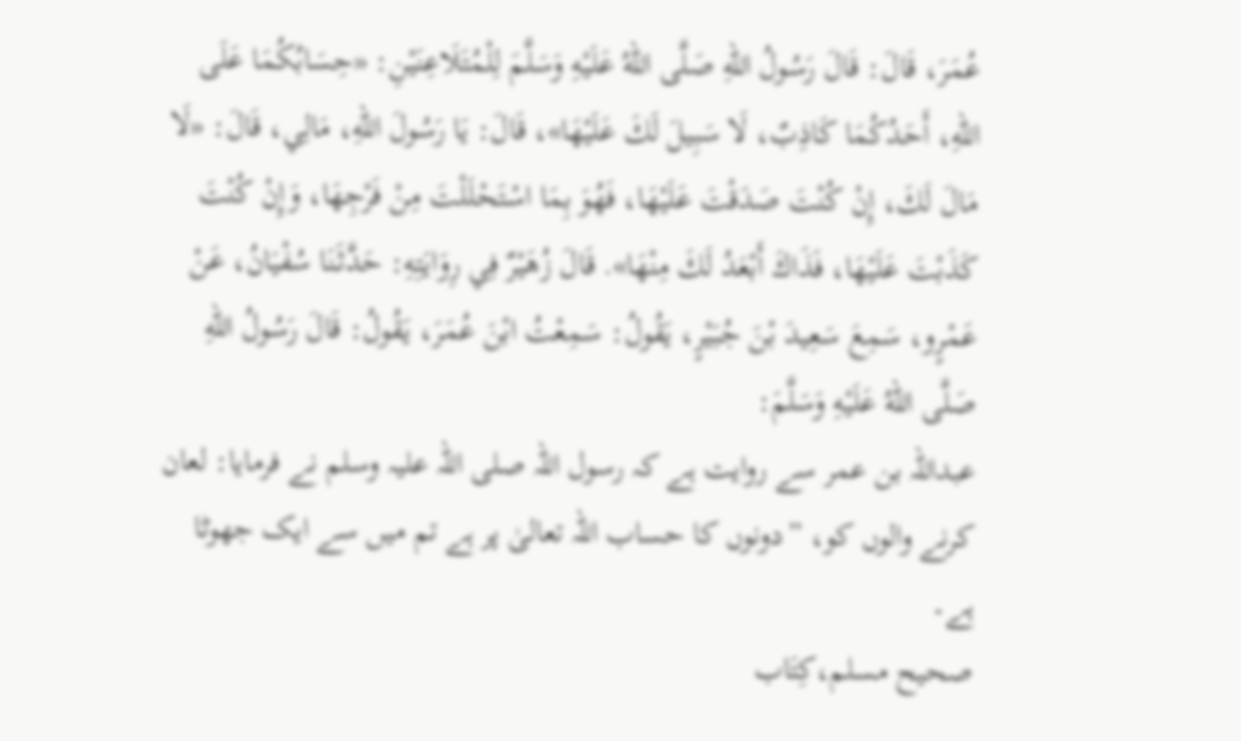عُمَرَ، قَالَ: قَالَ رَسُولُ اللهِ صَلَّى اللهُ عَلَيْهِ وَسَلَّمَ لِلْمُتَلَاعِنَيْنِ: «حِسَابُكُمَا عَلَى اللهِ، أَحَدُكُمَا كَاذِبٌ، لَا سَبِيلَ لَكَ عَلَيْهَا»، قَالَ: يَا رَسُولَ اللهِ، مَالِي، قَالَ: «لَا مَالَ لَكَ، إِنْ كُنْتَ صَدَقْتَ عَلَيْهَا، فَهُوَ بِمَا اسْتَحْلَلْتَ مِنْ فَرْجِهَا، وَإِنْ كُنْتَ كَذَبْتَ عَلَيْهَا، فَذَاكَ أَبْعَدُ لَكَ مِنْهَا». قَالَ زُهَيْرٌ فِي رِوَايَتِهِ: حَدَّثَنَا سُفْيَانُ، عَنْ عَمْرٍو، سَمِعَ سَعِيدَ بْنَ جُبَيْرٍ، يَقُولُ: سَمِعْتُ ابْنَ عُمَرَ، يَقُولُ: قَالَ رَسُولُ اللهِ صَلَّى اللهُ عَلَيْهِ وَسَلَّمَ:
عبداللہ بن عمر سے روایت ہے کہ رسول اللہ صلی اللہ علیہ وسلم نے فرمایا: لعان کرنے والوں کو، ”دونوں کا حساب اللہ تعالیٰ پر ہے تم میں سے ایک جھوٹا ہے۔
صحيح مسلم،كِتَاب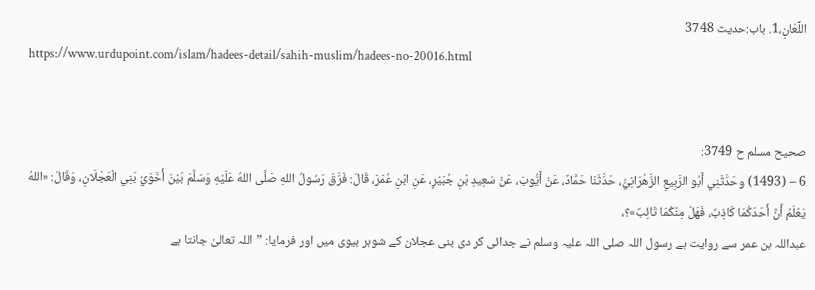اللِّعَانِ،1. باب:حديث 3748
https://www.urdupoint.com/islam/hadees-detail/sahih-muslim/hadees-no-20016.html


صحیح مسلم ح 3749:
6 – (1493) وحَدَّثَنِي أَبُو الرَّبِيعِ الزَّهْرَانِيُّ، حَدَّثَنَا حَمَّادٌ، عَنْ أَيُّوبَ، عَنْ سَعِيدِ بْنِ جُبَيْرٍ، عَنِ ابْنِ عُمَرَ، قَالَ: فَرَّقَ رَسُولُ اللهِ صَلَّى اللهُ عَلَيْهِ وَسَلَّمَ بَيْنَ أَخَوَيْ بَنِي الْعَجْلَانِ، وَقَالَ: «اللهُ يَعْلَمُ أَنَّ أَحَدَكُمَا كَاذِبٌ، فَهَلْ مِنْكُمَا تَائِبٌ»؟،
عبداللہ بن عمر سے روایت ہے رسول اللہ صلی اللہ علیہ وسلم نے جدائی کر دی بنی عجلان کے شوہر بیوی میں اور فرمایا: ”اللہ تعالیٰ جانتا ہے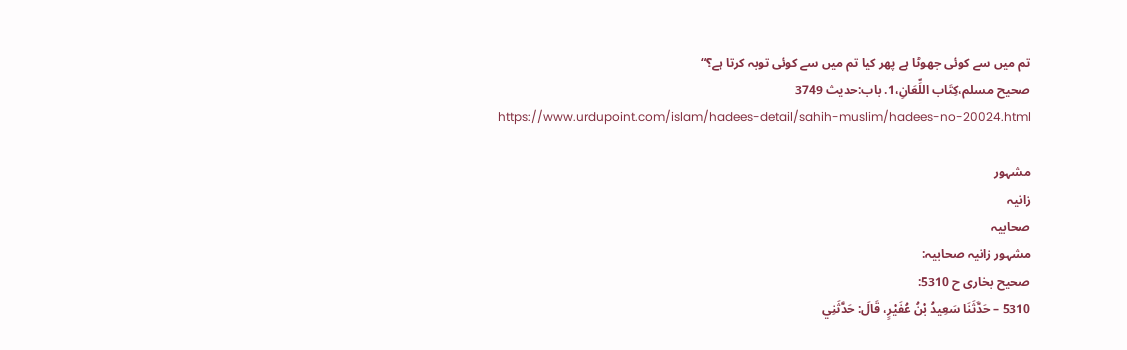تم میں سے کوئی جھوٹا ہے پھر کیا تم میں سے کوئی توبہ کرتا ہے؟“
صحيح مسلم،كِتَاب اللِّعَانِ،1. باب:حديث 3749
https://www.urdupoint.com/islam/hadees-detail/sahih-muslim/hadees-no-20024.html

مشہور
زانیہ
صحابیہ
مشہور زانیہ صحابیہ:
صحیح بخاری ح 5310:
5310 – حَدَّثَنَا سَعِيدُ بْنُ عُفَيْرٍ، قَالَ: حَدَّثَنِي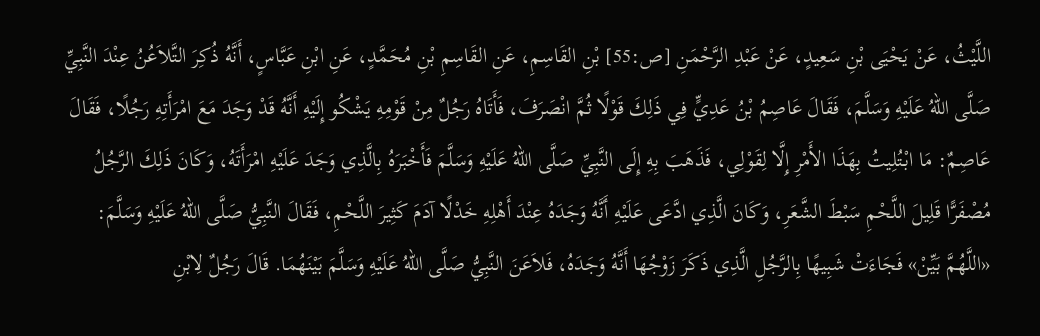اللَّيْثُ، عَنْ يَحْيَى بْنِ سَعِيدٍ، عَنْ عَبْدِ الرَّحْمَنِ [ص:55] بْنِ القَاسِمِ، عَنِ القَاسِمِ بْنِ مُحَمَّدٍ، عَنِ ابْنِ عَبَّاسٍ، أَنَّهُ ذُكِرَ التَّلاَعُنُ عِنْدَ النَّبِيِّ صَلَّى اللهُ عَلَيْهِ وَسَلَّمَ، فَقَالَ عَاصِمُ بْنُ عَدِيٍّ فِي ذَلِكَ قَوْلًا ثُمَّ انْصَرَفَ، فَأَتَاهُ رَجُلٌ مِنْ قَوْمِهِ يَشْكُو إِلَيْهِ أَنَّهُ قَدْ وَجَدَ مَعَ امْرَأَتِهِ رَجُلًا، فَقَالَ عَاصِمٌ: مَا ابْتُلِيتُ بِهَذَا الأَمْرِ إِلَّا لِقَوْلِي، فَذَهَبَ بِهِ إِلَى النَّبِيِّ صَلَّى اللهُ عَلَيْهِ وَسَلَّمَ فَأَخْبَرَهُ بِالَّذِي وَجَدَ عَلَيْهِ امْرَأَتَهُ، وَكَانَ ذَلِكَ الرَّجُلُ مُصْفَرًّا قَلِيلَ اللَّحْمِ سَبْطَ الشَّعَرِ، وَكَانَ الَّذِي ادَّعَى عَلَيْهِ أَنَّهُ وَجَدَهُ عِنْدَ أَهْلِهِ خَدْلًا آدَمَ كَثِيرَ اللَّحْمِ، فَقَالَ النَّبِيُّ صَلَّى اللهُ عَلَيْهِ وَسَلَّمَ: «اللَّهُمَّ بَيِّنْ» فَجَاءَتْ شَبِيهًا بِالرَّجُلِ الَّذِي ذَكَرَ زَوْجُهَا أَنَّهُ وَجَدَهُ، فَلاَعَنَ النَّبِيُّ صَلَّى اللهُ عَلَيْهِ وَسَلَّمَ بَيْنَهُمَا. قَالَ رَجُلٌ لِابْنِ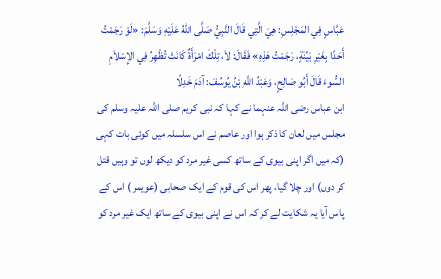عَبَّاسٍ فِي المَجْلِسِ: هِيَ الَّتِي قَالَ النَّبِيُّ صَلَّى اللهُ عَلَيْهِ وَسَلَّمَ: «لَوْ رَجَمْتُ أَحَدًا بِغَيْرِ بَيِّنَةٍ، رَجَمْتُ هَذِهِ» فَقَالَ: لاَ، تِلْكَ امْرَأَةٌ كَانَتْ تُظْهِرُ فِي الإِسْلاَمِ السُّوءَ قَالَ أَبُو صَالِحٍ، وَعَبْدُ اللَّهِ بْنُ يُوسُفَ: آدَمَ خَدِلًا
ابن عباس رضی اللہ عنہما نے کہا کہ نبی کریم صلی اللہ علیہ وسلم کی مجلس میں لعان کا ذکر ہوا اور عاصم نے اس سلسلہ میں کوئی بات کہی (کہ میں اگر اپنی بیوی کے ساتھ کسی غیر مرد کو دیکھ لوں تو وہیں قتل کر دوں) اور چلا گیا، پھر اس کی قوم کے ایک صحابی (عویمر ) اس کے پاس آیا یہ شکایت لے کر کہ اس نے اپنی بیوی کے ساتھ ایک غیر مرد کو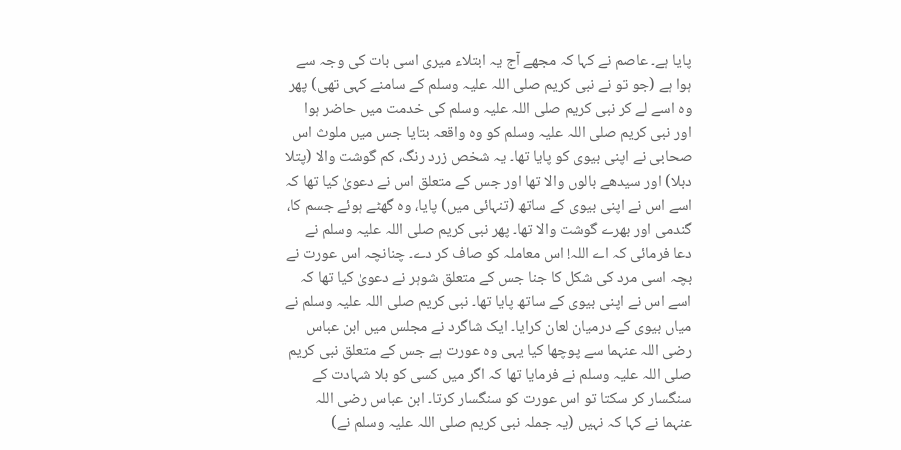پایا ہے۔ عاصم نے کہا کہ مجھے آج یہ ابتلاء میری اسی بات کی وجہ سے ہوا ہے (جو تو نے نبی کریم صلی اللہ علیہ وسلم کے سامنے کہی تھی) پھر وہ اسے لے کر نبی کریم صلی اللہ علیہ وسلم کی خدمت میں حاضر ہوا اور نبی کریم صلی اللہ علیہ وسلم کو وہ واقعہ بتایا جس میں ملوث اس صحابی نے اپنی بیوی کو پایا تھا۔ یہ شخص زرد رنگ، کم گوشت والا (پتلا دبلا) اور سیدھے بالوں والا تھا اور جس کے متعلق اس نے دعویٰ کیا تھا کہ اسے اس نے اپنی بیوی کے ساتھ (تنہائی میں) پایا، وہ گھٹے ہوئے جسم کا، گندمی اور بھرے گوشت والا تھا۔ پھر نبی کریم صلی اللہ علیہ وسلم نے دعا فرمائی کہ اے اللہ! اس معاملہ کو صاف کر دے۔ چنانچہ اس عورت نے بچہ اسی مرد کی شکل کا جنا جس کے متعلق شوہر نے دعویٰ کیا تھا کہ اسے اس نے اپنی بیوی کے ساتھ پایا تھا۔ نبی کریم صلی اللہ علیہ وسلم نے میاں بیوی کے درمیان لعان کرایا۔ ایک شاگرد نے مجلس میں ابن عباس رضی اللہ عنہما سے پوچھا کیا یہی وہ عورت ہے جس کے متعلق نبی کریم صلی اللہ علیہ وسلم نے فرمایا تھا کہ اگر میں کسی کو بلا شہادت کے سنگسار کر سکتا تو اس عورت کو سنگسار کرتا۔ ابن عباس رضی اللہ عنہما نے کہا کہ نہیں (یہ جملہ نبی کریم صلی اللہ علیہ وسلم نے)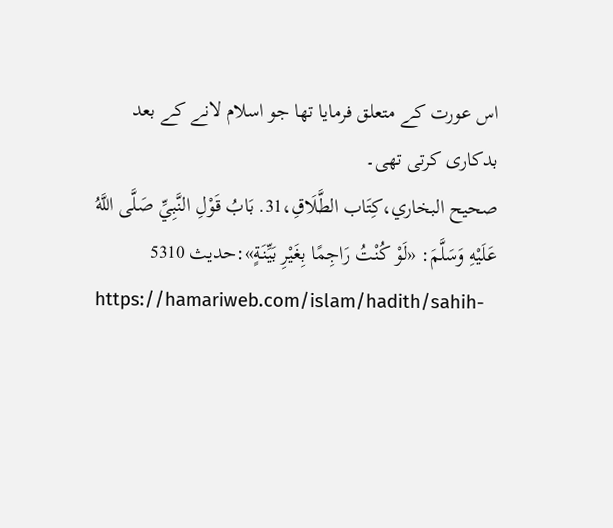اس عورت کے متعلق فرمایا تھا جو اسلام لانے کے بعد بدکاری کرتی تھی۔
صحيح البخاري،كِتَاب الطَّلَاقِ،31. بَابُ قَوْلِ النَّبِيِّ صَلَّى اللَّهُ عَلَيْهِ وَسَلَّمَ: «لَوْ كُنْتُ رَاجِمًا بِغَيْرِ بَيِّنَةٍ»:حديث 5310
https://hamariweb.com/islam/hadith/sahih-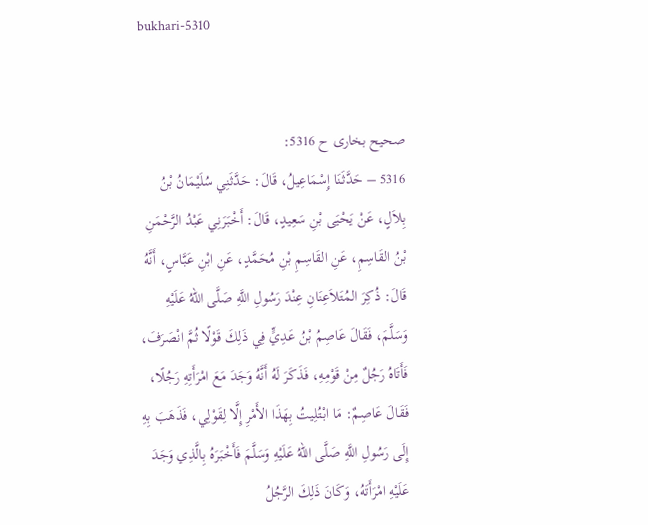bukhari-5310


صحیح بخاری ح 5316:
5316 – حَدَّثَنَا إِسْمَاعِيلُ، قَالَ: حَدَّثَنِي سُلَيْمَانُ بْنُ بِلاَلٍ، عَنْ يَحْيَى بْنِ سَعِيدٍ، قَالَ: أَخْبَرَنِي عَبْدُ الرَّحْمَنِ بْنُ القَاسِمِ، عَنِ القَاسِمِ بْنِ مُحَمَّدٍ، عَنِ ابْنِ عَبَّاسٍ، أَنَّهُ قَالَ: ذُكِرَ المُتَلاَعِنَانِ عِنْدَ رَسُولِ اللَّهِ صَلَّى اللهُ عَلَيْهِ وَسَلَّمَ، فَقَالَ عَاصِمُ بْنُ عَدِيٍّ فِي ذَلِكَ قَوْلًا ثُمَّ انْصَرَفَ، فَأَتَاهُ رَجُلٌ مِنْ قَوْمِهِ، فَذَكَرَ لَهُ أَنَّهُ وَجَدَ مَعَ امْرَأَتِهِ رَجُلًا، فَقَالَ عَاصِمٌ: مَا ابْتُلِيتُ بِهَذَا الأَمْرِ إِلَّا لِقَوْلِي، فَذَهَبَ بِهِ إِلَى رَسُولِ اللَّهِ صَلَّى اللهُ عَلَيْهِ وَسَلَّمَ فَأَخْبَرَهُ بِالَّذِي وَجَدَ عَلَيْهِ امْرَأَتَهُ، وَكَانَ ذَلِكَ الرَّجُلُ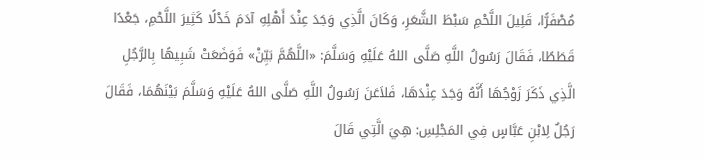مُصْفَرًّا، قَلِيلَ اللَّحْمِ سَبْطَ الشَّعَرِ، وَكَانَ الَّذِي وَجَدَ عِنْدَ أَهْلِهِ آدَمَ خَدْلًا كَثِيرَ اللَّحْمِ، جَعْدًا قَطَطًا، فَقَالَ رَسُولُ اللَّهِ صَلَّى اللهُ عَلَيْهِ وَسَلَّمَ: «اللَّهُمَّ بَيِّنْ» فَوَضَعَتْ شَبِيهًا بِالرَّجُلِ الَّذِي ذَكَرَ زَوْجُهَا أَنَّهُ وَجَدَ عِنْدَهَا، فَلاَعَنَ رَسُولُ اللَّهِ صَلَّى اللهُ عَلَيْهِ وَسَلَّمَ بَيْنَهُمَا، فَقَالَ رَجُلٌ لِابْنِ عَبَّاسٍ فِي المَجْلِسِ: هِيَ الَّتِي قَالَ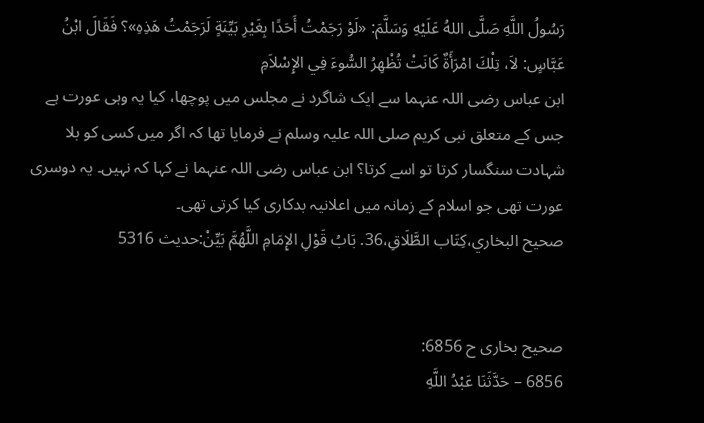رَسُولُ اللَّهِ صَلَّى اللهُ عَلَيْهِ وَسَلَّمَ: «لَوْ رَجَمْتُ أَحَدًا بِغَيْرِ بَيِّنَةٍ لَرَجَمْتُ هَذِهِ»؟ فَقَالَ ابْنُ عَبَّاسٍ: لاَ، تِلْكَ امْرَأَةٌ كَانَتْ تُظْهِرُ السُّوءَ فِي الإِسْلاَمِ
ابن عباس رضی اللہ عنہما سے ایک شاگرد نے مجلس میں پوچھا، کیا یہ وہی عورت ہے جس کے متعلق نبی کریم صلی اللہ علیہ وسلم نے فرمایا تھا کہ اگر میں کسی کو بلا شہادت سنگسار کرتا تو اسے کرتا؟ ابن عباس رضی اللہ عنہما نے کہا کہ نہیں۔ یہ دوسری عورت تھی جو اسلام کے زمانہ میں اعلانیہ بدکاری کیا کرتی تھی۔
صحيح البخاري،كِتَاب الطَّلَاقِ،36. بَابُ قَوْلِ الإِمَامِ اللَّهُمَّ بَيِّنْ:حديث 5316


صحیح بخاری ح 6856:
6856 – حَدَّثَنَا عَبْدُ اللَّهِ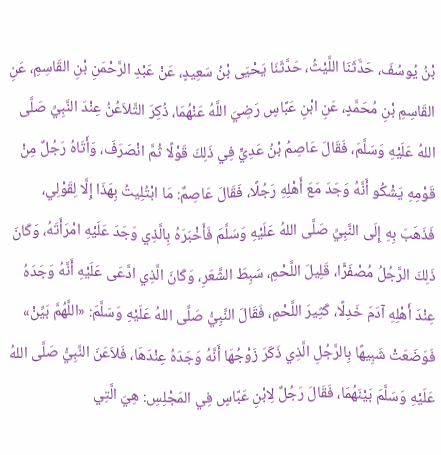بْنُ يُوسُفَ، حَدَّثَنَا اللَّيْثُ، حَدَّثَنَا يَحْيَى بْنُ سَعِيدٍ، عَنْ عَبْدِ الرَّحْمَنِ بْنِ القَاسِمِ، عَنِ القَاسِمِ بْنِ مُحَمَّدٍ، عَنِ ابْنِ عَبَّاسٍ رَضِيَ اللَّهُ عَنْهُمَا، ذُكِرَ التَّلاَعُنُ عِنْدَ النَّبِيِّ صَلَّى اللهُ عَلَيْهِ وَسَلَّمَ، فَقَالَ عَاصِمُ بْنُ عَدِيٍّ فِي ذَلِكَ قَوْلًا ثُمَّ انْصَرَفَ، وَأَتَاهُ رَجُلٌ مِنْ قَوْمِهِ يَشْكُو أَنَّهُ وَجَدَ مَعَ أَهْلِهِ رَجُلًا، فَقَالَ عَاصِمٌ: مَا ابْتُلِيتُ بِهَذَا إِلَّا لِقَوْلِي، فَذَهَبَ بِهِ إِلَى النَّبِيِّ صَلَّى اللهُ عَلَيْهِ وَسَلَّمَ فَأَخْبَرَهُ بِالَّذِي وَجَدَ عَلَيْهِ امْرَأَتَهُ، وَكَانَ ذَلِكَ الرَّجُلُ مُصْفَرًّا، قَلِيلَ اللَّحْمِ، سَبِطَ الشَّعَرِ، وَكَانَ الَّذِي ادَّعَى عَلَيْهِ أَنَّهُ وَجَدَهُ عِنْدَ أَهْلِهِ آدَمَ خَدِلًا، كَثِيرَ اللَّحْمِ، فَقَالَ النَّبِيُّ صَلَّى اللهُ عَلَيْهِ وَسَلَّمَ: «اللَّهُمَّ بَيِّنْ» فَوَضَعَتْ شَبِيهًا بِالرَّجُلِ الَّذِي ذَكَرَ زَوْجُهَا أَنَّهُ وَجَدَهُ عِنْدَهَا، فَلاَعَنَ النَّبِيُّ صَلَّى اللهُ عَلَيْهِ وَسَلَّمَ بَيْنَهُمَا، فَقَالَ رَجُلٌ لِابْنِ عَبَّاسٍ فِي المَجْلِسِ: هِيَ الَّتِي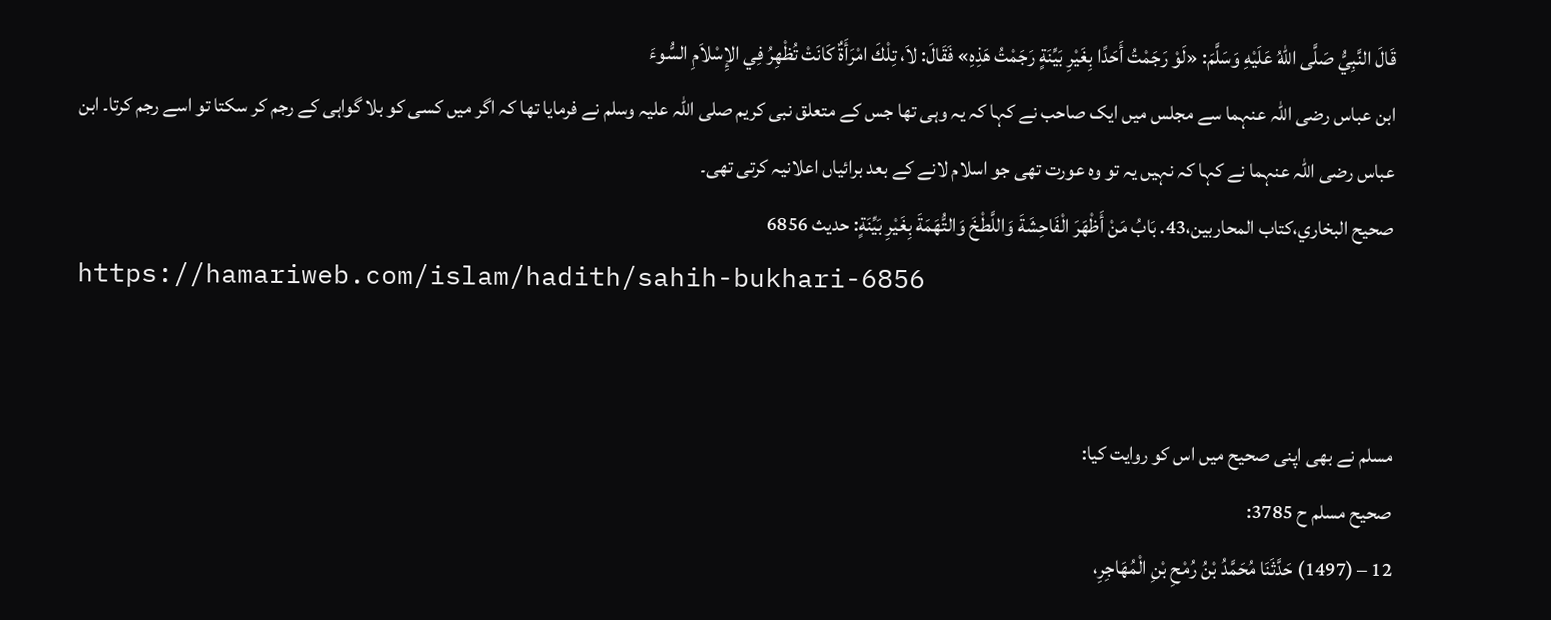قَالَ النَّبِيُّ صَلَّى اللهُ عَلَيْهِ وَسَلَّمَ: «لَوْ رَجَمْتُ أَحَدًا بِغَيْرِ بَيِّنَةٍ رَجَمْتُ هَذِهِ» فَقَالَ: لاَ، تِلْكَ امْرَأَةٌ كَانَتْ تُظْهِرُ فِي الإِسْلاَمِ السُّوءَ
ابن عباس رضی اللہ عنہما سے مجلس میں ایک صاحب نے کہا کہ یہ وہی تھا جس کے متعلق نبی کریم صلی اللہ علیہ وسلم نے فرمایا تھا کہ اگر میں کسی کو بلا گواہی کے رجم کر سکتا تو اسے رجم کرتا۔ ابن عباس رضی اللہ عنہما نے کہا کہ نہیں یہ تو وہ عورت تھی جو اسلام لانے کے بعد برائیاں اعلانیہ کرتی تھی۔
صحيح البخاري،كتاب المحاربين،43. بَابُ مَنْ أَظْهَرَ الْفَاحِشَةَ وَاللَّطْخَ وَالتُّهَمَةَ بِغَيْرِ بَيِّنَةٍ: حديث 6856
https://hamariweb.com/islam/hadith/sahih-bukhari-6856


مسلم نے بھی اپنی صحیح میں اس کو روایت کیا:
صحیح مسلم ح 3785:
12 – (1497) حَدَّثَنَا مُحَمَّدُ بْنُ رُمْحِ بْنِ الْمُهَاجِرِ،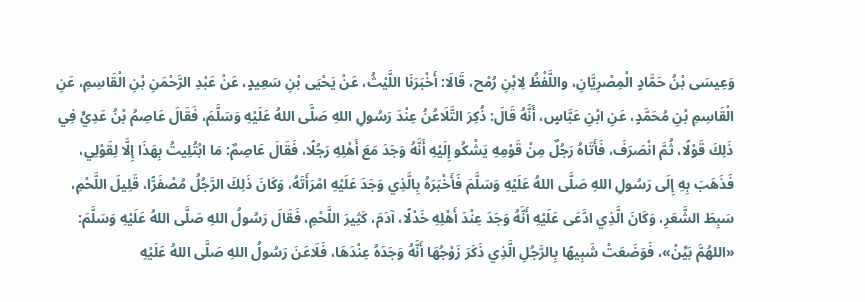وَعِيسَى بْنُ حَمَّادٍ الْمِصْرِيَّانِ، واللَّفْظُ لِابْنِ رُمْح، قَالَا: أَخْبَرَنَا اللَّيْثُ، عَنْ يَحْيَى بْنِ سَعِيدٍ، عَنْ عَبْدِ الرَّحْمَنِ بْنِ الْقَاسِمِ، عَنِ الْقَاسِمِ بْنِ مُحَمَّدٍ، عَنِ ابْنِ عَبَّاسٍ، أَنَّهُ قَالَ: ذُكِرَ التَّلَاعُنُ عِنْدَ رَسُولِ اللهِ صَلَّى اللهُ عَلَيْهِ وَسَلَّمَ، فَقَالَ عَاصِمُ بْنُ عَدِيٍّ فِي ذَلِكَ قَوْلًا، ثُمَّ انْصَرَفَ، فَأَتَاهُ رَجُلٌ مِنْ قَوْمِهِ يَشْكُو إِلَيْهِ أَنَّهُ وَجَدَ مَعَ أَهْلِهِ رَجُلًا، فَقَالَ عَاصِمٌ: مَا ابْتُلِيتُ بِهَذَا إِلَّا لِقَوْلِي، فَذَهَبَ بِهِ إِلَى رَسُولِ اللهِ صَلَّى اللهُ عَلَيْهِ وَسَلَّمَ فَأَخْبَرَهُ بِالَّذِي وَجَدَ عَلَيْهِ امْرَأَتَهُ، وَكَانَ ذَلِكَ الرَّجُلُ مُصْفَرًّا، قَلِيلَ اللَّحْمِ، سَبِطَ الشَّعَرِ، وَكَانَ الَّذِي ادَّعَى عَلَيْهِ أَنَّهُ وَجَدَ عِنْدَ أَهْلِهِ خَدْلًا، آدَمَ، كَثِيرَ اللَّحْمِ، فَقَالَ رَسُولُ اللهِ صَلَّى اللهُ عَلَيْهِ وَسَلَّمَ: «اللهُمَّ بَيِّنْ»، فَوَضَعَتْ شَبِيهًا بِالرَّجُلِ الَّذِي ذَكَرَ زَوْجُهَا أَنَّهُ وَجَدَهُ عِنْدَهَا، فَلَاعَنَ رَسُولُ اللهِ صَلَّى اللهُ عَلَيْهِ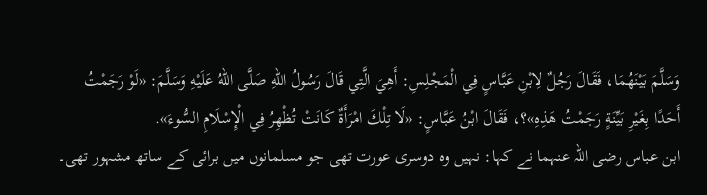وَسَلَّمَ بَيْنَهُمَا، فَقَالَ رَجُلٌ لِابْنِ عَبَّاسٍ فِي الْمَجْلِسِ: أَهِيَ الَّتِي قَالَ رَسُولُ اللهِ صَلَّى اللهُ عَلَيْهِ وَسَلَّمَ: «لَوْ رَجَمْتُ أَحَدًا بِغَيْرِ بَيِّنَةٍ رَجَمْتُ هَذِهِ»؟، فَقَالَ ابْنُ عَبَّاسٍ: «لَا تِلْكَ امْرَأَةٌ كَانَتْ تُظْهِرُ فِي الْإِسْلَامِ السُّوءَ».
ابن عباس رضی اللہ عنہما نے کہا: نہیں وہ دوسری عورت تھی جو مسلمانوں میں برائی کے ساتھ مشہور تھی۔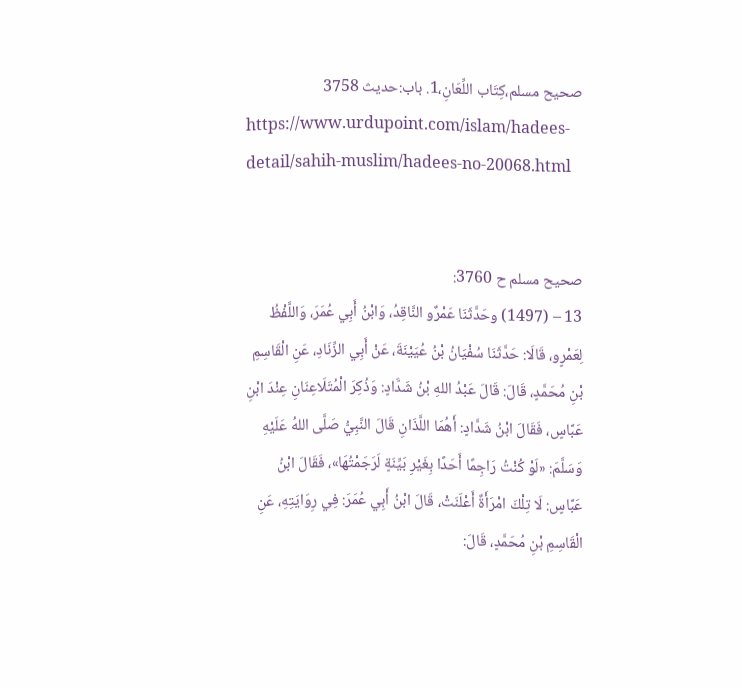صحيح مسلم،كِتَاب اللِّعَانِ،1. باب:حديث 3758
https://www.urdupoint.com/islam/hadees-detail/sahih-muslim/hadees-no-20068.html


صحیح مسلم ح 3760:
13 – (1497) وحَدَّثَنَا عَمْرٌو النَّاقِدُ، وَابْنُ أَبِي عُمَرَ، وَاللَّفْظُ لِعَمْرٍو، قَالَا: حَدَّثَنَا سُفْيَانُ بْنُ عُيَيْنَةَ، عَنْ أَبِي الزِّنَادِ، عَنِ الْقَاسِمِ بْنِ مُحَمَّدٍ، قَالَ: قَالَ عَبْدُ اللهِ بْنُ شَدَّادٍ: وَذُكِرَ الْمُتَلَاعِنَانِ عِنْدَ ابْنِ عَبَّاسٍ، فَقَالَ ابْنُ شَدَّادٍ: أَهُمَا اللَّذَانِ قَالَ النَّبِيُّ صَلَّى اللهُ عَلَيْهِ وَسَلَّمَ: «لَوْ كُنْتُ رَاجِمًا أَحَدًا بِغَيْرِ بَيِّنَةٍ لَرَجَمْتُهَا»، فَقَالَ ابْنُ عَبَّاسٍ: لَا تِلْكَ امْرَأَةٌ أَعْلَنَتْ، قَالَ ابْنُ أَبِي عُمَرَ: فِي رِوَايَتِهِ، عَنِ الْقَاسِمِ بْنِ مُحَمَّدٍ، قَالَ: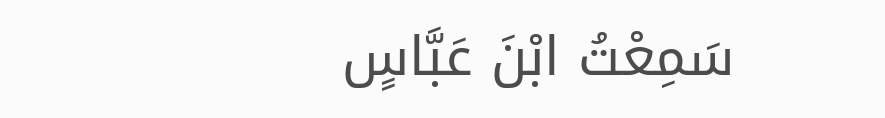سَمِعْتُ ابْنَ عَبَّاسٍ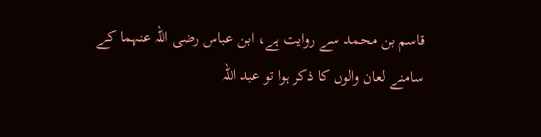قاسم بن محمد سے روایت ہے، ابن عباس رضی اللہ عنہما کے سامنے لعان والوں کا ذکر ہوا تو عبد اللہ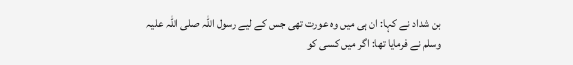بن شداد نے کہا: ان ہی میں وہ عورت تھی جس کے لیے رسول اللہ صلی اللہ علیہ وسلم نے فرمایا تھا: اگر میں کسی کو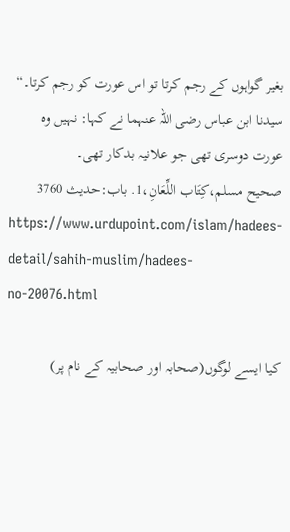بغیر گواہوں کے رجم کرتا تو اس عورت کو رجم کرتا۔“ سیدنا ابن عباس رضی اللہ عنہما نے کہا: نہیں وہ عورت دوسری تھی جو علانیہ بدکار تھی۔
صحيح مسلم،كِتَاب اللِّعَانِ،1. باب:حديث 3760
https://www.urdupoint.com/islam/hadees-detail/sahih-muslim/hadees-no-20076.html

کیا ایسے لوگوں(صحابہ اور صحابیہ کے نام پر)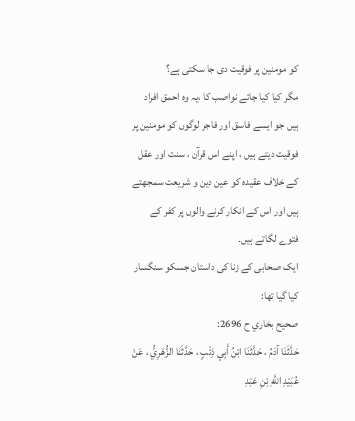کو مومنین پر فوقیت دی جا سکتی ہے؟
مگر کیا کیا جائے نواصب کا ،یہ وہ احمق افراد ہیں جو ایسے فاسق اور فاجر لوگوں کو مومنین پر فوقیت دیتے ہیں ، اپنے اس قرآن ، سنت اور عقل کے خلاف عقیدہ کو عین دین و شریعت سمجھتے ہیں اور اس کے انکار کرنے والوں پر کفر کے فتوے لگاتے ہیں۔
ایک صحابی کے زنا کی داستان جسکو سنگسار کیا گیا تھا:
صحيح بخاري ح 2696:
حَدَّثَنَا آدَمُ ، حَدَّثَنَا ابْنُ أَبِي ذِئْبٍ ، حَدَّثَنَا الزُّهْرِيُّ ، عَنْ عُبَيْدِ اللَّهِ بْنِ عَبْدِ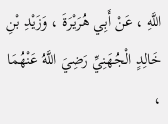اللَّهِ ، عَنْ أَبِي هُرَيْرَةَ ، وَزَيْدِ بْنِ خَالِدٍ الْجُهَنِيِّ رَضِيَ اللَّهُ عَنْهُمَا ،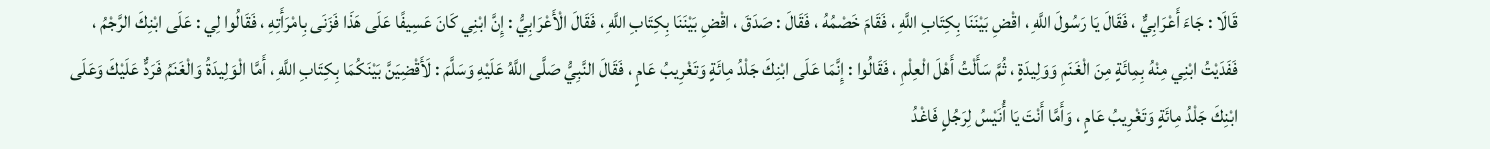قَالَا : جَاءَ أَعْرَابِيٌّ ، فَقَالَ يَا رَسُولَ اللَّهِ ، اقْضِ بَيْنَنَا بِكِتَابِ اللَّهِ ، فَقَامَ خَصْمُهُ ، فَقَالَ : صَدَقَ ، اقْضِ بَيْنَنَا بِكِتَابِ اللَّهِ ، فَقَالَ الْأَعْرَابِيُّ : إِنَّ ابْنِي كَانَ عَسِيفًا عَلَى هَذَا فَزَنَى بِامْرَأَتِهِ ، فَقَالُوا لِي : عَلَى ابْنِكَ الرَّجْمُ ، فَفَدَيْتُ ابْنِي مِنْهُ بِمِائَةٍ مِنَ الْغَنَمِ وَوَلِيدَةٍ ، ثُمَّ سَأَلْتُ أَهْلَ الْعِلْمِ ، فَقَالُوا : إِنَّمَا عَلَى ابْنِكَ جَلْدُ مِائَةٍ وَتَغْرِيبُ عَامٍ ، فَقَالَ النَّبِيُّ صَلَّى اللَّهُ عَلَيْهِ وَسَلَّمَ : لَأَقْضِيَنَّ بَيْنَكُمَا بِكِتَابِ اللَّهِ ، أَمَّا الْوَلِيدَةُ وَالْغَنَمُ فَرَدٌّ عَلَيْكَ وَعَلَى ابْنِكَ جَلْدُ مِائَةٍ وَتَغْرِيبُ عَامٍ ، وَأَمَّا أَنْتَ يَا أُنَيْسُ لِرَجُلٍ فَاغْدُ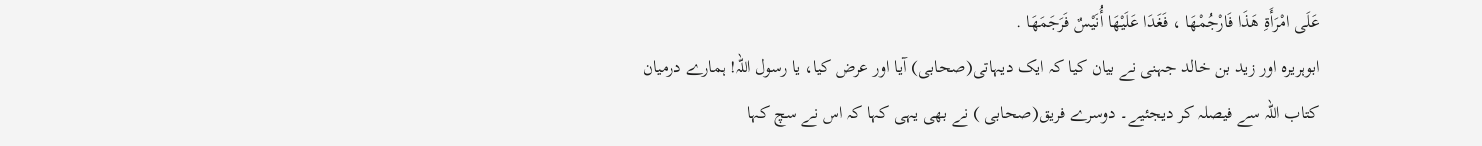عَلَى امْرَأَةِ هَذَا فَارْجُمْهَا ، فَغَدَا عَلَيْهَا أُنَيْسٌ فَرَجَمَهَا .
ابوہریرہ اور زید بن خالد جہنی نے بیان کیا کہ ایک دیہاتی(صحابی) آیا اور عرض کیا، یا رسول اللہ! ہمارے درمیان کتاب اللہ سے فیصلہ کر دیجئیے۔ دوسرے فریق(صحابی ) نے بھی یہی کہا کہ اس نے سچ کہا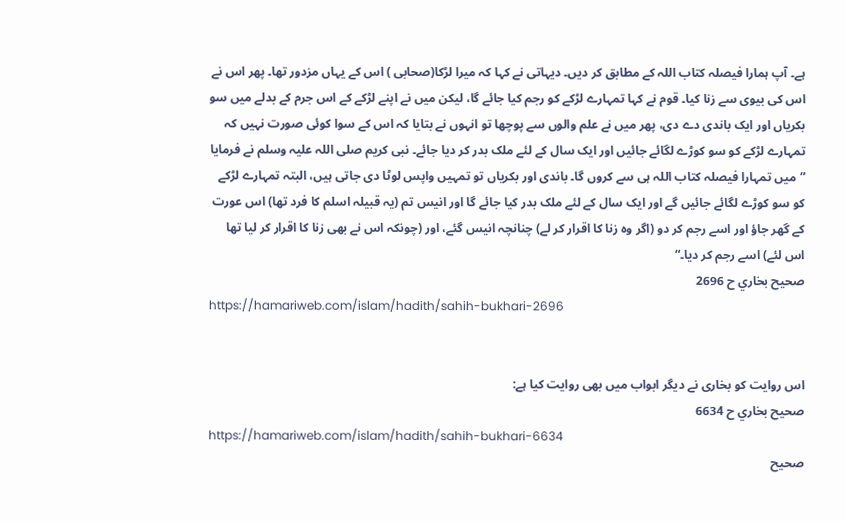ہے۔ آپ ہمارا فیصلہ کتاب اللہ کے مطابق کر دیں۔ دیہاتی نے کہا کہ میرا لڑکا(صحابی ) اس کے یہاں مزدور تھا۔ پھر اس نے اس کی بیوی سے زنا کیا۔ قوم نے کہا تمہارے لڑکے کو رجم کیا جائے گا، لیکن میں نے اپنے لڑکے کے اس جرم کے بدلے میں سو بکریاں اور ایک باندی دے دی، پھر میں نے علم والوں سے پوچھا تو انہوں نے بتایا کہ اس کے سوا کوئی صورت نہیں کہ تمہارے لڑکے کو سو کوڑے لگائے جائیں اور ایک سال کے لئے ملک بدر کر دیا جائے۔ نبی کریم صلی اللہ علیہ وسلم نے فرمایا ”میں تمہارا فیصلہ کتاب اللہ ہی سے کروں گا۔ باندی اور بکریاں تو تمہیں واپس لوٹا دی جاتی ہیں، البتہ تمہارے لڑکے کو سو کوڑے لگائے جائیں گے اور ایک سال کے لئے ملک بدر کیا جائے گا اور انیس تم (یہ قبیلہ اسلم کا فرد تھا) اس عورت کے گھر جاؤ اور اسے رجم کر دو (اگر وہ زنا کا اقرار کر لے) چنانچہ انیس گئے، اور (چونکہ اس نے بھی زنا کا اقرار کر لیا تھا اس لئے) اسے رجم کر دیا۔“
صحيح بخاري ح 2696
https://hamariweb.com/islam/hadith/sahih-bukhari-2696


اس روایت کو بخاری نے دیگر ابواب میں بھی روایت کیا ہے:
صحيح بخاري ح 6634
https://hamariweb.com/islam/hadith/sahih-bukhari-6634
صحيح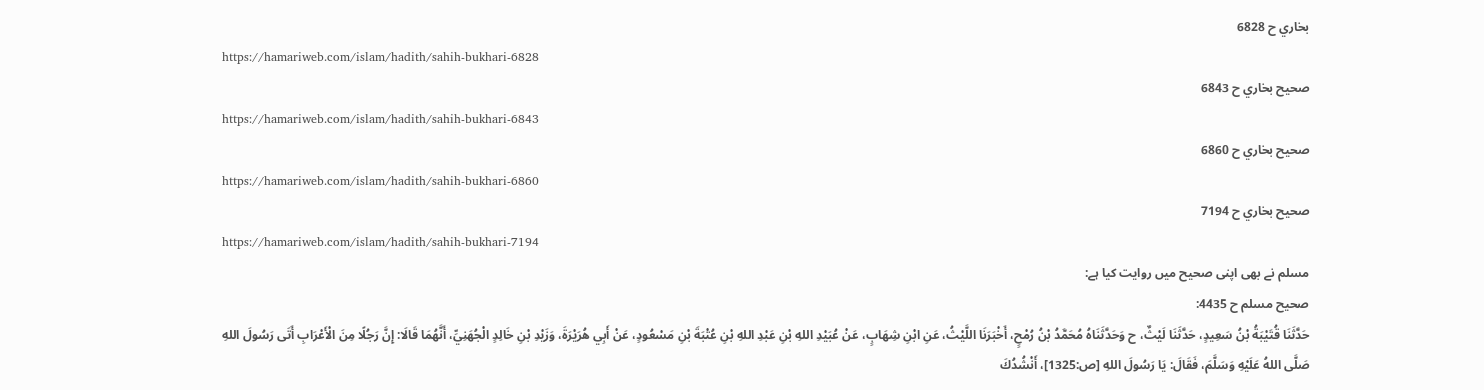بخاري ح 6828
https://hamariweb.com/islam/hadith/sahih-bukhari-6828
صحيح بخاري ح 6843
https://hamariweb.com/islam/hadith/sahih-bukhari-6843
صحيح بخاري ح 6860
https://hamariweb.com/islam/hadith/sahih-bukhari-6860
صحيح بخاري ح 7194
https://hamariweb.com/islam/hadith/sahih-bukhari-7194
مسلم نے بھی اپنی صحیح میں روایت کیا ہے:
صحيح مسلم ح 4435:
حَدَّثَنَا قُتَيْبَةُ بْنُ سَعِيدٍ، حَدَّثَنَا لَيْثٌ، ح وَحَدَّثَنَاهُ مُحَمَّدُ بْنُ رُمْحٍ، أَخْبَرَنَا اللَّيْثُ، عَنِ ابْنِ شِهَابٍ، عَنْ عُبَيْدِ اللهِ بْنِ عَبْدِ اللهِ بْنِ عُتْبَةَ بْنِ مَسْعُودٍ، عَنْ أَبِي هُرَيْرَةَ، وَزَيْدِ بْنِ خَالِدٍ الْجُهَنِيِّ، أَنَّهُمَا قَالَا: إِنَّ رَجُلًا مِنَ الْأَعْرَابِ أَتَى رَسُولَ اللهِ صَلَّى اللهُ عَلَيْهِ وَسَلَّمَ، فَقَالَ: يَا رَسُولَ اللهِ [ص:1325]، أَنْشُدُكَ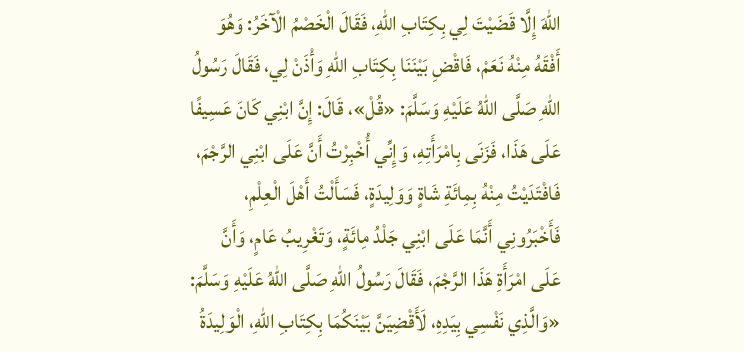اللهَ إِلَّا قَضَيْتَ لِي بِكِتَابِ اللهِ، فَقَالَ الْخَصْمُ الْآخَرُ: وَهُوَ أَفْقَهُ مِنْهُ نَعَمْ، فَاقْضِ بَيْنَنَا بِكِتَابِ اللهِ وَأْذَنْ لِي، فَقَالَ رَسُولُ اللهِ صَلَّى اللهُ عَلَيْهِ وَسَلَّمَ: «قُلْ»، قَالَ: إِنَّ ابْنِي كَانَ عَسِيفًا عَلَى هَذَا، فَزَنَى بِامْرَأَتِهِ، وَإِنِّي أُخْبِرْتُ أَنَّ عَلَى ابْنِي الرَّجْمَ، فَافْتَدَيْتُ مِنْهُ بِمِائَةِ شَاةٍ وَوَلِيدَةٍ، فَسَأَلْتُ أَهْلَ الْعِلْمِ، فَأَخْبَرُونِي أَنَّمَا عَلَى ابْنِي جَلْدُ مِائَةٍ، وَتَغْرِيبُ عَامٍ، وَأَنَّ عَلَى امْرَأَةِ هَذَا الرَّجْمَ، فَقَالَ رَسُولُ اللهِ صَلَّى اللهُ عَلَيْهِ وَسَلَّمَ: «وَالَّذِي نَفْسِي بِيَدِهِ، لَأَقْضِيَنَّ بَيْنَكُمَا بِكِتَابِ اللهِ، الْوَلِيدَةُ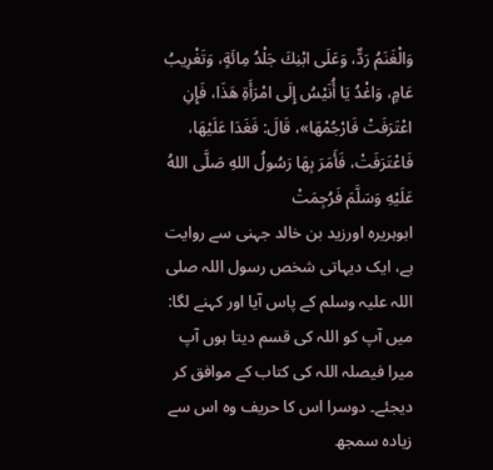وَالْغَنَمُ رَدٌّ، وَعَلَى ابْنِكَ جَلْدُ مِائَةٍ، وَتَغْرِيبُ عَامٍ، وَاغْدُ يَا أُنَيْسُ إِلَى امْرَأَةِ هَذَا، فَإِنِ اعْتَرَفَتْ فَارْجُمْهَا»، قَالَ: فَغَدَا عَلَيْهَا، فَاعْتَرَفَتْ، فَأَمَرَ بِهَا رَسُولُ اللهِ صَلَّى اللهُ عَلَيْهِ وَسَلَّمَ فَرُجِمَتْ
ابوہریرہ اورزید بن خالد جہنی سے روایت ہے، ایک دیہاتی شخص رسول اللہ صلی اللہ علیہ وسلم کے پاس آیا اور کہنے لگا: میں آپ کو اللہ کی قسم دیتا ہوں آپ میرا فیصلہ اللہ کی کتاب کے موافق کر دیجئے۔ دوسرا اس کا حریف وہ اس سے زیادہ سمجھ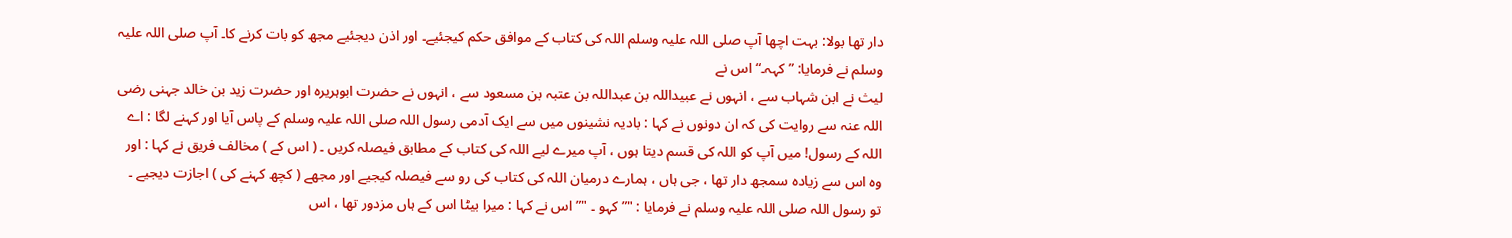دار تھا بولا: بہت اچھا آپ صلی اللہ علیہ وسلم اللہ کی کتاب کے موافق حکم کیجئیے۔ اور اذن دیجئیے مجھ کو بات کرنے کا۔ آپ صلی اللہ علیہ وسلم نے فرمایا: ”کہہ۔“ اس نے
لیث نے ابن شہاب سے ، انہوں نے عبیداللہ بن عبداللہ بن عتبہ بن مسعود سے ، انہوں نے حضرت ابوہریرہ اور حضرت زید بن خالد جہنی رضی اللہ عنہ سے روایت کی کہ ان دونوں نے کہا : بادیہ نشینوں میں سے ایک آدمی رسول اللہ صلی اللہ علیہ وسلم کے پاس آیا اور کہنے لگا : اے اللہ کے رسول! میں آپ کو اللہ کی قسم دیتا ہوں ، آپ میرے لیے اللہ کی کتاب کے مطابق فیصلہ کریں ۔ ( اس کے ) مخالف فریق نے کہا : اور وہ اس سے زیادہ سمجھ دار تھا ، جی ہاں ، ہمارے درمیان اللہ کی کتاب کی رو سے فیصلہ کیجیے اور مجھے ( کچھ کہنے کی ) اجازت دیجیے ۔ تو رسول اللہ صلی اللہ علیہ وسلم نے فرمایا : "” کہو ۔ "” اس نے کہا : میرا بیٹا اس کے ہاں مزدور تھا ، اس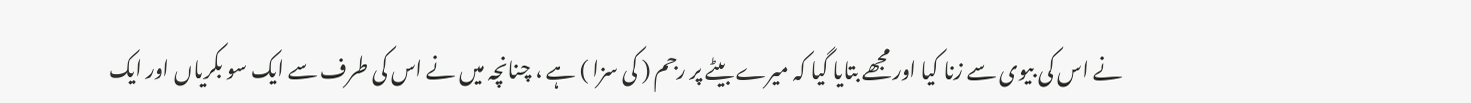نے اس کی بیوی سے زنا کیا اور مجھے بتایا گیا کہ میرے بیٹے پر رجم ( کی سزا ) ہے ، چنانچہ میں نے اس کی طرف سے ایک سو بکریاں اور ایک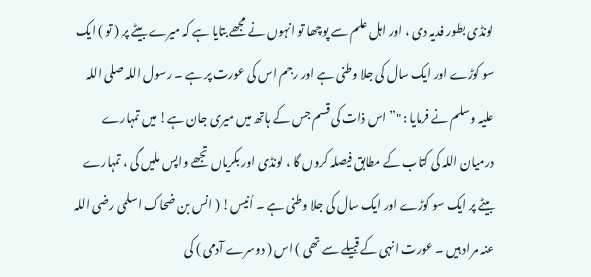لونڈی بطور فدیہ دی ، اور اہل علم سے پوچھا تو انہوں نے مجھے بتایا ہے کہ میرے بیٹے پر ( تو ) ایک سو کوڑے اور ایک سال کی جلا وطنی ہے اور رجم اس کی عورت پر ہے ۔ رسول اللہ صلی اللہ علیہ وسلم نے فرمایا : "” اس ذات کی قسم جس کے ہاتھ میں میری جان ہے! میں تمہارے درمیان اللہ کی کتاب کے مطابق فیصلہ کروں گا ، لونڈی اور بکریاں تجھے واپس ملیں گی ، تمہارے بیٹے پر ایک سو کوڑے اور ایک سال کی جلا وطنی ہے ۔ اُنیس! ( انس بن ضحاک اسلمی رضی اللہ عنہ مراد ہیں ۔ عورت انہی کے قبیلے سے تھی ) اس ( دوسرے آدمی ) کی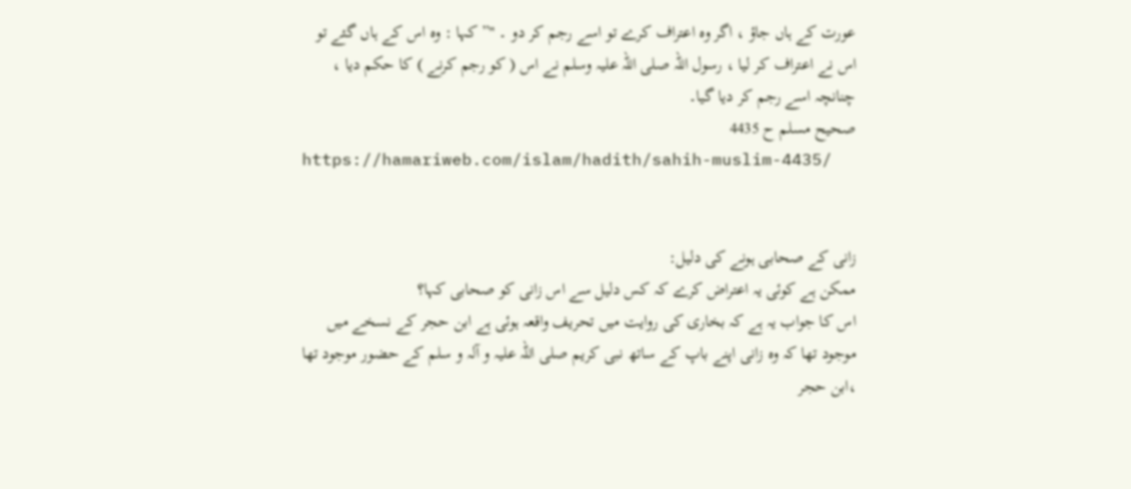عورت کے ہاں جاؤ ، اگر وہ اعتراف کرے تو اسے رجم کر دو ۔ "” کہا : وہ اس کے ہاں گئے تو اس نے اعتراف کر لیا ، رسول اللہ صلی اللہ علیہ وسلم نے اس ( کو رجم کرنے ) کا حکم دیا ، چنانچہ اسے رجم کر دیا گیا۔
صحيح مسلم ح 4435
https://hamariweb.com/islam/hadith/sahih-muslim-4435/


زانی کے صحابی ہونے کی دلیل:
ممکن ہے کوئی یہ اعتراض کرے کہ کس دلیل سے اس زانی کو صحابی کہا؟
اس کا جواب یہ ہے کہ بخاری کی روایت میں تحریف واقعہ ہوئی ہے ابن حجر کے نسخے میں موجود تھا کہ وہ زانی اپنے باپ کے ساتھ نبی کریم صلی اللہ علیہ و آلہ و سلم کے حضور موجود تھا ،ابن حجر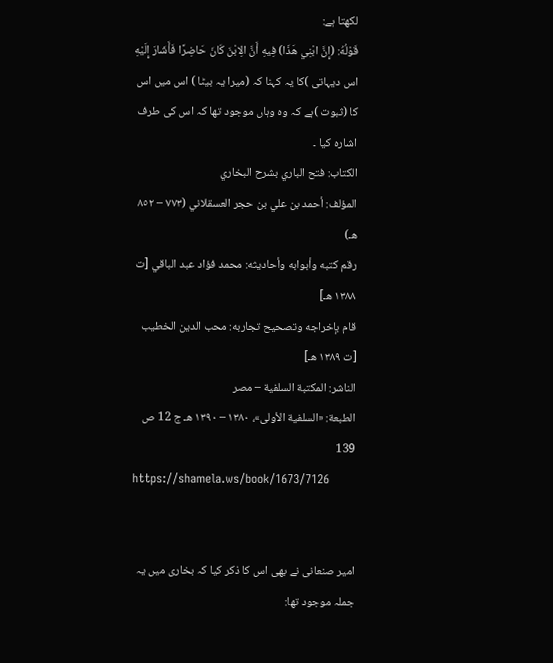لکھتا ہے:
قَوْلُهُ: (إِنَّ ابْنِي هَذَا) فِيهِ أَنَّ الِابْنَ كَانَ حَاضِرًا فَأَشَارَ إِلَيْهِ
اس دیہاتی )کا یہ کہنا کہ (میرا یہ بیٹا ) اس میں اس کا (ثبوت )ہے کہ وہ وہاں موجود تھا کہ اس کی طرف اشارہ کیا ۔
الكتاب: فتح الباري بشرح البخاري
المؤلف: أحمد بن علي بن حجر العسقلاني (٧٧٣ – ٨٥٢ هـ)
رقم كتبه وأبوابه وأحاديثه: محمد فؤاد عبد الباقي [ت ١٣٨٨ هـ]
قام بإخراجه وتصحيح تجاربه: محب الدين الخطيب [ت ١٣٨٩ هـ]
الناشر: المكتبة السلفية – مصر
الطبعة: «السلفية الأولى»، ١٣٨٠ – ١٣٩٠ هـ ج 12 ص 139
https://shamela.ws/book/1673/7126


امیر صنعانی نے بھی اس کا ذکر کیا کہ بخاری میں یہ جملہ موجود تھا: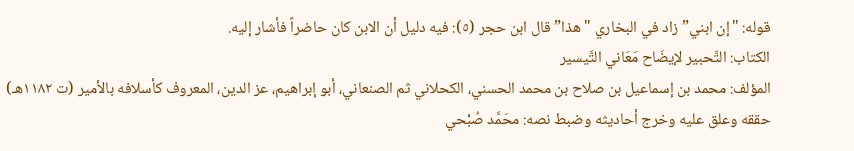قوله: "إن ابني” زاد في البخاري "هذا” قال ابن حجر (٥): فيه دليل أن الابن كان حاضراً فأشار إليه.
الكتاب: التَّحبير لإيضَاح مَعَاني التَّيسير
المؤلف: محمد بن إسماعيل بن صلاح بن محمد الحسني، الكحلاني ثم الصنعاني، أبو إبراهيم، عز الدين، المعروف كأسلافه بالأمير (ت ١١٨٢هـ)
حققه وعلق عليه وخرج أحاديثه وضبط نصه: محَمَّد صُبْحي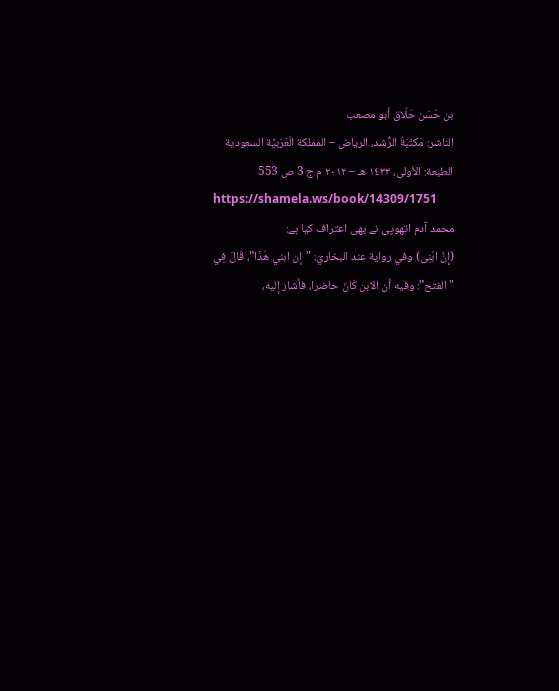بن حَسَن حَلّاق أبو مصعب
الناشر: مَكتَبَةُ الرُّشد، الرياض – المملكة الْعَرَبيَّة السعودية
الطبعة: الأولى، ١٤٣٣ هـ – ٢٠١٢ م ج 3 ص 553
https://shamela.ws/book/14309/1751
محمد آدم اتھوپی نے بھی اعتراف کیا ہے:
(إِنَّ ابْنِى) وفي رواية عند البخاريّ: "إن ابني هَذَا”، قَالَ فِي "الفتح”: وفيه أن الابن كَانَ حاضرا، فأشار إليه،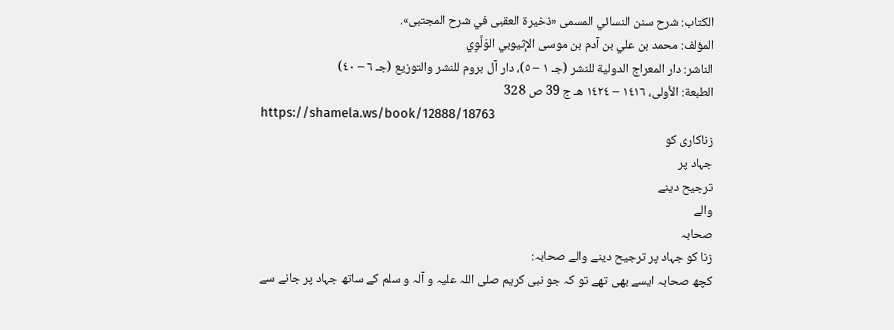الكتاب: شرح سنن النسائي المسمى «ذخيرة العقبى في شرح المجتبى».
المؤلف: محمد بن علي بن آدم بن موسى الإثيوبي الوَلَّوِي
الناشر: دار المعراج الدولية للنشر (جـ ١ – ٥)، دار آل بروم للنشر والتوزيع (جـ ٦ – ٤٠)
الطبعة: الأولى، ١٤١٦ – ١٤٢٤ هـ ج 39 ص 328
https://shamela.ws/book/12888/18763
زناکاری کو
جہاد پر
ترجیح دینے
والے
صحابہ
زنا کو جہاد پر ترجیح دینے والے صحابہ:
کچھ صحابہ ایسے بھی تھے تو کہ جو نبی کریم صلی اللہ علیہ و آلہ و سلم کے ساتھ جہاد پر جانے سے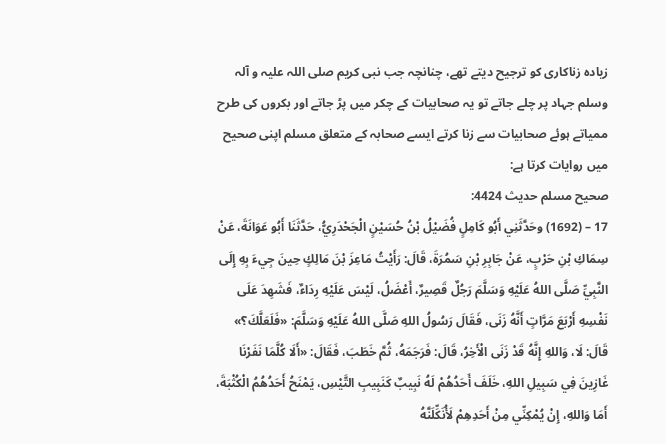زیادہ زناکاری کو ترجیح دیتے تھے، چنانچہ جب نبی کریم صلی اللہ علیہ و آلہ وسلم جہاد پر چلے جاتے تو یہ صحابیات کے چکر میں پڑ جاتے اور بکروں کی طرح ممیاتے ہوئے صحابیات سے زنا کرتے ایسے صحابہ کے متعلق مسلم اپنی صحیح میں روایات کرتا ہے:
صحیح مسلم حدیث 4424:
17 – (1692) وحَدَّثَنِي أَبُو كَامِلٍ فُضَيْلُ بْنُ حُسَيْنٍ الْجَحْدَرِيُّ، حَدَّثَنَا أَبُو عَوَانَةَ، عَنْ سِمَاكِ بْنِ حَرْبٍ، عَنْ جَابِرِ بْنِ سَمُرَةَ، قَالَ: رَأَيْتُ مَاعِزَ بْنَ مَالِكٍ حِينَ جِيءَ بِهِ إِلَى النَّبِيِّ صَلَّى اللهُ عَلَيْهِ وَسَلَّمَ رَجُلٌ قَصِيرٌ، أَعْضَلُ، لَيْسَ عَلَيْهِ رِدَاءٌ، فَشَهِدَ عَلَى نَفْسِهِ أَرْبَعَ مَرَّاتٍ أَنَّهُ زَنَى، فَقَالَ رَسُولُ اللهِ صَلَّى اللهُ عَلَيْهِ وَسَلَّمَ: «فَلَعَلَّكَ؟» قَالَ: لَا، وَاللهِ إِنَّهُ قَدْ زَنَى الْأَخِرُ، قَالَ: فَرَجَمَهُ، ثُمَّ خَطَبَ، فَقَالَ: «أَلَا كُلَّمَا نَفَرْنَا غَازِينَ فِي سَبِيلِ اللهِ، خَلَفَ أَحَدُهُمْ لَهُ نَبِيبٌ كَنَبِيبِ التَّيْسِ، يَمْنَحُ أَحَدُهُمُ الْكُثْبَةَ، أَمَا وَاللهِ، إِنْ يُمْكِنِّي مِنْ أَحَدِهِمْ لَأُنَكِّلَنَّهُ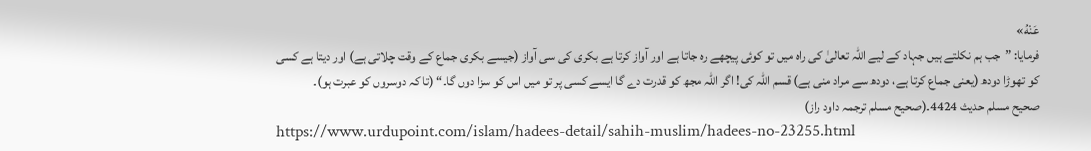عَنْهُ»
فرمایا: ”جب ہم نکلتے ہیں جہاد کے لیے اللہ تعالیٰ کی راہ میں تو کوئی پیچھے رہ جاتا ہے اور آواز کرتا ہے بکری کی سی آواز (جیسے بکری جماع کے وقت چلاتی ہے) اور دیتا ہے کسی کو تھوڑا دودھ (یعنی جماع کرتا ہے، دودھ سے مراد منی ہے) قسم اللہ کی! اگر اللہ مجھ کو قدرت دے گا ایسے کسی پر تو میں اس کو سزا دوں گا۔“ (تا کہ دوسروں کو عبرت ہو)۔
صحیح مسلم حدیث 4424۔(صحیح مسلم ترجمہ داود راز)
https://www.urdupoint.com/islam/hadees-detail/sahih-muslim/hadees-no-23255.html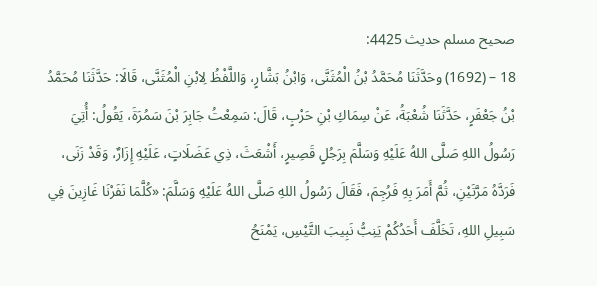صحیح مسلم حدیث 4425:
18 – (1692) وحَدَّثَنَا مُحَمَّدُ بْنُ الْمُثَنَّى، وَابْنُ بَشَّارٍ، وَاللَّفْظُ لِابْنِ الْمُثَنَّى، قَالَا: حَدَّثَنَا مُحَمَّدُ بْنُ جَعْفَرٍ، حَدَّثَنَا شُعْبَةُ، عَنْ سِمَاكِ بْنِ حَرْبٍ، قَالَ: سَمِعْتُ جَابِرَ بْنَ سَمُرَةَ، يَقُولُ: أُتِيَ رَسُولُ اللهِ صَلَّى اللهُ عَلَيْهِ وَسَلَّمَ بِرَجُلٍ قَصِيرٍ، أَشْعَثَ، ذِي عَضَلَاتٍ، عَلَيْهِ إِزَارٌ، وَقَدْ زَنَى، فَرَدَّهُ مَرَّتَيْنِ، ثُمَّ أَمَرَ بِهِ فَرُجِمَ، فَقَالَ رَسُولُ اللهِ صَلَّى اللهُ عَلَيْهِ وَسَلَّمَ: «كُلَّمَا نَفَرْنَا غَازِينَ فِي سَبِيلِ اللهِ، تَخَلَّفَ أَحَدُكُمْ يَنِبُّ نَبِيبَ التَّيْسِ، يَمْنَحُ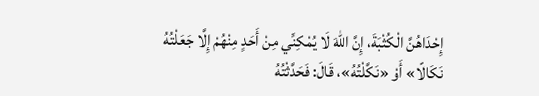إِحْدَاهُنَّ الْكُثْبَةَ، إِنَّ اللهَ لَا يُمْكِنِّي مِنْ أَحَدٍ مِنْهُمْ إِلَّا جَعَلْتُهُ نَكَالًا» أَوْ «نَكَّلْتُهُ»، قَالَ: فَحَدَّثْتُهُ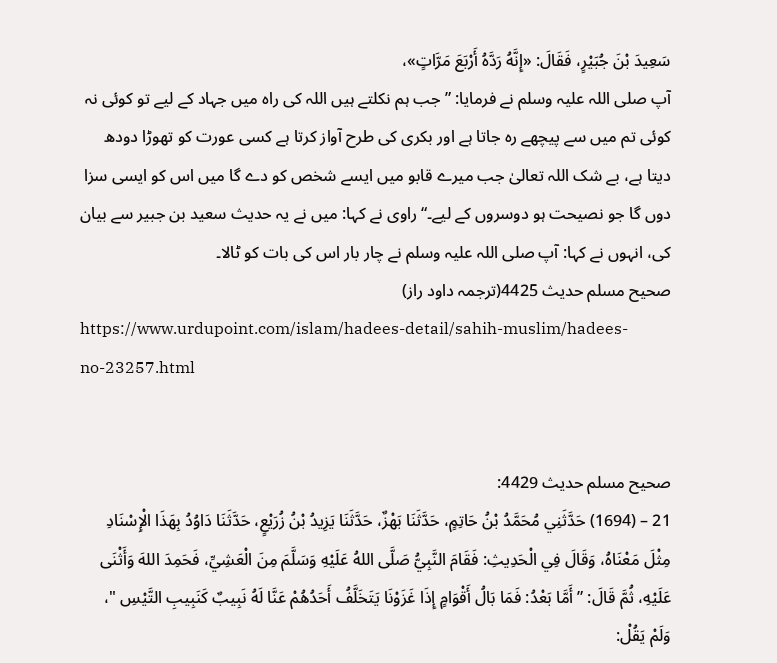سَعِيدَ بْنَ جُبَيْرٍ، فَقَالَ: «إِنَّهُ رَدَّهُ أَرْبَعَ مَرَّاتٍ»،
آپ صلی اللہ علیہ وسلم نے فرمایا: ” جب ہم نکلتے ہیں اللہ کی راہ میں جہاد کے لیے تو کوئی نہ کوئی تم میں سے پیچھے رہ جاتا ہے اور بکری کی طرح آواز کرتا ہے کسی عورت کو تھوڑا دودھ دیتا ہے، بے شک اللہ تعالیٰ جب میرے قابو میں ایسے شخص کو دے گا میں اس کو ایسی سزا دوں گا جو نصیحت ہو دوسروں کے لیے۔“ راوی نے کہا: میں نے یہ حدیث سعید بن جبیر سے بیان کی، انہوں نے کہا: آپ صلی اللہ علیہ وسلم نے چار بار اس کی بات کو ٹالا۔
صحیح مسلم حدیث 4425(ترجمہ داود راز)
https://www.urdupoint.com/islam/hadees-detail/sahih-muslim/hadees-no-23257.html


صحیح مسلم حدیث 4429:
21 – (1694) حَدَّثَنِي مُحَمَّدُ بْنُ حَاتِمٍ، حَدَّثَنَا بَهْزٌ، حَدَّثَنَا يَزِيدُ بْنُ زُرَيْعٍ، حَدَّثَنَا دَاوُدُ بِهَذَا الْإِسْنَادِ مِثْلَ مَعْنَاهُ، وَقَالَ فِي الْحَدِيثِ: فَقَامَ النَّبِيُّ صَلَّى اللهُ عَلَيْهِ وَسَلَّمَ مِنَ الْعَشِيِّ، فَحَمِدَ اللهَ وَأَثْنَى عَلَيْهِ، ثُمَّ قَالَ: ” أَمَّا بَعْدُ: فَمَا بَالُ أَقْوَامٍ إِذَا غَزَوْنَا يَتَخَلَّفُ أَحَدُهُمْ عَنَّا لَهُ نَبِيبٌ كَنَبِيبِ التَّيْسِ "، وَلَمْ يَقُلْ: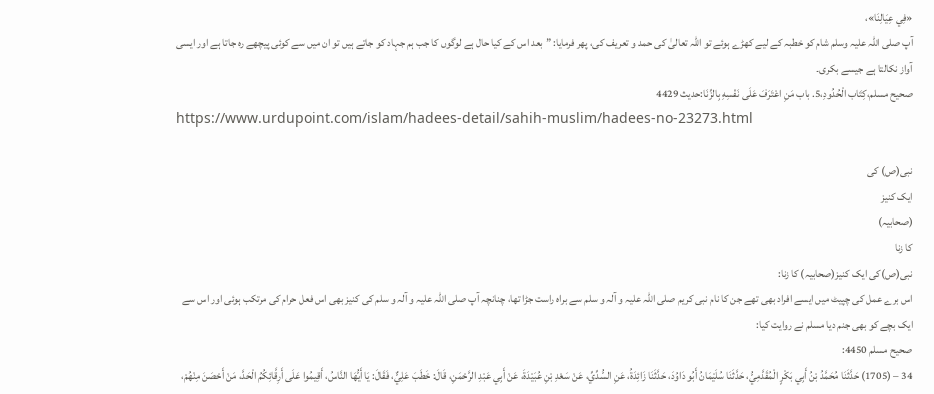«فِي عِيَالِنَا»،
آپ صلی اللہ علیہ وسلم شام کو خطبہ کے لیے کھڑے ہوئے تو اللہ تعالیٰ کی حمد و تعریف کی، پھر فرمایا: ”بعد اس کے کیا حال ہے لوگوں کا جب ہم جہاد کو جاتے ہیں تو ان میں سے کوئی پیچھے رہ جاتا ہے اور ایسی آواز نکالتا ہے جیسے بکری۔
صحيح مسلم،كِتَاب الْحُدُودِ،5. باب مَنِ اعْتَرَفَ عَلَى نَفْسِهِ بِالزِّنَا:حديث 4429
https://www.urdupoint.com/islam/hadees-detail/sahih-muslim/hadees-no-23273.html

نبی(ص) کی
ایک کنیز
(صحابیہ)
کا زنا
نبی(ص)کی ایک کنیز(صحابیہ) کا زنا:
اس برے عمل کی چپیٹ میں ایسے افراد بھی تھے جن کا نام نبی کریم صلی اللہ علیہ و آلہ و سلم سے براہ راست جڑا تھا، چنانچہ آپ صلی اللہ علیہ و آلہ و سلم کی کنیز بھی اس فعل حرام کی مرتکب ہوئی اور اس سے ایک بچے کو بھی جنم دیا مسلم نے روایت کیا:
صحیح مسلم 4450:
34 – (1705) حَدَّثَنَا مُحَمَّدُ بْنُ أَبِي بَكْرٍ الْمُقَدَّمِيُّ، حَدَّثَنَا سُلَيْمَانُ أَبُو دَاوُدَ، حَدَّثَنَا زَائِدَةُ، عَنِ السُّدِّيِّ، عَنْ سَعْدِ بْنِ عُبَيْدَةَ، عَنْ أَبِي عَبْدِ الرَّحْمَنِ، قَالَ: خَطَبَ عَلِيٌّ، فَقَالَ: يَا أَيُّهَا النَّاسُ، أَقِيمُوا عَلَى أَرِقَّائِكُمُ الْحَدَّ، مَنْ أَحْصَنَ مِنْهُمْ،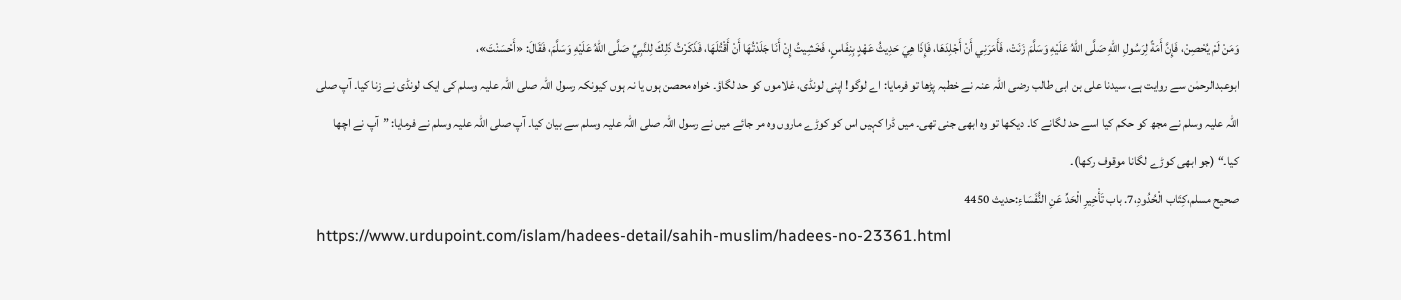وَمَنْ لَمْ يُحْصِنْ، فَإِنَّ أَمَةً لِرَسُولِ اللهِ صَلَّى اللهُ عَلَيْهِ وَسَلَّمَ زَنَتْ، فَأَمَرَنِي أَنْ أَجْلِدَهَا، فَإِذَا هِيَ حَدِيثُ عَهْدٍ بِنِفَاسٍ، فَخَشِيتُ إِنْ أَنَا جَلَدْتُهَا أَنْ أَقْتُلَهَا، فَذَكَرْتُ ذَلِكَ لِلنَّبِيِّ صَلَّى اللهُ عَلَيْهِ وَسَلَّمَ، فَقَالَ: «أَحْسَنْتَ»،
ابوعبدالرحمٰن سے روایت ہے، سیدنا علی بن ابی طالب رضی اللہ عنہ نے خطبہ پڑھا تو فرمایا: اے لوگو! اپنی لونڈی، غلاموں کو حد لگاؤ۔ خواہ محصن ہوں یا نہ ہوں کیونکہ رسول اللہ صلی اللہ علیہ وسلم کی ایک لونڈی نے زنا کیا۔ آپ صلی اللہ علیہ وسلم نے مجھ کو حکم کیا اسے حد لگانے کا۔ دیکھا تو وہ ابھی جنی تھی۔ میں ڈرا کہیں اس کو کوڑے ماروں وہ مر جائے میں نے رسول اللہ صلی اللہ علیہ وسلم سے بیان کیا۔ آپ صلی اللہ علیہ وسلم نے فرمایا: ”آپ نے اچھا کیا۔“ (جو ابھی کوڑے لگانا موقوف رکھا)۔
صحيح مسلم،كِتَاب الْحُدُودِ،7. باب تَأْخِيرِ الْحَدِّ عَنِ النُّفَسَاءِ:حديث 4450
https://www.urdupoint.com/islam/hadees-detail/sahih-muslim/hadees-no-23361.html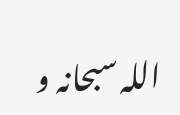اللہ سبحانہ و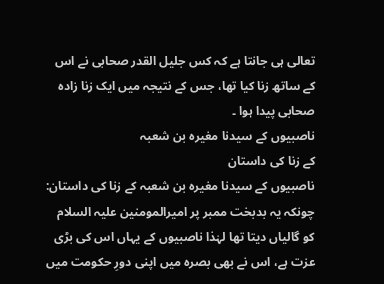تعالی ہی جانتا ہے کہ کس جلیل القدر صحابی نے اس کے ساتھ زنا کیا تھا، جس کے نتیجہ میں ایک زنا زادہ صحابی پیدا ہوا ۔
ناصبیوں کے سیدنا مغیرہ بن شعبہ
کے زنا کی داستان
ناصبیوں کے سیدنا مغیرہ بن شعبہ کے زنا کی داستان:
چونکہ یہ بدبخت ممبر پر امیرالمومنین علیہ السلام کو گالیاں دیتا تھا لہٰذا ناصبیوں کے یہاں اس کی بڑی عزت ہے، اس نے بھی بصرہ میں اپنی دورِ حکومت میں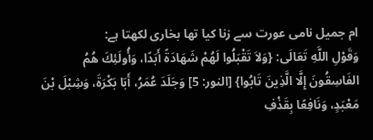ام جمیل نامی عورت سے زنا کیا تھا بخاری لکھتا ہے:
وَقَوْلِ اللَّهِ تَعَالَى: {وَلاَ تَقْبَلُوا لَهُمْ شَهَادَةً أَبَدًا، وَأُولَئِكَ هُمُ الفَاسِقُونَ إِلَّا الَّذِينَ تَابُوا} [النور: 5] وَجَلَدَ عُمَرُ، أَبَا بَكْرَةَ، وَشِبْلَ بْنَ مَعْبَدٍ، وَنَافِعًا بِقَذْفِ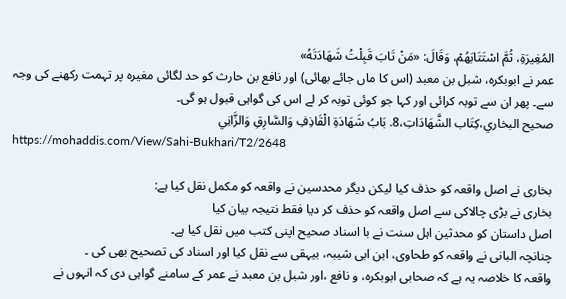المُغِيرَةِ، ثُمَّ اسْتَتَابَهُمْ، وَقَالَ: «مَنْ تَابَ قَبِلْتُ شَهَادَتَهُ»
عمر نے ابوبکرہ، شبل بن معبد (اس کا ماں جائے بھائی) اور نافع بن حارث کو حد لگائی مغیرہ پر تہمت رکھنے کی وجہ سے۔ پھر ان سے توبہ کرائی اور کہا جو کوئی توبہ کر لے اس کی گواہی قبول ہو گی۔
صحيح البخاري،كِتَاب الشَّهَادَاتِ،8. بَابُ شَهَادَةِ الْقَاذِفِ وَالسَّارِقِ وَالزَّانِي
https://mohaddis.com/View/Sahi-Bukhari/T2/2648

بخاری نے اصل واقعہ کو حذف کیا لیکن دیگر محدسین نے واقعہ کو مکمل نقل کیا ہے:
بخاری نے بڑی چالاکی سے اصل واقعہ کو حذف کر دیا فقط نتیجہ بیان کیا
اصل داستان کو محدثین اہل سنت نے با اسناد صحیح اپنی کتب میں نقل کیا ہے۔
چنانچہ البانی نے واقعہ کو طحاوی، ابن ابی شیبہ، بیہقی سے نقل کیا اور اسناد کی تصحیح بھی کی ۔
واقعہ کا خلاصہ یہ ہے کہ صحابی ابوبکرہ، و نافع ،اور شبل بن معبد نے عمر کے سامنے گواہی دی کہ انہوں نے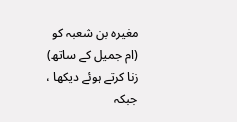مغیرہ بن شعبہ کو (ام جمیل کے ساتھ) زنا کرتے ہوئے دیکھا ، جبکہ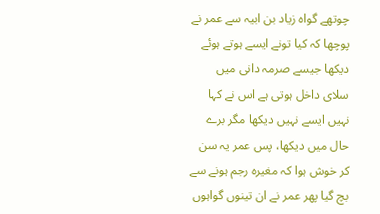چوتھے گواہ زیاد بن ابیہ سے عمر نے پوچھا کہ کیا تونے ایسے ہوتے ہوئے دیکھا جیسے صرمہ دانی میں سلای داخل ہوتی ہے اس نے کہا نہیں ایسے نہیں دیکھا مگر برے حال میں دیکھا، پس عمر یہ سن کر خوش ہوا کہ مغیرہ رجم ہونے سے بچ گیا پھر عمر نے ان تینوں گواہوں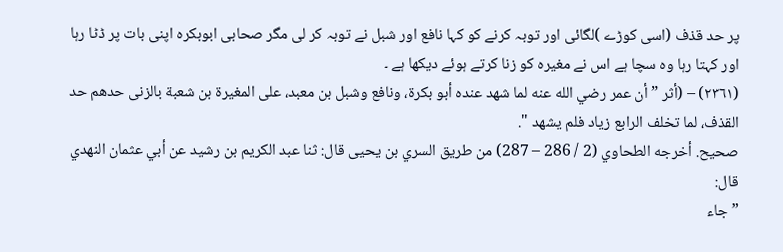پر حد قذف (اسی کوڑے )لگائی اور توبہ کرنے کو کہا نافع اور شبل نے توبہ کر لی مگر صحابی ابوبکرہ اپنی بات پر ڈٹا رہا اور کہتا رہا وہ سچا ہے اس نے مغیرہ کو زنا کرتے ہوئے دیکھا ہے ۔
(٢٣٦١) – (أثر ” أن عمر رضي الله عنه لما شهد عنده أبو بكرة، ونافع وشبل بن معبد، على المغيرة بن شعبة بالزنى حدهم حد القذف، لما تخلف الرابع زياد فلم يشهد ".
صحيح. أخرجه الطحاوي (2 / 286 – 287) من طريق السري بن يحيى قال: ثنا عبد الكريم بن رشيد عن أبي عثمان النهدي قال:
” جاء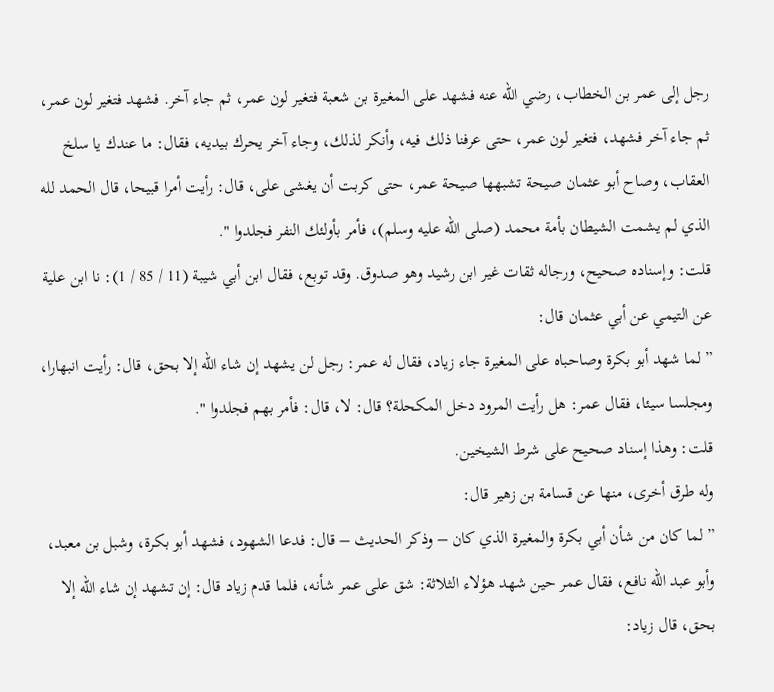رجل إلى عمر بن الخطاب، رضي الله عنه فشهد على المغيرة بن شعبة فتغير لون عمر، ثم جاء آخر. فشهد فتغير لون عمر، ثم جاء آخر فشهد، فتغير لون عمر، حتى عرفنا ذلك فيه، وأنكر لذلك، وجاء آخر يحرك بيديه، فقال: ما عندك يا سلخ العقاب، وصاح أبو عثمان صيحة تشبهها صيحة عمر، حتى كربت أن يغشى على، قال: رأيت أمرا قبيحا، قال الحمد لله الذي لم يشمت الشيطان بأمة محمد (صلى الله عليه وسلم)، فأمر بأولئك النفر فجلدوا ".
قلت: وإسناده صحيح، ورجاله ثقات غير ابن رشيد وهو صدوق. وقد توبع، فقال ابن أبي شيبة (11 / 85 / 1): نا ابن علية عن التيمي عن أبي عثمان قال:
” لما شهد أبو بكرة وصاحباه على المغيرة جاء زياد، فقال له عمر: رجل لن يشهد إن شاء الله إلا بحق، قال: رأيت انبهارا، ومجلسا سيئا، فقال عمر: هل رأيت المرود دخل المكحلة؟ قال: لا، قال: فأمر بهم فجلدوا ".
قلت: وهذا إسناد صحيح على شرط الشيخين.
وله طرق أخرى، منها عن قسامة بن زهير قال:
” لما كان من شأن أبي بكرة والمغيرة الذي كان – وذكر الحديث – قال: فدعا الشهود، فشهد أبو بكرة، وشبل بن معبد، وأبو عبد الله نافع، فقال عمر حين شهد هؤلاء الثلاثة: شق على عمر شأنه، فلما قدم زياد قال: إن تشهد إن شاء الله إلا بحق، قال زياد: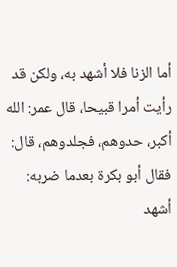أما الزنا فلا أشهد به، ولكن قد رأيت أمرا قبيحا، قال عمر: الله أكبر، حدوهم، فجلدوهم، قال: فقال أبو بكرة بعدما ضربه: أشهد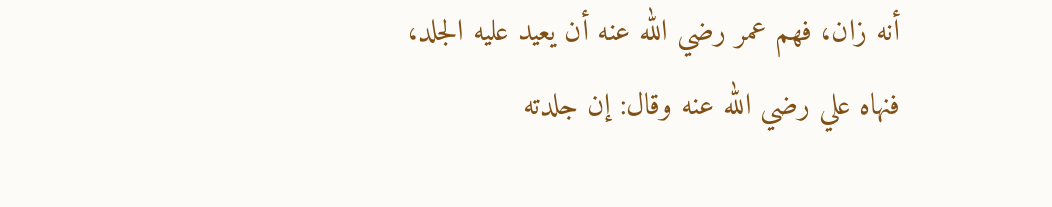أنه زان، فهم عمر رضي الله عنه أن يعيد عليه الجلد، فنهاه علي رضي الله عنه وقال: إن جلدته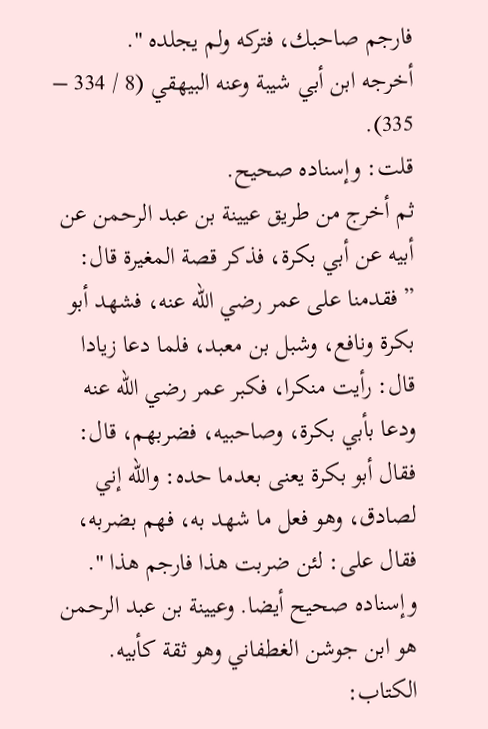فارجم صاحبك، فتركه ولم يجلده ".
أخرجه ابن أبي شيبة وعنه البيهقي (8 / 334 – 335).
قلت: وإسناده صحيح.
ثم أخرج من طريق عيينة بن عبد الرحمن عن أبيه عن أبي بكرة، فذكر قصة المغيرة قال:
” فقدمنا على عمر رضي الله عنه، فشهد أبو بكرة ونافع، وشبل بن معبد، فلما دعا زيادا قال: رأيت منكرا، فكبر عمر رضي الله عنه ودعا بأبي بكرة، وصاحبيه، فضربهم، قال: فقال أبو بكرة يعنى بعدما حده: والله إني لصادق، وهو فعل ما شهد به، فهم بضربه، فقال على: لئن ضربت هذا فارجم هذا ".
وإسناده صحيح أيضا. وعيينة بن عبد الرحمن هو ابن جوشن الغطفاني وهو ثقة كأبيه.
الكتاب: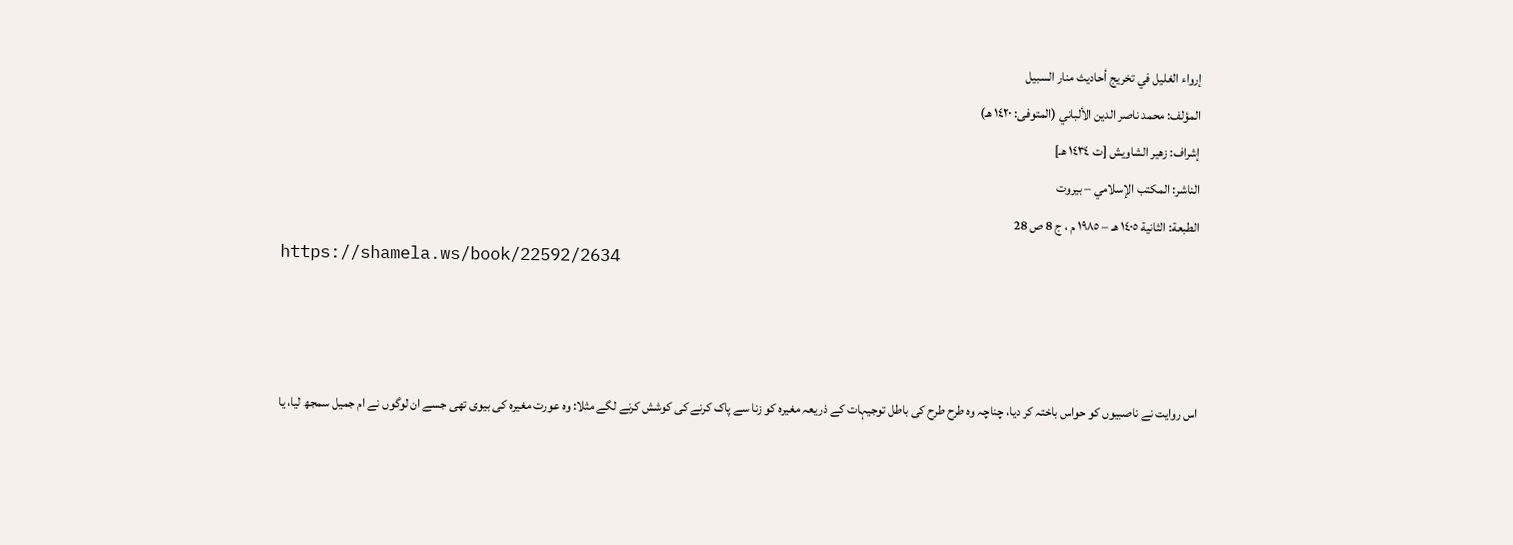إرواء الغليل في تخريج أحاديث منار السبيل
المؤلف: محمد ناصر الدين الألباني (المتوفى: ١٤٢٠ هـ)
إشراف: زهير الشاويش [ت ١٤٣٤ هـ]
الناشر: المكتب الإسلامي – بيروت
الطبعة: الثانية ١٤٠٥ هـ – ١٩٨٥ م ، ج 8 ص 28
https://shamela.ws/book/22592/2634



اس روایت نے ناصبیوں کو حواس باختہ کر دیا، چناچہ وہ طرح طرح کی باطل توجیہات کے ذریعہ مغیرہ کو زنا سے پاک کرنے کی کوشش کرنے لگے مثلا: وہ عورت مغیرہ کی بیوی تھی جسے ان لوگوں نے ام جمیل سمجھ لیا، یا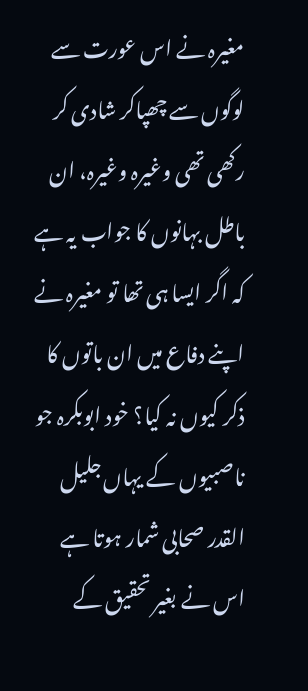مغیرہ نے اس عورت سے لوگوں سے چھپاکر شادی کر رکھی تھی وغیرہ وغیرہ، ان باطل بہانوں کا جواب یہ ہے کہ اگر ایسا ہی تھا تو مغیرہ نے اپنے دفاع میں ان باتوں کا ذکر کیوں نہ کیا؟ خود ابوبکرہ جو ناصبیوں کے یہاں جلیل القدر صحابی شمار ہوتا ہے اس نے بغیر تحقیق کے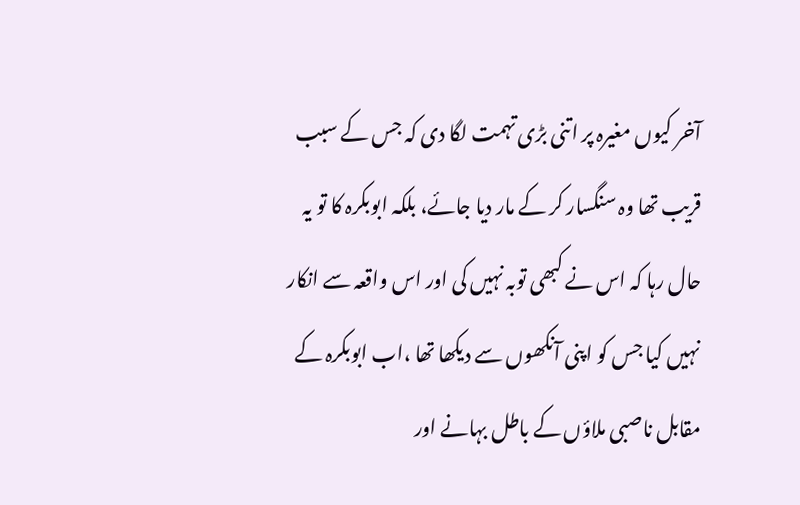آخر کیوں مغیرہ پر اتنی بڑی تہمت لگا دی کہ جس کے سبب قریب تھا وہ سنگسار کر کے مار دیا جائے، بلکہ ابوبکرہ کا تو یہ حال رہا کہ اس نے کبھی توبہ نہیں کی اور اس واقعہ سے انکار نہیں کیا جس کو اپنی آنکھوں سے دیکھا تھا ،اب ابوبکرہ کے مقابل ناصبی ملاؤں کے باطل بہانے اور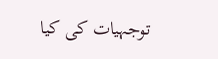توجہیات کی کیا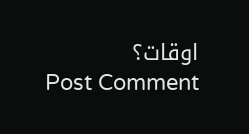اوقات؟
Post Comment